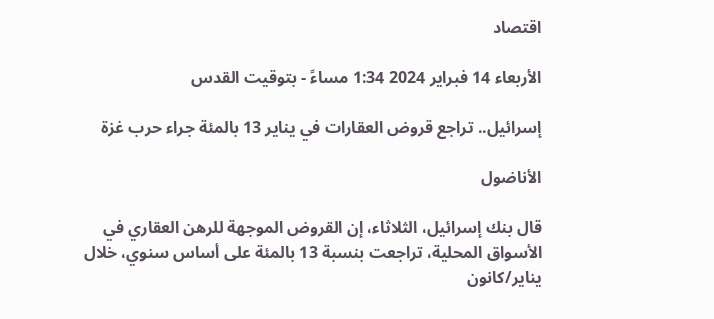اقتصاد

الأربعاء 14 فبراير 2024 1:34 مساءً - بتوقيت القدس

إسرائيل.. تراجع قروض العقارات في يناير 13 بالمئة جراء حرب غزة

الأناضول

قال بنك إسرائيل، الثلاثاء، إن القروض الموجهة للرهن العقاري في الأسواق المحلية، تراجعت بنسبة 13 بالمئة على أساس سنوي، خلال يناير/كانون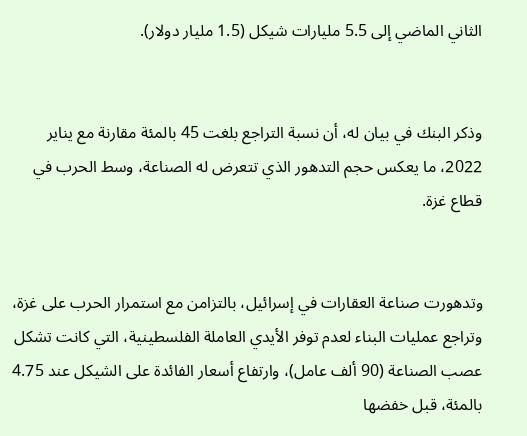الثاني الماضي إلى 5.5 مليارات شيكل (1.5 مليار دولار).


وذكر البنك في بيان له، أن نسبة التراجع بلغت 45 بالمئة مقارنة مع يناير 2022، ما يعكس حجم التدهور الذي تتعرض له الصناعة، وسط الحرب في قطاع غزة.


وتدهورت صناعة العقارات في إسرائيل، بالتزامن مع استمرار الحرب على غزة، وتراجع عمليات البناء لعدم توفر الأيدي العاملة الفلسطينية، التي كانت تشكل عصب الصناعة (90 ألف عامل)، وارتفاع أسعار الفائدة على الشيكل عند 4.75 بالمئة، قبل خفضها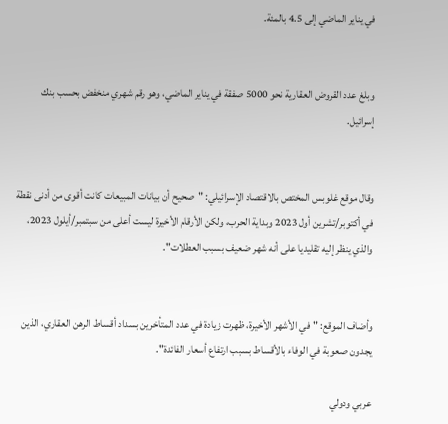في يناير الماضي إلى 4.5 بالمئة.


وبلغ عدد القروض العقارية نحو 5000 صفقة في يناير الماضي، وهو رقم شهري منخفض بحسب بنك إسرائيل.


وقال موقع غلوبس المختص بالاقتصاد الإسرائيلي: "صحيح أن بيانات المبيعات كانت أقوى من أدنى نقطة في أكتوبر/تشرين أول 2023 وبداية الحرب، ولكن الأرقام الأخيرة ليست أعلى من سبتمبر/أيلول 2023، والذي ينظر إليه تقليديا على أنه شهر ضعيف بسبب العطلات".


وأضاف الموقع: "في الأشهر الأخيرة، ظهرت زيادة في عدد المتأخرين بسداد أقساط الرهن العقاري، الذين يجدون صعوبة في الوفاء بالأقساط بسبب ارتفاع أسعار الفائدة".

عربي ودولي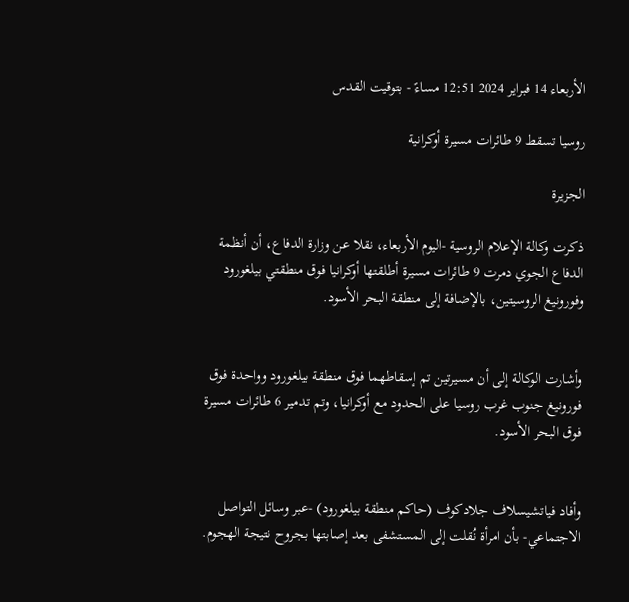الأربعاء 14 فبراير 2024 12:51 مساءً - بتوقيت القدس

روسيا تسقط 9 طائرات مسيرة أوكرانية

الجزيرة

ذكرت وكالة الإعلام الروسية -اليوم الأربعاء، نقلا عن وزارة الدفاع، أن أنظمة الدفاع الجوي دمرت 9 طائرات مسيرة أطلقتها أوكرانيا فوق منطقتي بيلغورود وفورونيغ الروسيتين، بالإضافة إلى منطقة البحر الأسود.


وأشارت الوكالة إلى أن مسيرتين تم إسقاطهما فوق منطقة بيلغورود وواحدة فوق فورونيغ جنوب غرب روسيا على الحدود مع أوكرانيا، وتم تدمير 6 طائرات مسيرة فوق البحر الأسود.


وأفاد فياتشيسلاف جلادكوف (حاكم منطقة بيلغورود) -عبر وسائل التواصل الاجتماعي- بأن امرأة نُقلت إلى المستشفى بعد إصابتها بجروح نتيجة الهجوم.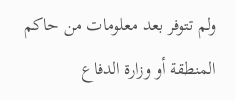ولم تتوفر بعد معلومات من حاكم المنطقة أو وزارة الدفاع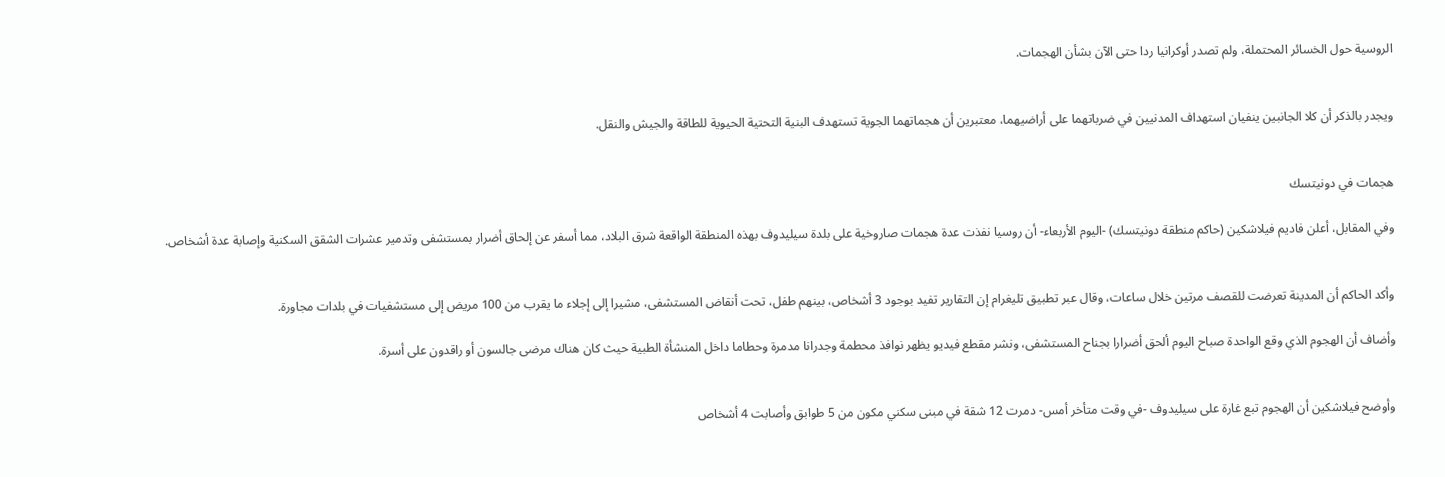الروسية حول الخسائر المحتملة، ولم تصدر أوكرانيا ردا حتى الآن بشأن الهجمات.


ويجدر بالذكر أن كلا الجانبين ينفيان استهداف المدنيين في ضرباتهما على أراضيهما، معتبرين أن هجماتهما الجوية تستهدف البنية التحتية الحيوية للطاقة والجيش والنقل.


هجمات في دونيتسك

وفي المقابل، أعلن فاديم فيلاشكين (حاكم منطقة دونيتسك) -اليوم الأربعاء- أن روسيا نفذت عدة هجمات صاروخية على بلدة سيليدوف بهذه المنطقة الواقعة شرق البلاد، مما أسفر عن إلحاق أضرار بمستشفى وتدمير عشرات الشقق السكنية وإصابة عدة أشخاص.


وأكد الحاكم أن المدينة تعرضت للقصف مرتين خلال ساعات، وقال عبر تطبيق تليغرام إن التقارير تفيد بوجود 3 أشخاص، بينهم طفل، تحت أنقاض المستشفى، مشيرا إلى إجلاء ما يقرب من 100 مريض إلى مستشفيات في بلدات مجاورة.

وأضاف أن الهجوم الذي وقع الواحدة صباح اليوم ألحق أضرارا بجناح المستشفى، ونشر مقطع فيديو يظهر نوافذ محطمة وجدرانا مدمرة وحطاما داخل المنشأة الطبية حيث كان هناك مرضى جالسون أو راقدون على أسرة.


وأوضح فيلاشكين أن الهجوم تبع غارة على سيليدوف -في وقت متأخر أمس- دمرت 12 شقة في مبنى سكني مكون من 5 طوابق وأصابت 4 أشخاص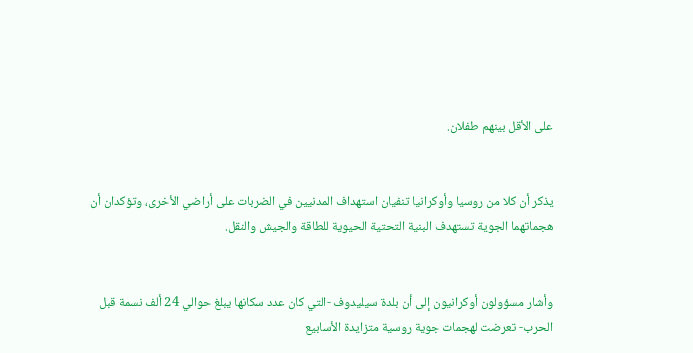على الأقل بينهم طفلان.


يذكر أن كلا من روسيا وأوكرانيا تنفيان استهداف المدنيين في الضربات على أراضي الأخرى، وتؤكدان أن هجماتهما الجوية تستهدف البنية التحتية الحيوية للطاقة والجيش والنقل.


وأشار مسؤولون أوكرانيون إلى أن بلدة سيليدوف -التي كان عدد سكانها يبلغ حوالي 24 ألف نسمة قبل الحرب- تعرضت لهجمات جوية روسية متزايدة الأسابيع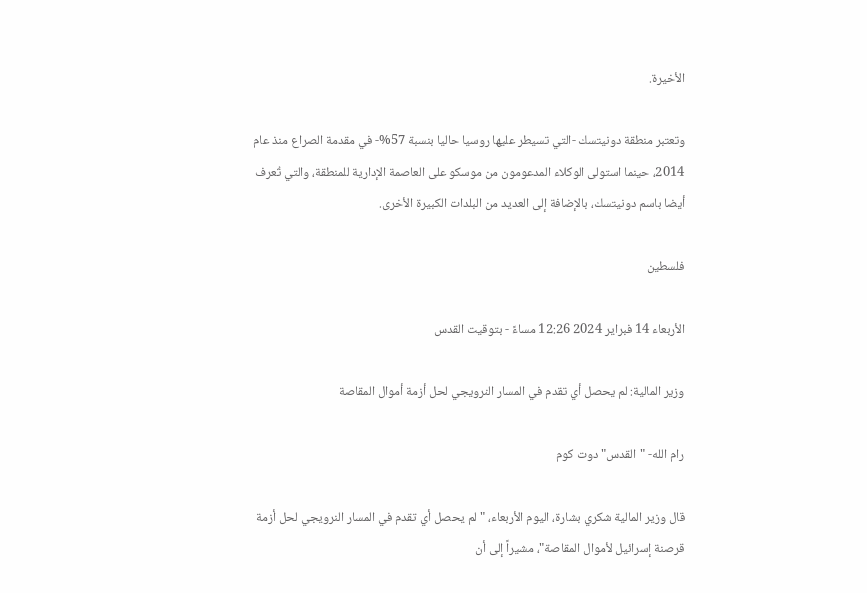الأخيرة.

وتعتبر منطقة دونيتسك -التي تسيطر عليها روسيا حاليا بنسبة 57%- في مقدمة الصراع منذ عام 2014، حينما استولى الوكلاء المدعومون من موسكو على العاصمة الإدارية للمنطقة، والتي تُعرف أيضا باسم دونيتسك، بالإضافة إلى العديد من البلدات الكبيرة الأخرى.

فلسطين

الأربعاء 14 فبراير 2024 12:26 مساءً - بتوقيت القدس

وزير المالية: لم يحصل أي تقدم في المسار النرويجي لحل أزمة أموال المقاصة

رام الله- "القدس" دوت كوم

قال وزير المالية شكري بشارة، اليوم الأربعاء، "لم يحصل أي تقدم في المسار النرويجي لحل أزمة قرصنة إسرائيل لأموال المقاصة"، مشيراً إلى أن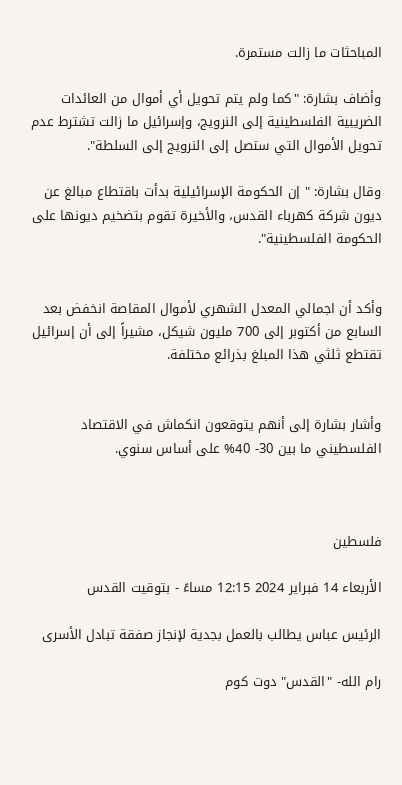المباحثات ما زالت مستمرة.

وأضاف بشارة: "كما ولم يتم تحويل أي أموال من العائدات الضريبية الفلسطينية إلى النرويج، وإسرائيل ما زالت تشترط عدم تحويل الأموال التي ستصل إلى النرويج إلى السلطة".

وقال بشارة: " إن الحكومة الإسرائيلية بدأت باقتطاع مبالغ عن ديون شركة كهرباء القدس، والأخيرة تقوم بتضخيم ديونها على الحكومة الفلسطينية".


وأكد أن اجمالي المعدل الشهري لأموال المقاصة انخفض بعد السابع من أكتوبر إلى 700 مليون شيكل، مشيراً إلى أن إسرائيل تقتطع ثلثي هذا المبلغ بذرائع مختلفة.


وأشار بشارة إلى أنهم يتوقعون انكماش في الاقتصاد الفلسطيني ما بين 30- 40% على أساس سنوي.



فلسطين

الأربعاء 14 فبراير 2024 12:15 مساءً - بتوقيت القدس

الرئيس عباس يطالب بالعمل بجدية لإنجاز صفقة تبادل الأسرى

رام الله- "القدس" دوت كوم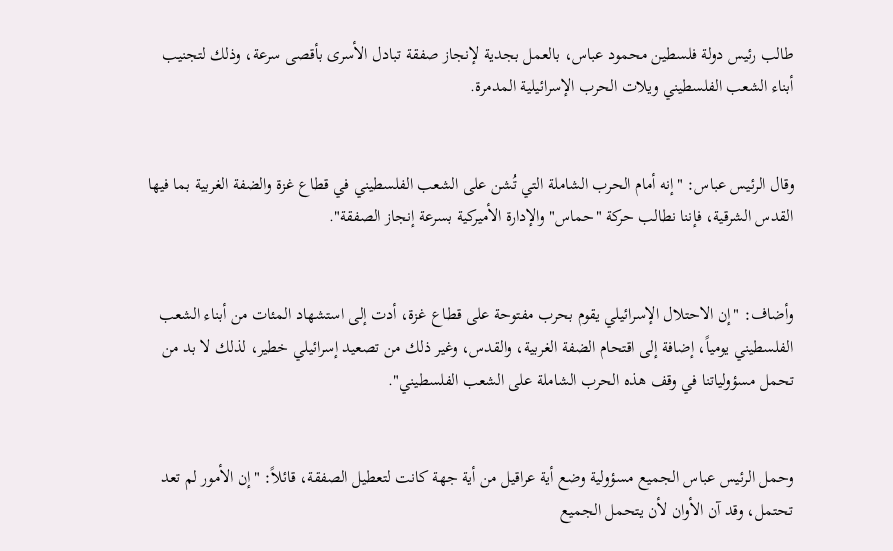طالب رئيس دولة فلسطين محمود عباس، بالعمل بجدية لإنجاز صفقة تبادل الأسرى بأقصى سرعة، وذلك لتجنيب أبناء الشعب الفلسطيني ويلات الحرب الإسرائيلية المدمرة.


وقال الرئيس عباس: "إنه أمام الحرب الشاملة التي تُشن على الشعب الفلسطيني في قطاع غزة والضفة الغربية بما فيها القدس الشرقية، فإننا نطالب حركة "حماس" والإدارة الأميركية بسرعة إنجاز الصفقة".


وأضاف: "إن الاحتلال الإسرائيلي يقوم بحرب مفتوحة على قطاع غزة، أدت إلى استشهاد المئات من أبناء الشعب الفلسطيني يومياً، إضافة إلى اقتحام الضفة الغربية، والقدس، وغير ذلك من تصعيد إسرائيلي خطير، لذلك لا بد من تحمل مسؤولياتنا في وقف هذه الحرب الشاملة على الشعب الفلسطيني".


وحمل الرئيس عباس الجميع مسؤولية وضع أية عراقيل من أية جهة كانت لتعطيل الصفقة، قائلاً: "إن الأمور لم تعد تحتمل، وقد آن الأوان لأن يتحمل الجميع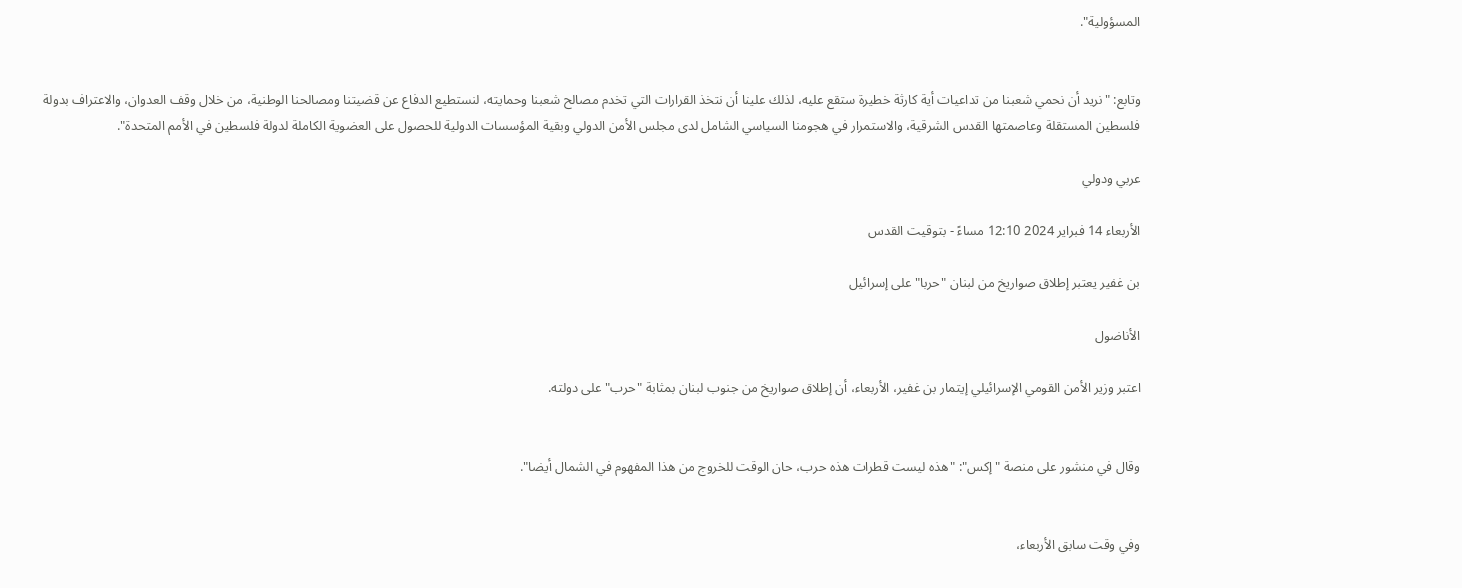المسؤولية".


وتابع: "نريد أن نحمي شعبنا من تداعيات أية كارثة خطيرة ستقع عليه، لذلك علينا أن نتخذ القرارات التي تخدم مصالح شعبنا وحمايته، لنستطيع الدفاع عن قضيتنا ومصالحنا الوطنية، من خلال وقف العدوان، والاعتراف بدولة فلسطين المستقلة وعاصمتها القدس الشرقية، والاستمرار في هجومنا السياسي الشامل لدى مجلس الأمن الدولي وبقية المؤسسات الدولية للحصول على العضوية الكاملة لدولة فلسطين في الأمم المتحدة".

عربي ودولي

الأربعاء 14 فبراير 2024 12:10 مساءً - بتوقيت القدس

بن غفير يعتبر إطلاق صواريخ من لبنان "حربا" على إسرائيل

الأناضول

اعتبر وزير الأمن القومي الإسرائيلي إيتمار بن غفير، الأربعاء، أن إطلاق صواريخ من جنوب لبنان بمثابة "حرب" على دولته.


وقال في منشور على منصة "إكس": "هذه ليست قطرات هذه حرب، حان الوقت للخروج من هذا المفهوم في الشمال أيضا".


وفي وقت سابق الأربعاء،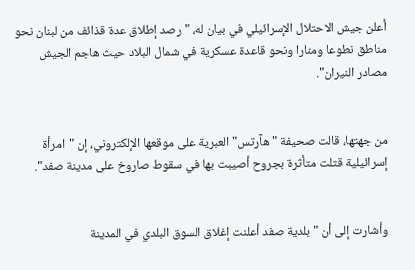أعلن جيش الاحتلال الإسرائيلي في بيان له، "رصد إطلاق عدة قذائف من لبنان نحو مناطق نطوعا ومنارا ونحو قاعدة عسكرية في شمال البلاد حيث هاجم الجيش مصادر النيران".


من جهتها، قالت صحيفة "هآرتس" العبرية على موقعها الإلكتروني، إن "امرأة إسرائيلية قتلت متأثرة بجروح أصيبت بها في سقوط صاروخ على مدينة صفد".


وأشارت إلى أن "بلدية صفد أعلنت إغلاق السوق البلدي في المدينة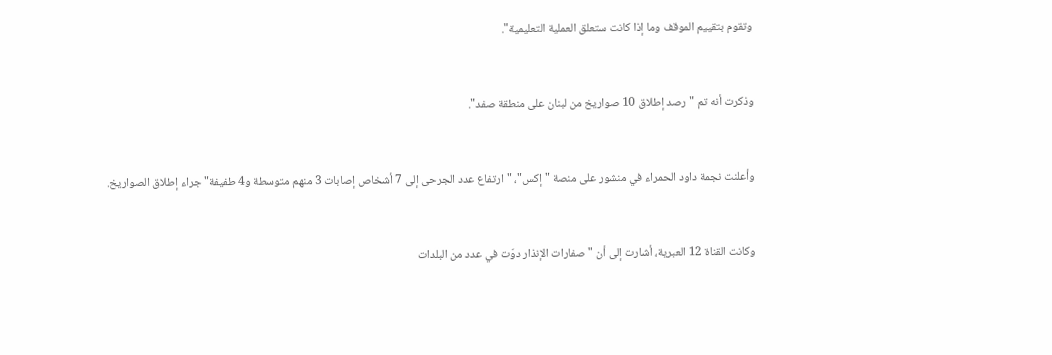وتقوم بتقييم الموقف وما إذا كانت ستعلق العملية التعليمية".


وذكرت أنه تم "رصد إطلاق 10 صواريخ من لبنان على منطقة صفد".


وأعلنت نجمة داود الحمراء في منشور على منصة "إكس"، "ارتفاع عدد الجرحى إلى 7 أشخاص إصابات 3 منهم متوسطة و4 طفيفة" جراء إطلاق الصواريخ.


وكانت القناة 12 العبرية، أشارت إلى أن "صفارات الإنذار دوّت في عدد من البلدات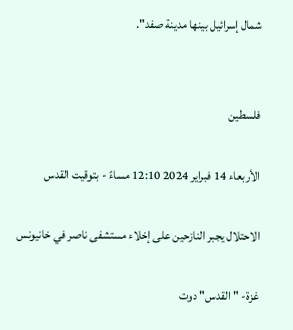شمال إسرائيل بينها مدينة صفد".


فلسطين

الأربعاء 14 فبراير 2024 12:10 مساءً - بتوقيت القدس

الاحتلال يجبر النازحين على إخلاء مستشفى ناصر في خانيونس

غزة- "القدس" دوت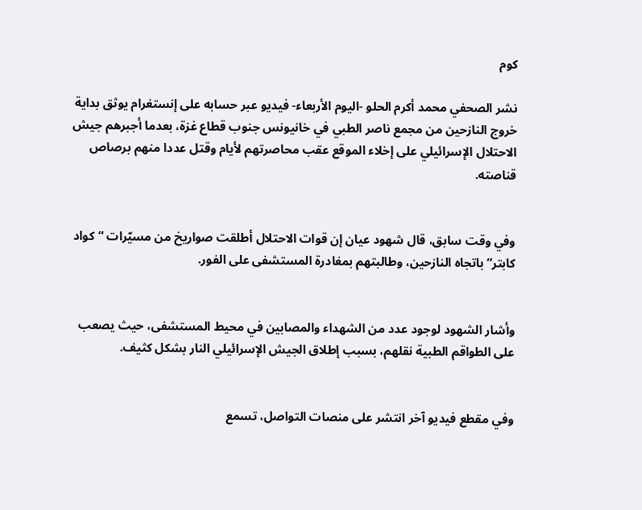كوم

نشر الصحفي محمد أكرم الحلو -اليوم الأربعاء- فيديو عبر حسابه على إنستغرام يوثق بداية خروج النازحين من مجمع ناصر الطبي في خانيونس جنوب قطاع غزة، بعدما أجبرهم جيش الاحتلال الإسرائيلي على إخلاء الموقع عقب محاصرتهم لأيام وقتل عددا منهم برصاص قناصته.


وفي وقت سابق، قال شهود عيان إن قوات الاحتلال أطلقت صواريخ من مسيّرات “كواد كابتر” باتجاه النازحين، وطالبتهم بمغادرة المستشفى على الفور.


وأشار الشهود لوجود عدد من الشهداء والمصابين في محيط المستشفى، حيث يصعب على الطواقم الطبية نقلهم، بسبب إطلاق الجيش الإسرائيلي النار بشكل كثيف.


وفي مقطع فيديو آخر انتشر على منصات التواصل، تسمع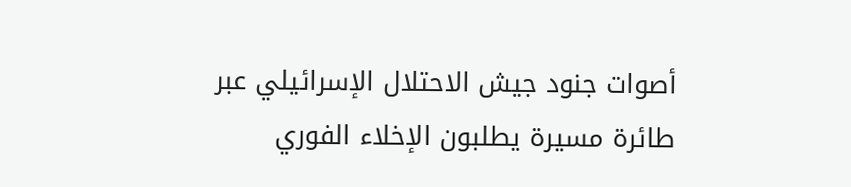أصوات جنود جيش الاحتلال الإسرائيلي عبر طائرة مسيرة يطلبون الإخلاء الفوري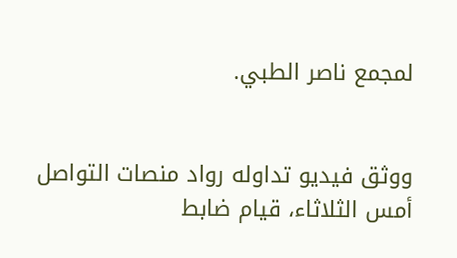لمجمع ناصر الطبي.


ووثق فيديو تداوله رواد منصات التواصل أمس الثلاثاء، قيام ضابط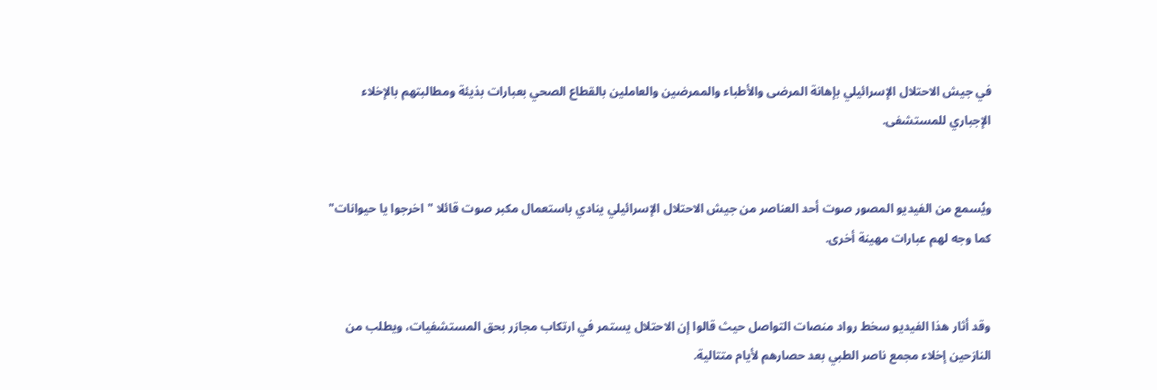في جيش الاحتلال الإسرائيلي بإهانة المرضى والأطباء والممرضين والعاملين بالقطاع الصحي بعبارات بذيئة ومطالبتهم بالإخلاء الإجباري للمستشفى.


ويُسمع من الفيديو المصور صوت أحد العناصر من جيش الاحتلال الإسرائيلي ينادي باستعمال مكبر صوت قائلا "اخرجوا يا حيوانات" كما وجه لهم عبارات مهينة أخرى.


وقد أثار هذا الفيديو سخط رواد منصات التواصل حيث قالوا إن الاحتلال يستمر في ارتكاب مجازر بحق المستشفيات، ويطلب من النازحين إخلاء مجمع ناصر الطبي بعد حصارهم لأيام متتالية.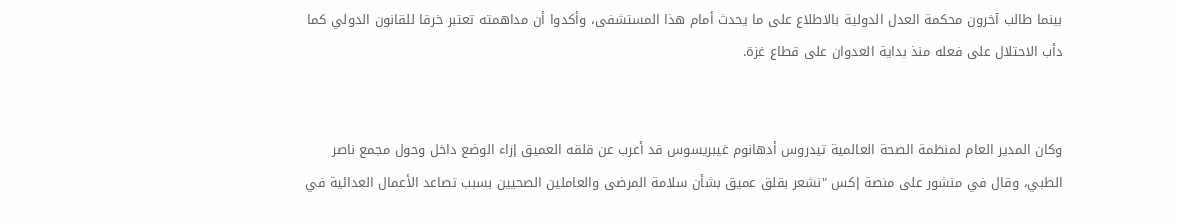بينما طالب آخرون محكمة العدل الدولية بالاطلاع على ما يحدث أمام هذا المستشفى، وأكدوا أن مداهمته تعتبر خرقا للقانون الدولي كما دأب الاحتلال على فعله منذ بداية العدوان على قطاع غزة.


وكان المدير العام لمنظمة الصحة العالمية تيدروس أدهانوم غيبريسوس قد أعرب عن قلقه العميق إزاء الوضع داخل وحول مجمع ناصر الطبي، وقال في منشور على منصة إكس "نشعر بقلق عميق بشأن سلامة المرضى والعاملين الصحيين بسبب تصاعد الأعمال العدائية في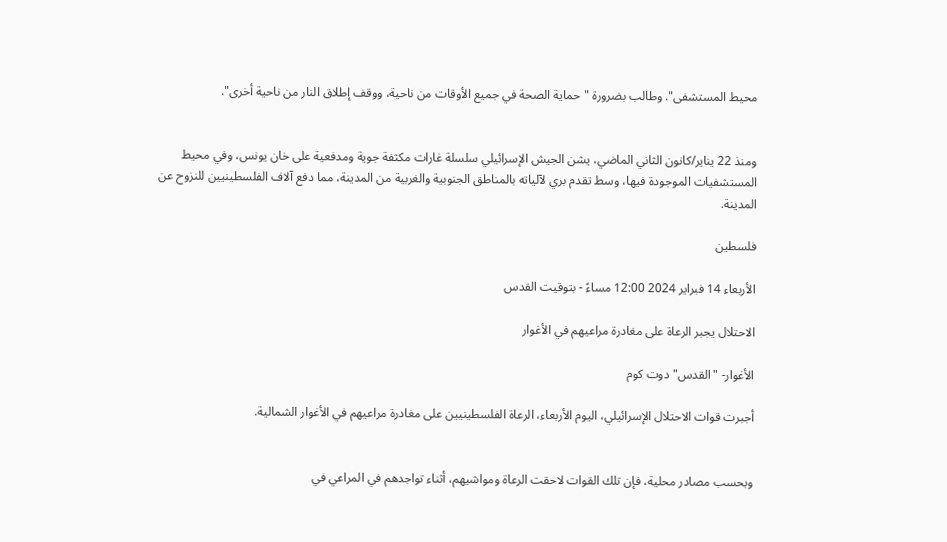محيط المستشفى". وطالب بضرورة "حماية الصحة في جميع الأوقات من ناحية، ووقف إطلاق النار من ناحية أخرى".


ومنذ 22 يناير/كانون الثاني الماضي، يشن الجيش الإسرائيلي سلسلة غارات مكثفة جوية ومدفعية على خان يونس، وفي محيط المستشفيات الموجودة فيها، وسط تقدم بري لآلياته بالمناطق الجنوبية والغربية من المدينة، مما دفع آلاف الفلسطينيين للنزوح عن المدينة.

فلسطين

الأربعاء 14 فبراير 2024 12:00 مساءً - بتوقيت القدس

الاحتلال يجبر الرعاة على مغادرة مراعيهم في الأغوار

الأغوار- "القدس" دوت كوم

أجبرت قوات الاحتلال الإسرائيلي، اليوم الأربعاء، الرعاة الفلسطينيين على مغادرة مراعيهم في الأغوار الشمالية.


وبحسب مصادر محلية، فإن تلك القوات لاحقت الرعاة ومواشيهم، أثناء تواجدهم في المراعي في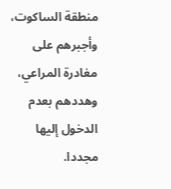منطقة الساكوت، وأجبرهم على مغادرة المراعي، وهددهم بعدم الدخول إليها مجددا.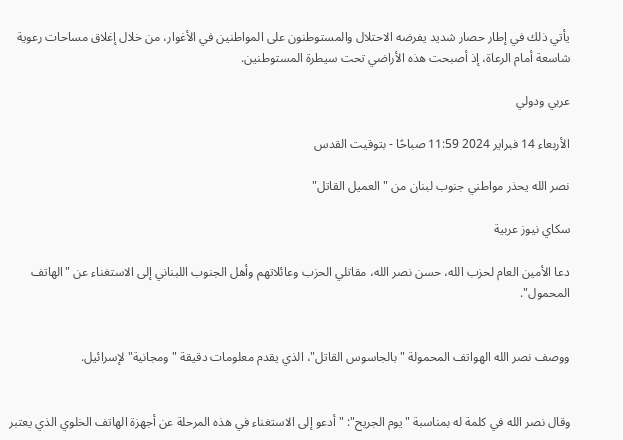يأتي ذلك في إطار حصار شديد يفرضه الاحتلال والمستوطنون على المواطنين في الأغوار، من خلال إغلاق مساحات رعوية شاسعة أمام الرعاة، إذ أصبحت هذه الأراضي تحت سيطرة المستوطنين.

عربي ودولي

الأربعاء 14 فبراير 2024 11:59 صباحًا - بتوقيت القدس

نصر الله يحذر مواطني جنوب لبنان من "العميل القاتل"

سكاي نيوز عربية

دعا الأمين العام لحزب الله، حسن نصر الله، مقاتلي الحزب وعائلاتهم وأهل الجنوب اللبناني إلى الاستغناء عن "الهاتف المحمول".


ووصف نصر الله الهواتف المحمولة "بالجاسوس القاتل"، الذي يقدم معلومات دقيقة "ومجانية" لإسرائيل.


وقال نصر الله في كلمة له بمناسبة "يوم الجريح": "أدعو إلى الاستغناء في هذه المرحلة عن أجهزة الهاتف الخلوي الذي يعتبر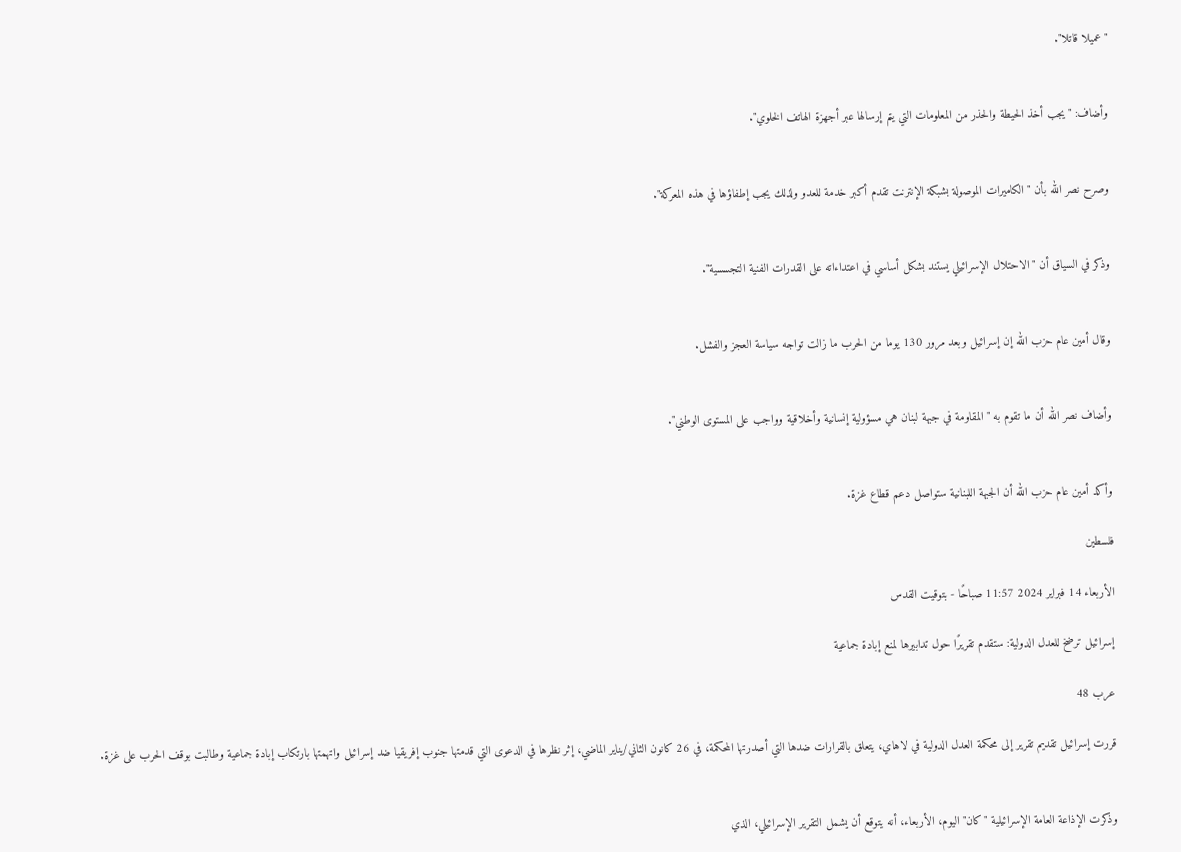"عميلا قاتلا".


وأضاف: "يجب أخذ الحيطة والحذر من المعلومات التي يتم إرسالها عبر أجهزة الهاتف الخلوي".


وصرح نصر الله بأن "الكاميرات الموصولة بشبكة الإنترنت تقدم أكبر خدمة للعدو ولذلك يجب إطفاؤها في هذه المعركة".


وذكر في السياق أن "الاحتلال الإسرائيلي يستند بشكل أساسي في اعتداءاته على القدرات الفنية التجسسية".


وقال أمين عام حزب الله إن إسرائيل وبعد مرور 130 يوما من الحرب ما زالت تواجه سياسة العجز والفشل.


وأضاف نصر الله أن ما تقوم به "المقاومة في جبهة لبنان هي مسؤولية إنسانية وأخلاقية وواجب على المستوى الوطني".


وأكد أمين عام حزب الله أن الجبهة اللبنانية ستواصل دعم قطاع غزة.

فلسطين

الأربعاء 14 فبراير 2024 11:57 صباحًا - بتوقيت القدس

إسرائيل ترضخ للعدل الدولية: ستقدم تقريرًا حول تدابيرها لمنع إبادة جماعية

عرب 48

قررت إسرائيل تقديم تقرير إلى محكمة العدل الدولية في لاهاي، يتعلق بالقرارات ضدها التي أصدرتها المحكمة، في 26 كانون الثاني/يناير الماضي، إثر نظرها في الدعوى التي قدمتها جنوب إفريقيا ضد إسرائيل واتهمتها بارتكاب إبادة جماعية وطالبت بوقف الحرب على غزة.


وذكرت الإذاعة العامة الإسرائيلية "كان" اليوم، الأربعاء، أنه يتوقع أن يشمل التقرير الإسرائيلي، الذي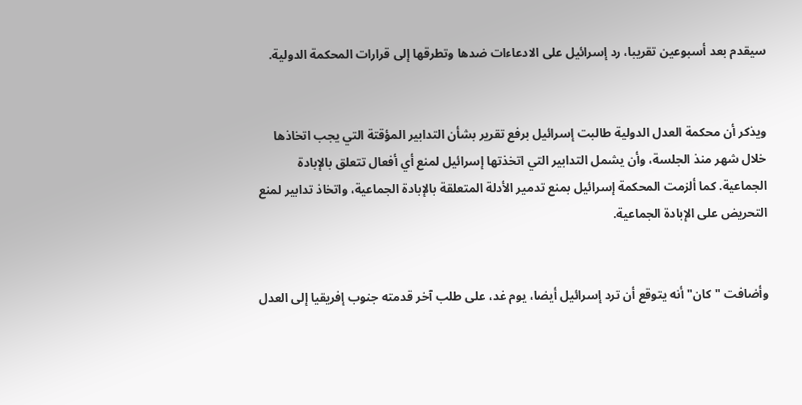سيقدم بعد أسبوعين تقريبا، رد إسرائيل على الادعاءات ضدها وتطرقها إلى قرارات المحكمة الدولية.


ويذكر أن محكمة العدل الدولية طالبت إسرائيل برفع تقرير بشأن التدابير المؤقتة التي يجب اتخاذها خلال شهر منذ الجلسة، وأن يشمل التدابير التي اتخذتها إسرائيل لمنع أي أفعال تتعلق بالإبادة الجماعية. كما ألزمت المحكمة إسرائيل بمنع تدمير الأدلة المتعلقة بالإبادة الجماعية، واتخاذ تدابير لمنع التحريض على الإبادة الجماعية.


وأضافت "كان" أنه يتوقع أن ترد إسرائيل أيضا، يوم غد، على طلب آخر قدمته جنوب إفريقيا إلى العدل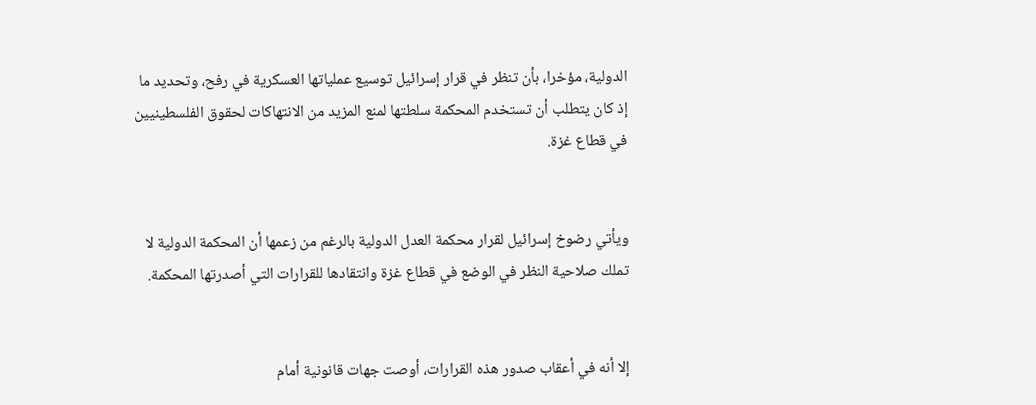الدولية، مؤخرا، بأن تنظر في قرار إسرائيل توسيع عملياتها العسكرية في رفح، وتحديد ما إذ كان يتطلب أن تستخدم المحكمة سلطتها لمنع المزيد من الانتهاكات لحقوق الفلسطينيين في قطاع غزة.


ويأتي رضوخ إسرائيل لقرار محكمة العدل الدولية بالرغم من زعمها أن المحكمة الدولية لا تملك صلاحية النظر في الوضع في قطاع غزة وانتقادها للقرارات التي أصدرتها المحكمة.


إلا أنه في أعقاب صدور هذه القرارات، أوصت جهات قانونية أمام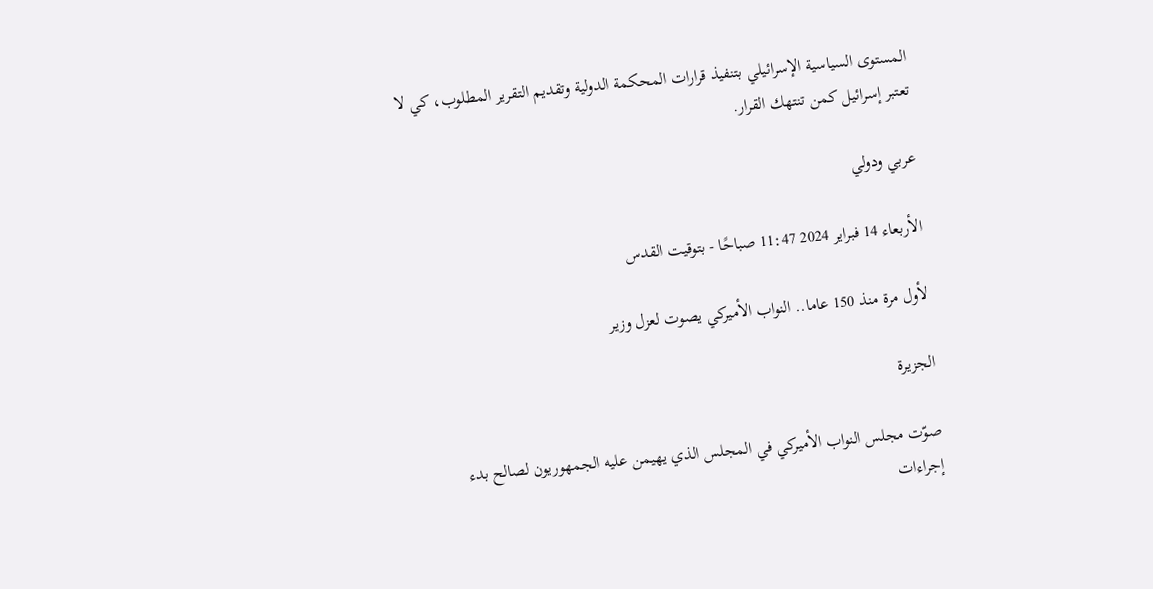المستوى السياسية الإسرائيلي بتنفيذ قرارات المحكمة الدولية وتقديم التقرير المطلوب، كي لا تعتبر إسرائيل كمن تنتهك القرار.

عربي ودولي

الأربعاء 14 فبراير 2024 11:47 صباحًا - بتوقيت القدس

لأول مرة منذ 150 عاما.. النواب الأميركي يصوت لعزل وزير

الجزيرة

صوّت مجلس النواب الأميركي في المجلس الذي يهيمن عليه الجمهوريون لصالح بدء إجراءات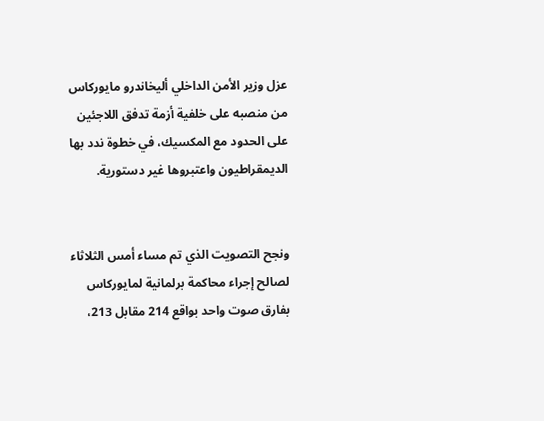عزل وزير الأمن الداخلي أليخاندرو مايوركاس من منصبه على خلفية أزمة تدفق اللاجئين على الحدود مع المكسيك، في خطوة ندد بها الديمقراطيون واعتبروها غير دستورية.


ونجح التصويت الذي تم مساء أمس الثلاثاء لصالح إجراء محاكمة برلمانية لمايوركاس بفارق صوت واحد بواقع 214 مقابل 213،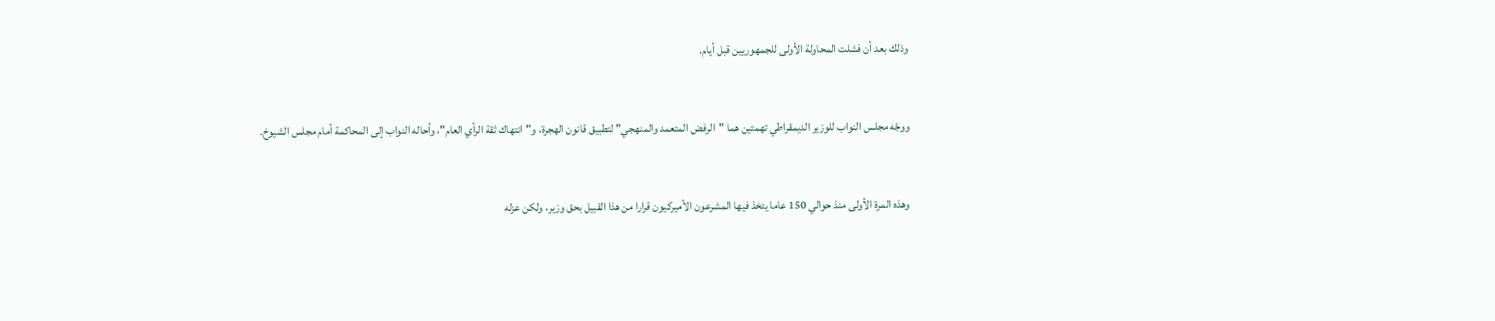وذلك بعد أن فشلت المحاولة الأولى للجمهوريين قبل أيام.


ووجّه مجلس النواب للوزير الديمقراطي تهمتين هما "الرفض المتعمد والمنهجي" لتطبيق قانون الهجرة، و"انتهاك ثقة الرأي العام"، وأحاله النواب إلى المحاكمة أمام مجلس الشيوخ.


وهذه المرة الأولى منذ حوالي 150 عاما يتخذ فيها المشرعون الأميركيون قرارا من هذا القبيل بحق وزير، ولكن عزله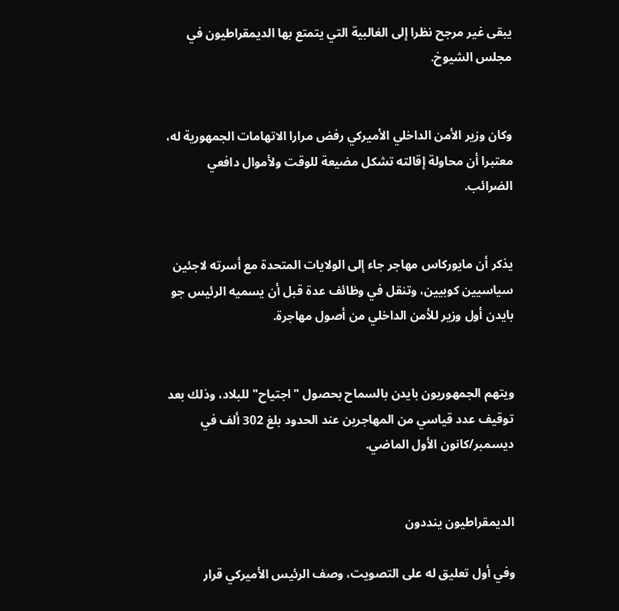يبقى غير مرجح نظرا إلى الغالبية التي يتمتع بها الديمقراطيون في مجلس الشيوخ.


وكان وزير الأمن الداخلي الأميركي رفض مرارا الاتهامات الجمهورية له، معتبرا أن محاولة إقالته تشكل مضيعة للوقت ولأموال دافعي الضرائب.


يذكر أن مايوركاس مهاجر جاء إلى الولايات المتحدة مع أسرته لاجئين سياسيين كوبيين، وتنقل في وظائف عدة قبل أن يسميه الرئيس جو بايدن أول وزير للأمن الداخلي من أصول مهاجرة.


ويتهم الجمهوريون بايدن بالسماح بحصول "اجتياح" للبلاد، وذلك بعد توقيف عدد قياسي من المهاجرين عند الحدود بلغ 302 ألف في ديسمبر/كانون الأول الماضي.


الديمقراطيون ينددون

وفي أول تعليق له على التصويت، وصف الرئيس الأميركي قرار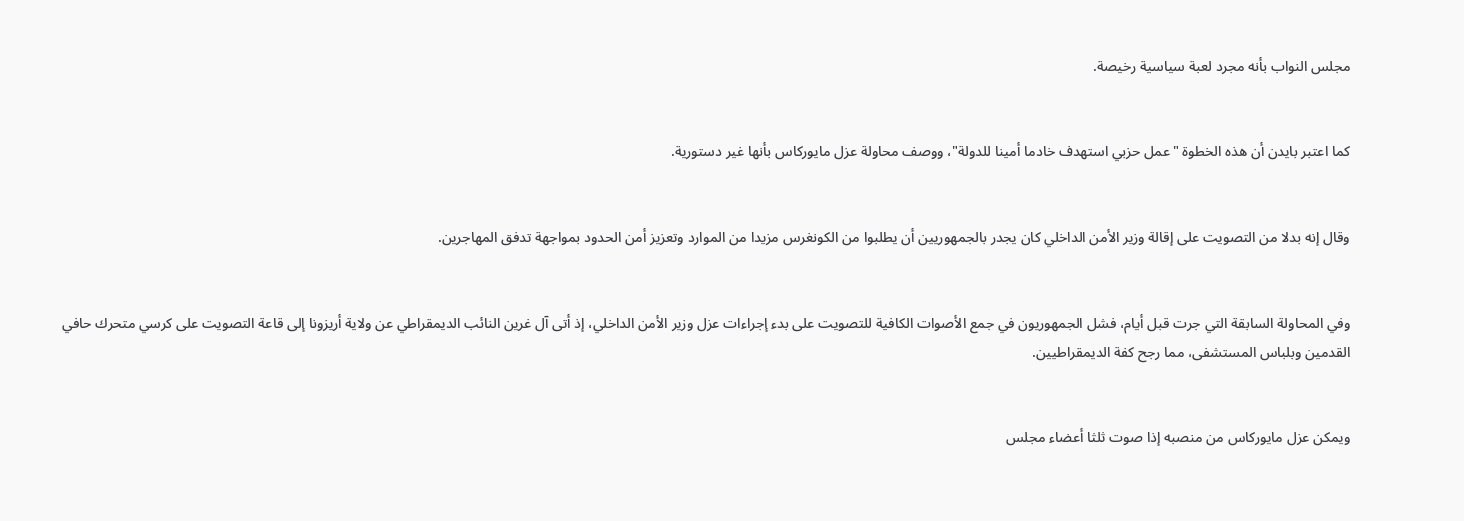مجلس النواب بأنه مجرد لعبة سياسية رخيصة.


كما اعتبر بايدن أن هذه الخطوة "عمل حزبي استهدف خادما أمينا للدولة"، ووصف محاولة عزل مايوركاس بأنها غير دستورية.


وقال إنه بدلا من التصويت على إقالة وزير الأمن الداخلي كان يجدر بالجمهوريين أن يطلبوا من الكونغرس مزيدا من الموارد وتعزيز أمن الحدود بمواجهة تدفق المهاجرين.


وفي المحاولة السابقة التي جرت قبل أيام، فشل الجمهوريون في جمع الأصوات الكافية للتصويت على بدء إجراءات عزل وزير الأمن الداخلي، إذ أتى آل غرين النائب الديمقراطي عن ولاية أريزونا إلى قاعة التصويت على كرسي متحرك حافي القدمين وبلباس المستشفى، مما رجح كفة الديمقراطيين.


ويمكن عزل مايوركاس من منصبه إذا صوت ثلثا أعضاء مجلس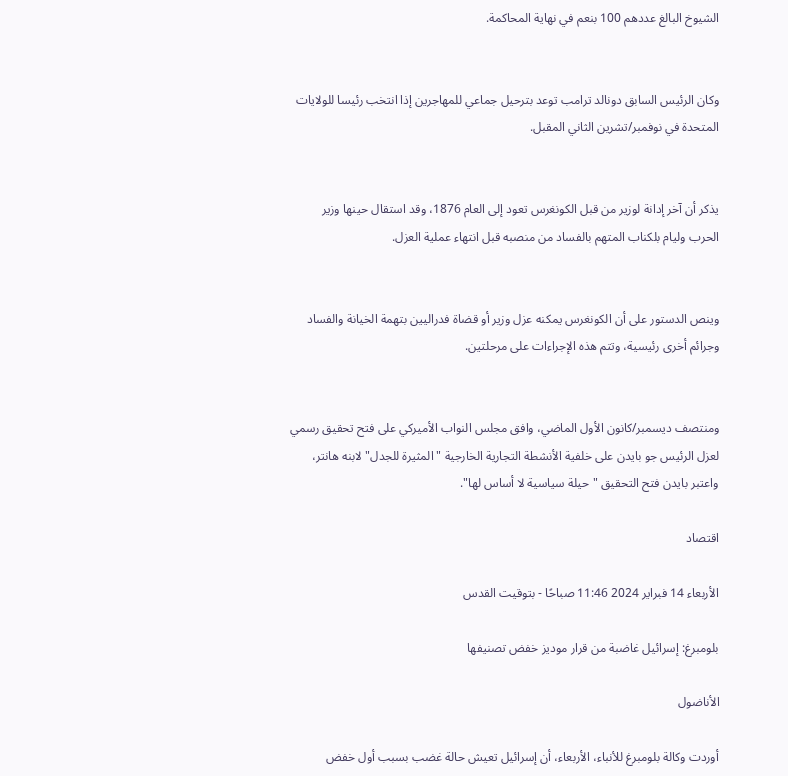الشيوخ البالغ عددهم 100 بنعم في نهاية المحاكمة.


وكان الرئيس السابق دونالد ترامب توعد بترحيل جماعي للمهاجرين إذا انتخب رئيسا للولايات المتحدة في نوفمبر/تشرين الثاني المقبل.


يذكر أن آخر إدانة لوزير من قبل الكونغرس تعود إلى العام 1876، وقد استقال حينها وزير الحرب وليام بلكناب المتهم بالفساد من منصبه قبل انتهاء عملية العزل.


وينص الدستور على أن الكونغرس يمكنه عزل وزير أو قضاة فدراليين بتهمة الخيانة والفساد وجرائم أخرى رئيسية، وتتم هذه الإجراءات على مرحلتين.


ومنتصف ديسمبر/كانون الأول الماضي، وافق مجلس النواب الأميركي على فتح تحقيق رسمي لعزل الرئيس جو بايدن على خلفية الأنشطة التجارية الخارجية "المثيرة للجدل" لابنه هانتر، واعتبر بايدن فتح التحقيق "حيلة سياسية لا أساس لها".

اقتصاد

الأربعاء 14 فبراير 2024 11:46 صباحًا - بتوقيت القدس

بلومبرغ: إسرائيل غاضبة من قرار موديز خفض تصنيفها

الأناضول

أوردت وكالة بلومبرغ للأنباء، الأربعاء، أن إسرائيل تعيش حالة غضب بسبب أول خفض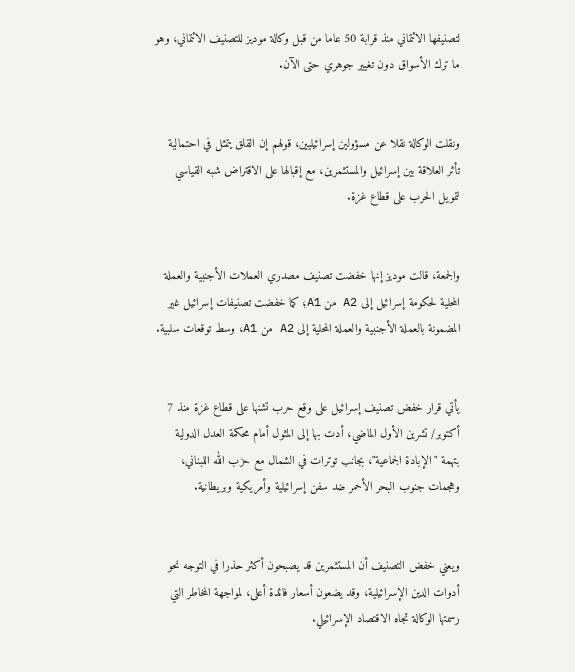لتصنيفها الائتماني منذ قرابة 50 عاما من قبل وكالة موديز للتصنيف الائتماني، وهو ما ترك الأسواق دون تغيير جوهري حتى الآن.


ونقلت الوكالة نقلا عن مسؤولين إسرائيليين، قولهم إن القلق يتمثل في احتمالية تأثر العلاقة بين إسرائيل والمستثمرين، مع إقبالها على الاقتراض شبه القياسي لتمويل الحرب على قطاع غزة.


والجمعة، قالت موديز إنها خفضت تصنيف مصدري العملات الأجنبية والعملة المحلية لحكومة إسرائيل إلى A2 من A1؛ كما خفضت تصنيفات إسرائيل غير المضمونة بالعملة الأجنبية والعملة المحلية إلى A2 من A1، وسط توقعات سلبية.


يأتي قرار خفض تصنيف إسرائيل على وقع حرب تشنها على قطاع غزة منذ 7 أكتوبر/ تشرين الأول الماضي، أدت بها إلى المثول أمام محكمة العدل الدولية بتهمة "الإبادة الجماعية"، بجانب توترات في الشمال مع حزب الله اللبناني، وهجمات جنوب البحر الأحمر ضد سفن إسرائيلية وأمريكية وبريطانية.


ويعني خفض التصنيف أن المستثمرين قد يصبحون أكثر حذرا في التوجه نحو أدوات الدين الإسرائيلية، وقد يضعون أسعار فائدة أعلى، لمواجهة المخاطر التي رسمتها الوكالة تجاه الاقتصاد الإسرائيلي.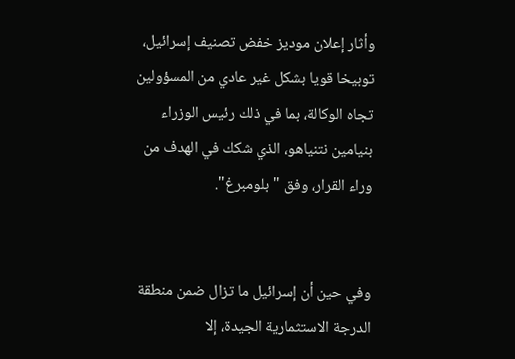وأثار إعلان موديز خفض تصنيف إسرائيل، توبيخا قويا بشكل غير عادي من المسؤولين تجاه الوكالة، بما في ذلك رئيس الوزراء بنيامين نتنياهو، الذي شكك في الهدف من وراء القرار، وفق "بلومبرغ".


وفي حين أن إسرائيل ما تزال ضمن منطقة الدرجة الاستثمارية الجيدة، إلا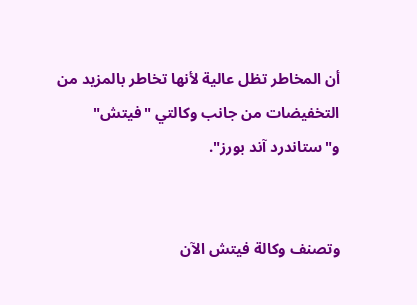أن المخاطر تظل عالية لأنها تخاطر بالمزيد من التخفيضات من جانب وكالتي "فيتش" و"ستاندرد آند بورز".


وتصنف وكالة فيتش الآن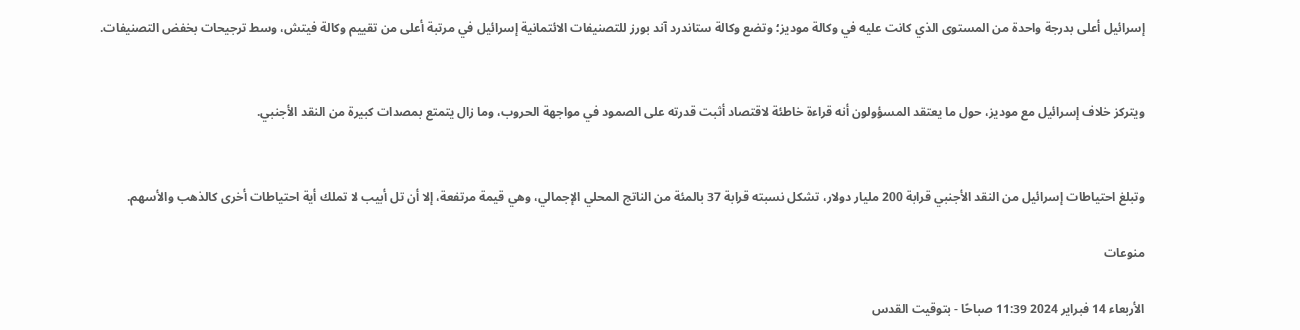إسرائيل أعلى بدرجة واحدة من المستوى الذي كانت عليه في وكالة موديز؛ وتضع وكالة ستاندرد آند بورز للتصنيفات الائتمانية إسرائيل في مرتبة أعلى من تقييم وكالة فيتش، وسط ترجيحات بخفض التصنيفات.


ويتركز خلاف إسرائيل مع موديز، حول ما يعتقد المسؤولون أنه قراءة خاطئة لاقتصاد أثبت قدرته على الصمود في مواجهة الحروب، وما زال يتمتع بمصدات كبيرة من النقد الأجنبي.


وتبلغ احتياطات إسرائيل من النقد الأجنبي قرابة 200 مليار دولار، تشكل نسبته قرابة 37 بالمئة من الناتج المحلي الإجمالي، وهي قيمة مرتفعة، إلا أن تل أبيب لا تملك أية احتياطات أخرى كالذهب والأسهم.

منوعات

الأربعاء 14 فبراير 2024 11:39 صباحًا - بتوقيت القدس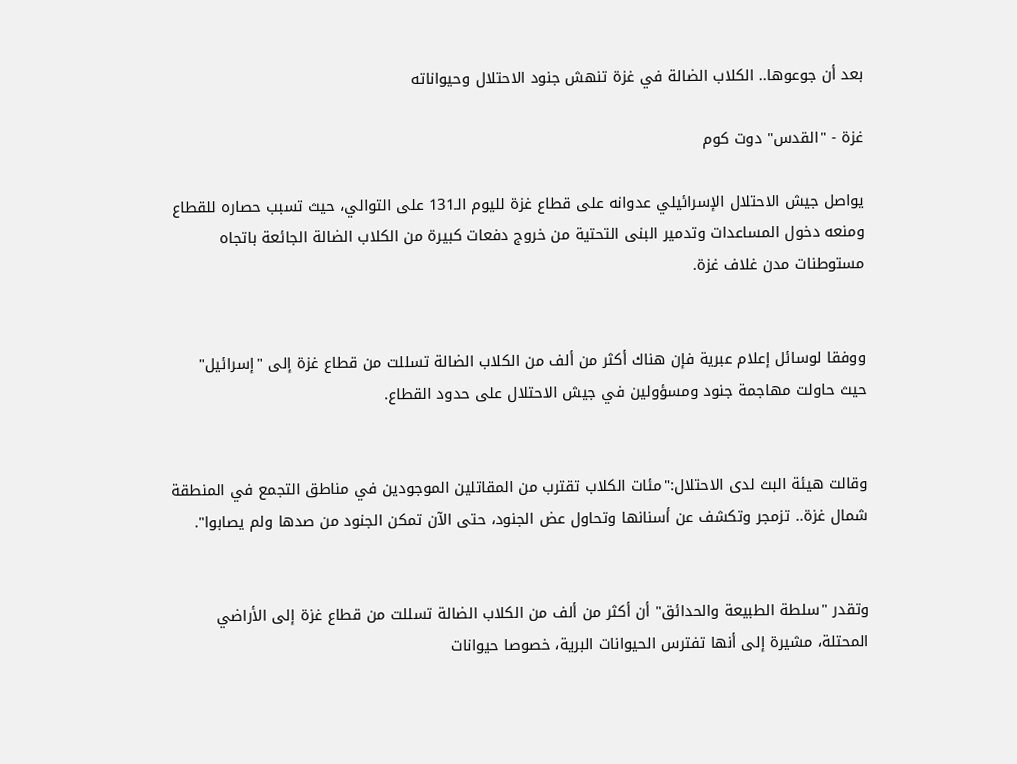بعد أن جوعوها.. الكلاب الضالة في غزة تنهش جنود الاحتلال وحيواناته

غزة - "القدس" دوت كوم

يواصل جيش الاحتلال الإسرائيلي عدوانه على قطاع غزة لليوم الـ131 على التوالي، حيث تسبب حصاره للقطاع ومنعه دخول المساعدات وتدمير البنى التحتية من خروج دفعات كبيرة من الكلاب الضالة الجائعة باتجاه مستوطنات مدن غلاف غزة.


ووفقا لوسائل إعلام عبرية فإن هناك أكثر من ألف من الكلاب الضالة تسللت من قطاع غزة إلى "إسرائيل" حيث حاولت مهاجمة جنود ومسؤولين في جيش الاحتلال على حدود القطاع.


وقالت هيئة البث لدى الاحتلال:"مئات الكلاب تقترب من المقاتلين الموجودين في مناطق التجمع في المنطقة شمال غزة.. تزمجر وتكشف عن أسنانها وتحاول عض الجنود، حتى الآن تمكن الجنود من صدها ولم يصابوا".


وتقدر "سلطة الطبيعة والحدائق" أن أكثر من ألف من الكلاب الضالة تسللت من قطاع غزة إلى الأراضي المحتلة، مشيرة إلى أنها تفترس الحيوانات البرية، خصوصا حيوانات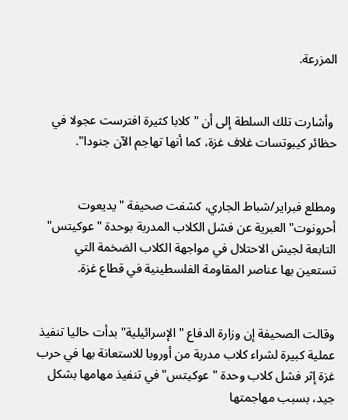المزرعة.


 وأشارت تلك السلطة إلى أن "كلابا كثيرة افترست عجولا في حظائر كيبوتسات غلاف غزة، كما أنها تهاجم الآن جنودا".


ومطلع فبراير/شباط الجاري، كشفت صحيفة "يديعوت أحرونوت" العبرية عن فشل الكلاب المدربة بوحدة "عوكيتس" التابعة لجيش الاحتلال في مواجهة الكلاب الضخمة التي تستعين بها عناصر المقاومة الفلسطينية في قطاع غزة.


وقالت الصحيفة إن وزارة الدفاع "الإسرائيلية" بدأت حاليا تنفيذ عملية كبيرة لشراء كلاب مدربة من أوروبا للاستعانة بها في حرب غزة إثر فشل كلاب وحدة "عوكيتس" في تنفيذ مهامها بشكل جيد، بسبب مهاجمتها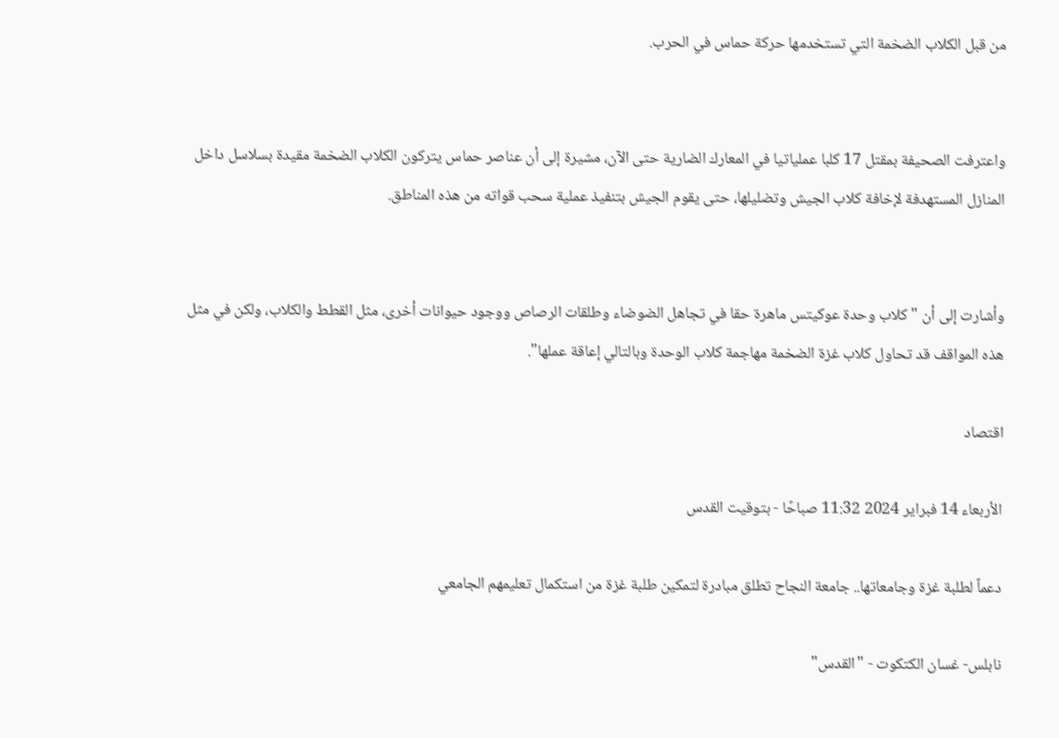من قبل الكلاب الضخمة التي تستخدمها حركة حماس في الحرب.


واعترفت الصحيفة بمقتل 17 كلبا عملياتيا في المعارك الضارية حتى الآن، مشيرة إلى أن عناصر حماس يتركون الكلاب الضخمة مقيدة بسلاسل داخل المنازل المستهدفة لإخافة كلاب الجيش وتضليلها، حتى يقوم الجيش بتنفيذ عملية سحب قواته من هذه المناطق.


وأشارت إلى أن "كلاب وحدة عوكيتس ماهرة حقا في تجاهل الضوضاء وطلقات الرصاص ووجود حيوانات أخرى، مثل القطط والكلاب، ولكن في مثل هذه المواقف قد تحاول كلاب غزة الضخمة مهاجمة كلاب الوحدة وبالتالي إعاقة عملها".

اقتصاد

الأربعاء 14 فبراير 2024 11:32 صباحًا - بتوقيت القدس

دعماً لطلبة غزة وجامعاتها.. جامعة النجاح تطلق مبادرة لتمكين طلبة غزة من استكمال تعليمهم الجامعي

نابلس- غسان الكتكوت - "القدس"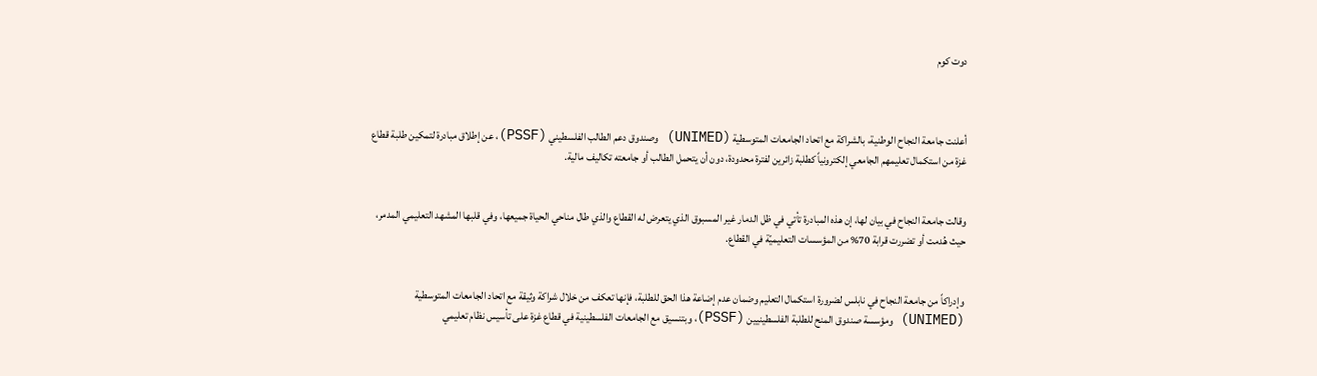دوت كوم



أعلنت جامعة النجاح الوطنية، بالشراكة مع اتحاد الجامعات المتوسطية (UNIMED) وصندوق دعم الطالب الفلسطيني (PSSF)، عن إطلاق مبادرة لتمكين طلبة قطاع غزة من استكمال تعليمهم الجامعي إلكترونياً كطلبة زائرين لفترة محدودة، دون أن يتحمل الطالب أو جامعته تكاليف مالية.


وقالت جامعة النجاح في بيان لها، إن هذه المبادرة تأتي في ظل الدمار غير المسبوق الذي يتعرض له القطاع والذي طال مناحي الحياة جميعها، وفي قلبها المشهد التعليمي المدمر، حيث هُدمت أو تضررت قرابة 70% من المؤسسات التعليميّة في القطاع.


وإدراكاً من جامعة النجاح في نابلس لضرورة استكمال التعليم وضمان عدم إضاعة هذا الحق للطلبة، فإنها تعكف من خلال شراكة وثيقة مع اتحاد الجامعات المتوسطية (UNIMED) ومؤسسة صندوق المنح للطلبة الفلسطينيين (PSSF)، وبتنسيق مع الجامعات الفلسطينية في قطاع غزة على تأسيس نظام تعليمي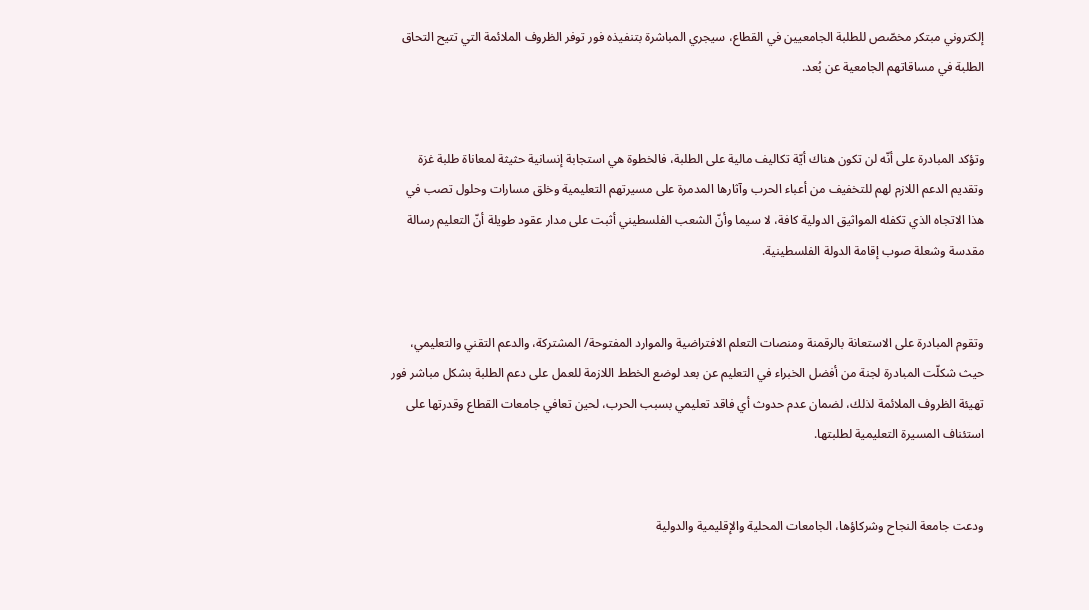إلكتروني مبتكر مخصّص للطلبة الجامعيين في القطاع، سيجري المباشرة بتنفيذه فور توفر الظروف الملائمة التي تتيح التحاق الطلبة في مساقاتهم الجامعية عن بُعد.


وتؤكد المبادرة على أنّه لن تكون هناك أيّة تكاليف مالية على الطلبة، فالخطوة هي استجابة إنسانية حثيثة لمعاناة طلبة غزة وتقديم الدعم اللازم لهم للتخفيف من أعباء الحرب وآثارها المدمرة على مسيرتهم التعليمية وخلق مسارات وحلول تصب في هذا الاتجاه الذي تكفله المواثيق الدولية كافة، لا سيما وأنّ الشعب الفلسطيني أثبت على مدار عقود طويلة أنّ التعليم رسالة مقدسة وشعلة صوب إقامة الدولة الفلسطينية.


وتقوم المبادرة على الاستعانة بالرقمنة ومنصات التعلم الافتراضية والموارد المفتوحة/ المشتركة، والدعم التقني والتعليمي، حيث شكلّت المبادرة لجنة من أفضل الخبراء في التعليم عن بعد لوضع الخطط اللازمة للعمل على دعم الطلبة بشكل مباشر فور تهيئة الظروف الملائمة لذلك، لضمان عدم حدوث أي فاقد تعليمي بسبب الحرب، لحين تعافي جامعات القطاع وقدرتها على استئناف المسيرة التعليمية لطلبتها.


ودعت جامعة النجاح وشركاؤها، الجامعات المحلية والإقليمية والدولية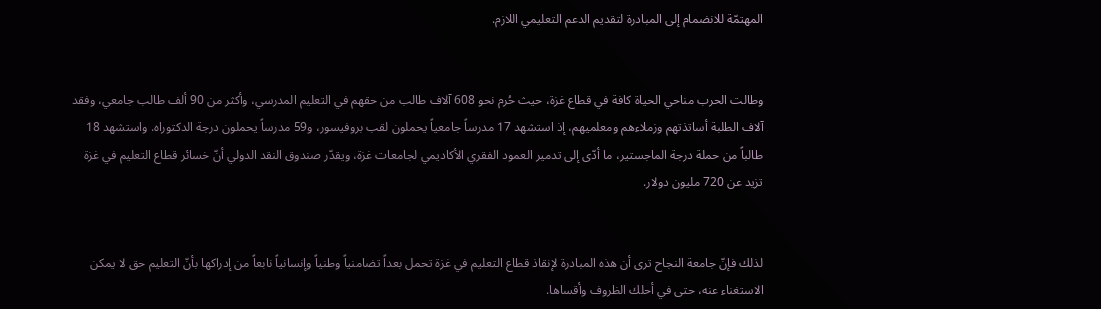المهتمّة للانضمام إلى المبادرة لتقديم الدعم التعليمي اللازم.


وطالت الحرب مناحي الحياة كافة في قطاع غزة، حيث حُرم نحو 608 آلاف طالب من حقهم في التعليم المدرسي، وأكثر من 90 ألف طالب جامعي، وفقد آلاف الطلبة أساتذتهم وزملاءهم ومعلميهم، إذ استشهد 17 مدرساً جامعياً يحملون لقب بروفيسور، و59 مدرساً يحملون درجة الدكتوراه. واستشهد 18 طالباً من حملة درجة الماجستير، ما أدّى إلى تدمير العمود الفقري الأكاديمي لجامعات غزة، ويقدّر صندوق النقد الدولي أنّ خسائر قطاع التعليم في غزة تزيد عن 720 مليون دولار.


لذلك فإنّ جامعة النجاح ترى أن هذه المبادرة لإنقاذ قطاع التعليم في غزة تحمل بعداً تضامنياً وطنياً وإنسانياً نابعاً من إدراكها بأنّ التعليم حق لا يمكن الاستغناء عنه، حتى في أحلك الظروف وأقساها.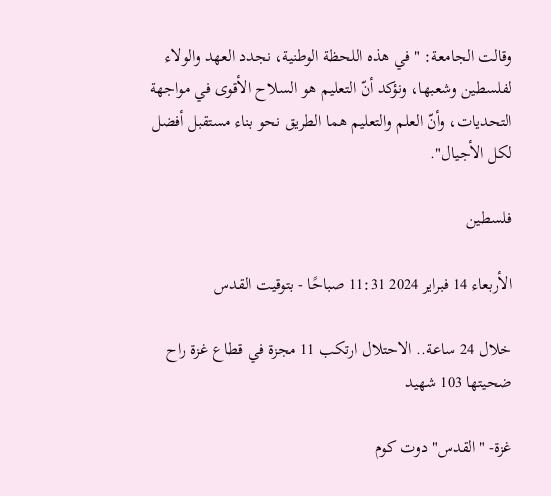وقالت الجامعة: "في هذه اللحظة الوطنية، نجدد العهد والولاء لفلسطين وشعبها، ونؤكد أنّ التعليم هو السلاح الأقوى في مواجهة التحديات، وأنّ العلم والتعليم هما الطريق نحو بناء مستقبل أفضل لكل الأجيال".

فلسطين

الأربعاء 14 فبراير 2024 11:31 صباحًا - بتوقيت القدس

خلال 24 ساعة.. الاحتلال ارتكب 11 مجزة في قطاع غزة راح ضحيتها 103 شهيد

غزة- "القدس" دوت كوم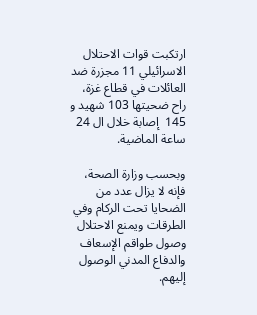ارتكبت قوات الاحتلال الاسرائيلي 11 مجزرة ضد العائلات في قطاع غزة، راح ضحيتها 103 شهيد و 145  إصابة خلال ال 24 ساعة الماضية.

وبحسب وزارة الصحة، فإنه لا يزال عدد من الضحايا تحت الركام وفي الطرقات ويمنع الاحتلال وصول طواقم الإسعاف والدفاع المدني الوصول إليهم.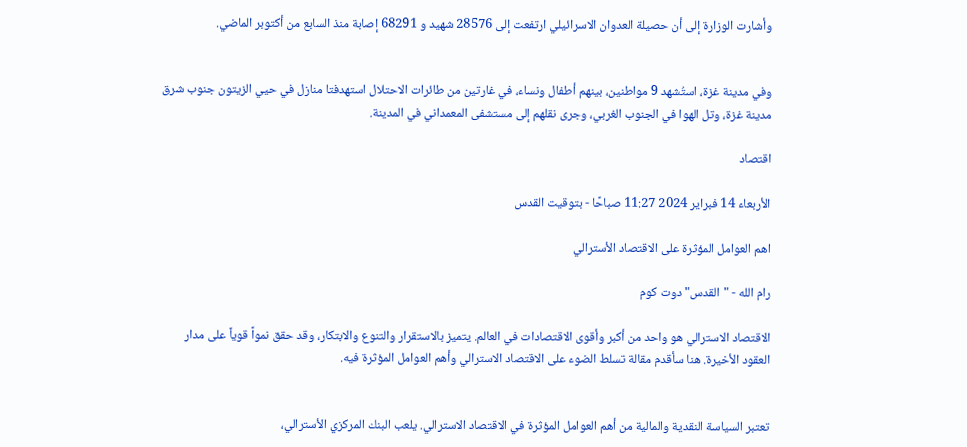وأشارت الوزارة إلى أن حصيلة العدوان الاسرائيلي ارتفعت إلى 28576 شهيد و 68291 إصابة منذ السابع من أكتوبر الماضي.


وفي مدينة غزة، استُشهد 9 مواطنين، بينهم أطفال ونساء، في غارتين من طائرات الاحتلال استهدفتا منازل في حيي الزيتون جنوب شرق مدينة غزة، وتل الهوا في الجنوب الغربي، وجرى نقلهم إلى مستشفى المعمداني في المدينة.

اقتصاد

الأربعاء 14 فبراير 2024 11:27 صباحًا - بتوقيت القدس

اهم العوامل المؤثرة على الاقتصاد الأسترالي

رام الله - "القدس" دوت كوم

الاقتصاد الاسترالي هو واحد من أكبر وأقوى الاقتصادات في العالم. يتميز بالاستقرار والتنوع والابتكار، وقد حقق نمواً قوياً على مدار العقود الأخيرة. هنا سأقدم مقالة تسلط الضوء على الاقتصاد الاسترالي وأهم العوامل المؤثرة فيه.


تعتبر السياسة النقدية والمالية من أهم العوامل المؤثرة في الاقتصاد الاسترالي. يلعب البنك المركزي الأسترالي،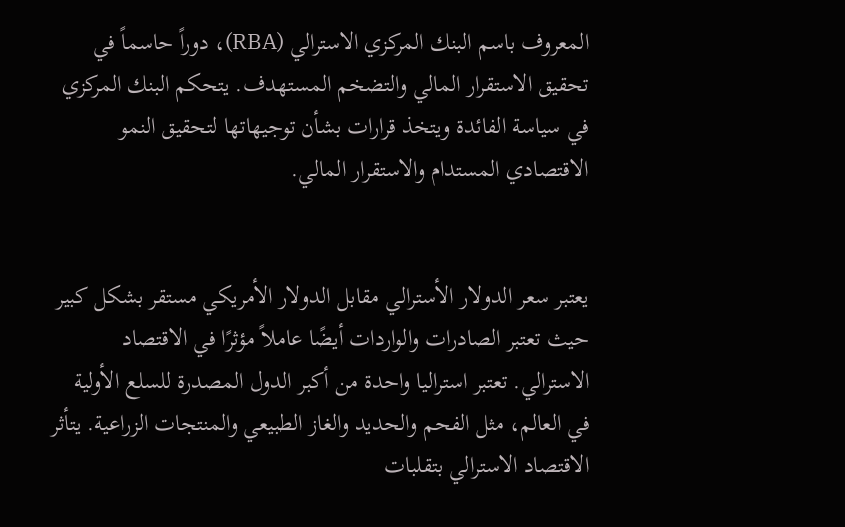المعروف باسم البنك المركزي الاسترالي (RBA)، دوراً حاسماً في تحقيق الاستقرار المالي والتضخم المستهدف. يتحكم البنك المركزي في سياسة الفائدة ويتخذ قرارات بشأن توجيهاتها لتحقيق النمو الاقتصادي المستدام والاستقرار المالي.


يعتبر سعر الدولار الأسترالي مقابل الدولار الأمريكي مستقر بشكل كبير حيث تعتبر الصادرات والواردات أيضًا عاملاً مؤثرًا في الاقتصاد الاسترالي. تعتبر استراليا واحدة من أكبر الدول المصدرة للسلع الأولية في العالم، مثل الفحم والحديد والغاز الطبيعي والمنتجات الزراعية. يتأثر الاقتصاد الاسترالي بتقلبات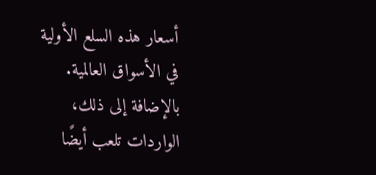أسعار هذه السلع الأولية في الأسواق العالمية. بالإضافة إلى ذلك، الواردات تلعب أيضًا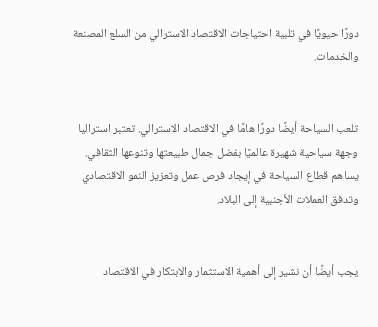دورًا حيويًا في تلبية احتياجات الاقتصاد الاسترالي من السلع المصنعة والخدمات.


تلعب السياحة أيضًا دورًا هامًا في الاقتصاد الاسترالي. تعتبر استراليا وجهة سياحية شهيرة عالميًا بفضل جمال طبيعتها وتنوعها الثقافي. يساهم قطاع السياحة في إيجاد فرص عمل وتعزيز النمو الاقتصادي وتدفق العملات الأجنبية إلى البلاد.


يجب أيضًا أن نشير إلى أهمية الاستثمار والابتكار في الاقتصاد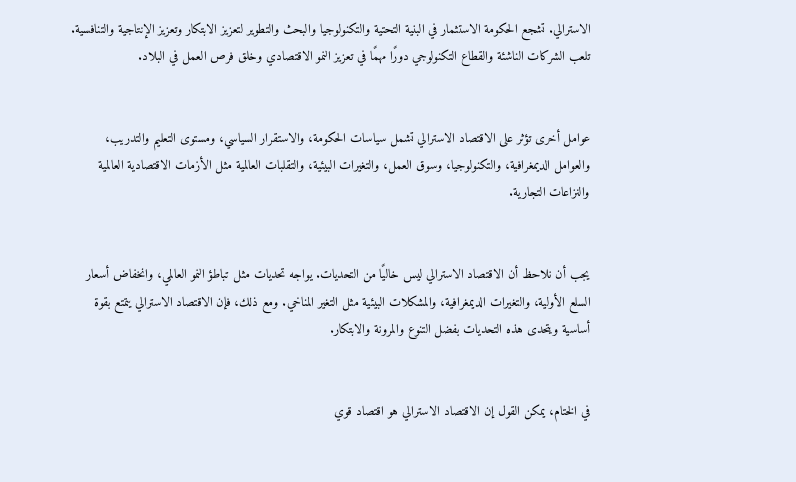الاسترالي. تشجع الحكومة الاستثمار في البنية التحتية والتكنولوجيا والبحث والتطوير لتعزيز الابتكار وتعزيز الإنتاجية والتنافسية. تلعب الشركات الناشئة والقطاع التكنولوجي دورًا مهمًا في تعزيز النمو الاقتصادي وخلق فرص العمل في البلاد.


عوامل أخرى تؤثر على الاقتصاد الاسترالي تشمل سياسات الحكومة، والاستقرار السياسي، ومستوى التعليم والتدريب، والعوامل الديمغرافية، والتكنولوجيا، وسوق العمل، والتغيرات البيئية، والتقلبات العالمية مثل الأزمات الاقتصادية العالمية والنزاعات التجارية.


يجب أن نلاحظ أن الاقتصاد الاسترالي ليس خاليًا من التحديات. يواجه تحديات مثل تباطؤ النمو العالمي، وانخفاض أسعار السلع الأولية، والتغيرات الديمغرافية، والمشكلات البيئية مثل التغير المناخي. ومع ذلك، فإن الاقتصاد الاسترالي يتمتع بقوة أساسية ويتحدى هذه التحديات بفضل التنوع والمرونة والابتكار.


في الختام، يمكن القول إن الاقتصاد الاسترالي هو اقتصاد قوي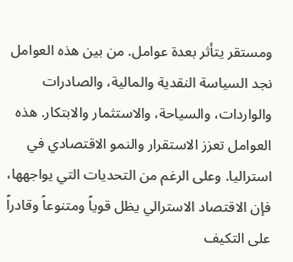ومستقر يتأثر بعدة عوامل. من بين هذه العوامل نجد السياسة النقدية والمالية، والصادرات والواردات، والسياحة، والاستثمار والابتكار. هذه العوامل تعزز الاستقرار والنمو الاقتصادي في استراليا. وعلى الرغم من التحديات التي يواجهها، فإن الاقتصاد الاسترالي يظل قوياً ومتنوعاً وقادراً على التكيف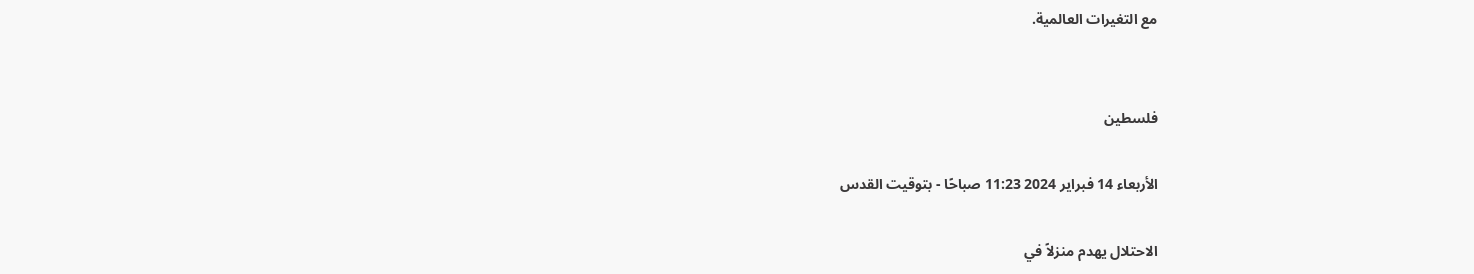مع التغيرات العالمية.


فلسطين

الأربعاء 14 فبراير 2024 11:23 صباحًا - بتوقيت القدس

الاحتلال يهدم منزلاً في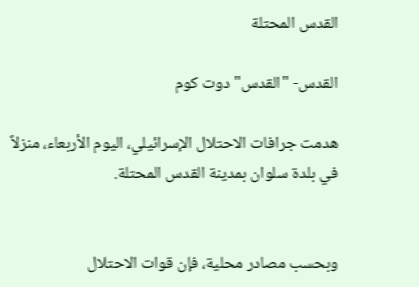القدس المحتلة

القدس- "القدس" دوت كوم

هدمت جرافات الاحتلال الإسرائيلي، اليوم الأربعاء، منزلاً في بلدة سلوان بمدينة القدس المحتلة.


وبحسب مصادر محلية، فإن قوات الاحتلال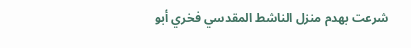شرعت بهدم منزل الناشط المقدسي فخري أبو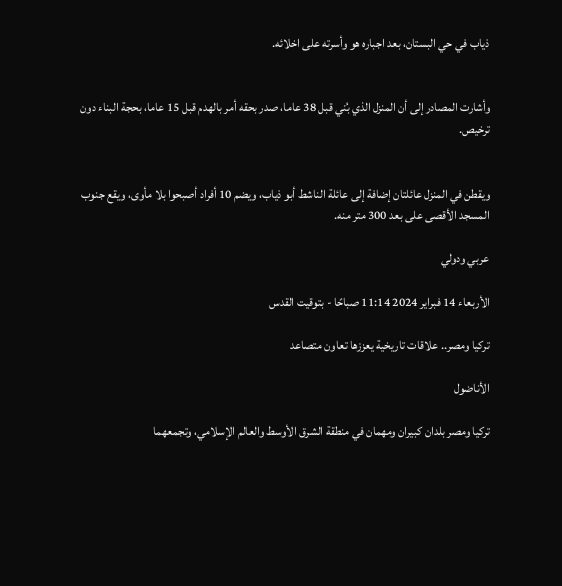ذياب في حي البستان، بعد اجباره هو وأسرته على اخلائه.


وأشارت المصادر إلى أن المنزل الذي بُني قبل 38 عاما، صدر بحقه أمر بالهدم قبل 15 عاما، بحجة البناء دون ترخيص.


ويقطن في المنزل عائلتان إضافة إلى عائلة الناشط أبو ذياب، ويضم 10 أفراد أصبحوا بلا مأوى، ويقع جنوب المسجد الأقصى على بعد 300 متر منه.

عربي ودولي

الأربعاء 14 فبراير 2024 11:14 صباحًا - بتوقيت القدس

تركيا ومصر.. علاقات تاريخية يعززها تعاون متصاعد

الأناضول

تركيا ومصر بلدان كبيران ومهمان في منطقة الشرق الأوسط والعالم الإسلامي، وتجمعهما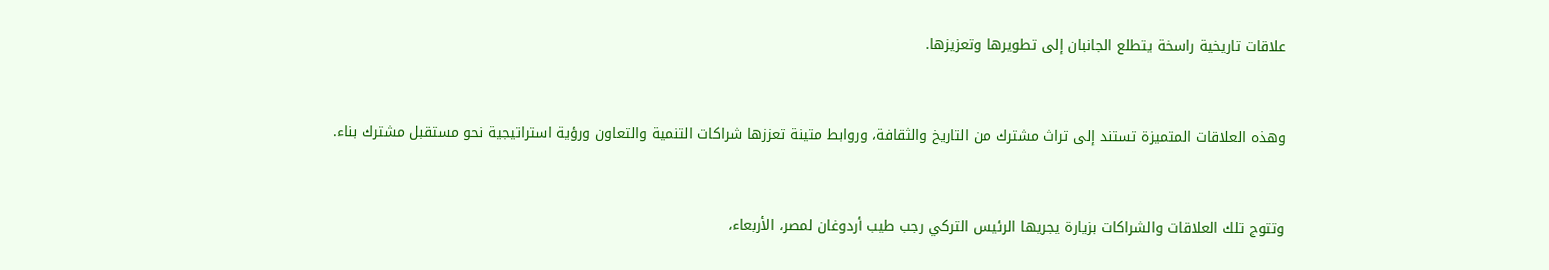علاقات تاريخية راسخة يتطلع الجانبان إلى تطويرها وتعزيزها.


وهذه العلاقات المتميزة تستند إلى تراث مشترك من التاريخ والثقافة، وروابط متينة تعززها شراكات التنمية والتعاون ورؤية استراتيجية نحو مستقبل مشترك بناء.


وتتوج تلك العلاقات والشراكات بزيارة يجريها الرئيس التركي رجب طيب أردوغان لمصر، الأربعاء،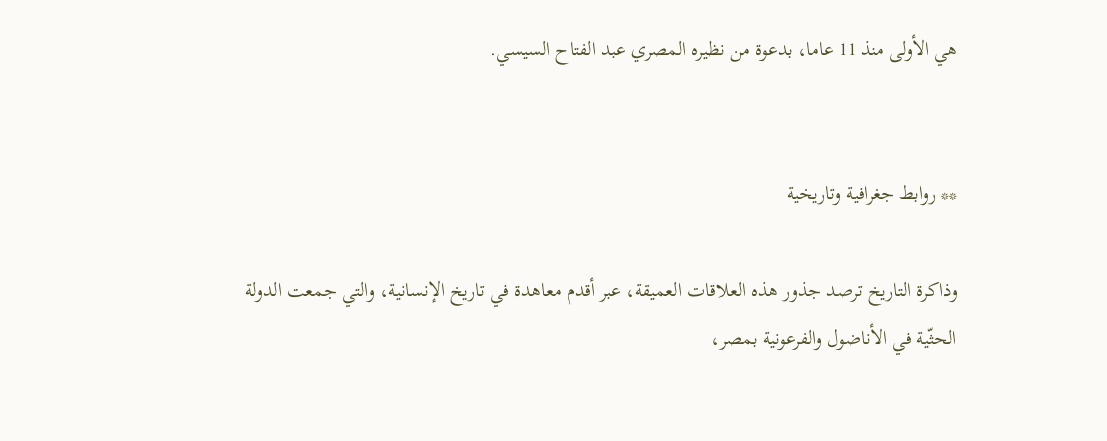هي الأولى منذ 11 عاما، بدعوة من نظيره المصري عبد الفتاح السيسي.


** روابط جغرافية وتاريخية

وذاكرة التاريخ ترصد جذور هذه العلاقات العميقة، عبر أقدم معاهدة في تاريخ الإنسانية، والتي جمعت الدولة الحثّية في الأناضول والفرعونية بمصر،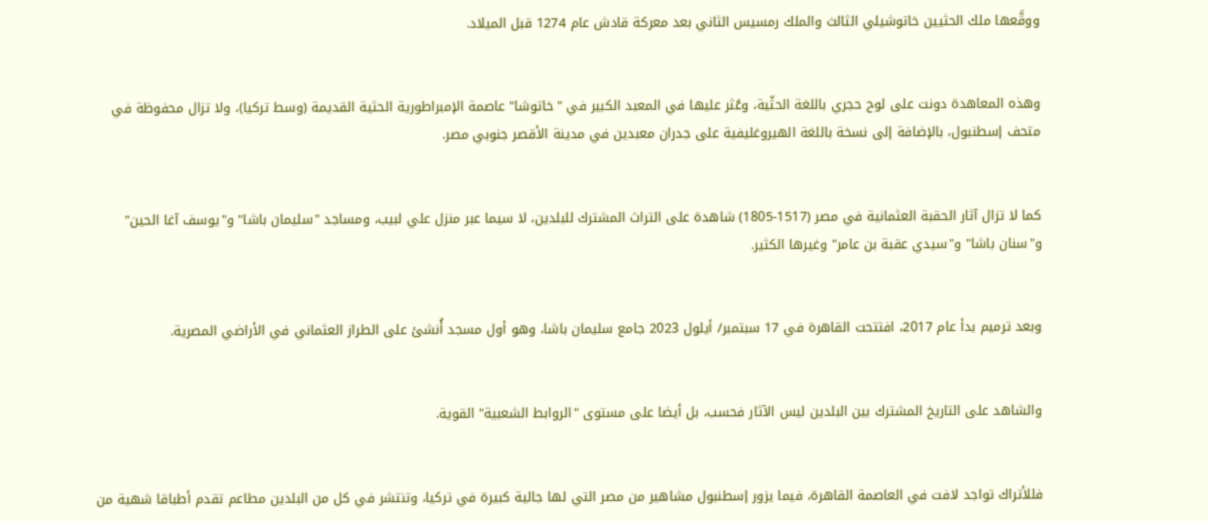ووقَّعها ملك الحثيين خاتوشيلي الثالث والملك رمسيس الثاني بعد معركة قادش عام 1274 قبل الميلاد.


وهذه المعاهدة دونت على لوح حجري باللغة الحثّية، وعُثر عليها في المعبد الكبير في "خاتوشا" عاصمة الإمبراطورية الحثية القديمة (وسط تركيا)، ولا تزال محفوظة في متحف إسطنبول، بالإضافة إلى نسخة باللغة الهيروغليفية على جدران معبدين في مدينة الأقصر جنوبي مصر.


كما لا تزال آثار الحقبة العثمانية في مصر (1517-1805) شاهدة على التراث المشترك للبلدين، لا سيما عبر منزل علي لبيب، ومساجد "سليمان باشا" و"يوسف آغا الحين" و"سنان باشا" و"سيدي عقبة بن عامر" وغيرها الكثير.


وبعد ترميم بدأ عام 2017، افتتحت القاهرة في 17 سبتمبر/ أيلول 2023 جامع سليمان باشا، وهو أول مسجد أُنشئ على الطراز العثماني في الأراضي المصرية.


والشاهد على التاريخ المشترك بين البلدين ليس الآثار فحسب، بل أيضا على مستوى "الروابط الشعبية" القوية.


فللأتراك تواجد لافت في العاصمة القاهرة، فيما يزور إسطنبول مشاهير من مصر التي لها جالية كبيرة في تركيا، وتنتشر في كل من البلدين مطاعم تقدم أطباقا شهية من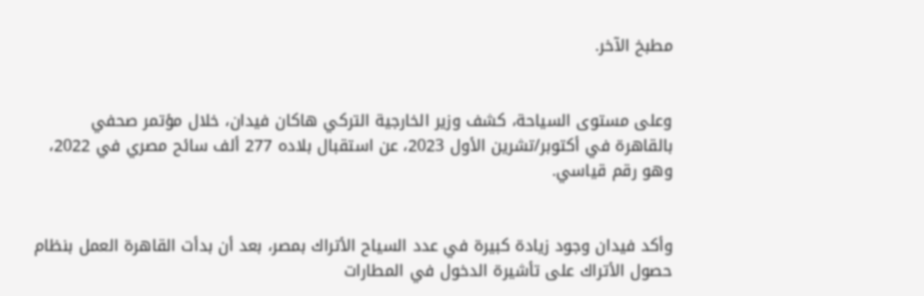مطبخ الآخر.


وعلى مستوى السياحة، كشف وزير الخارجية التركي هاكان فيدان، خلال مؤتمر صحفي بالقاهرة في أكتوبر/تشرين الأول 2023، عن استقبال بلاده 277 ألف سائح مصري في 2022، وهو رقم قياسي.


وأكد فيدان وجود زيادة كبيرة في عدد السياح الأتراك بمصر، بعد أن بدأت القاهرة العمل بنظام حصول الأتراك على تأشيرة الدخول في المطارات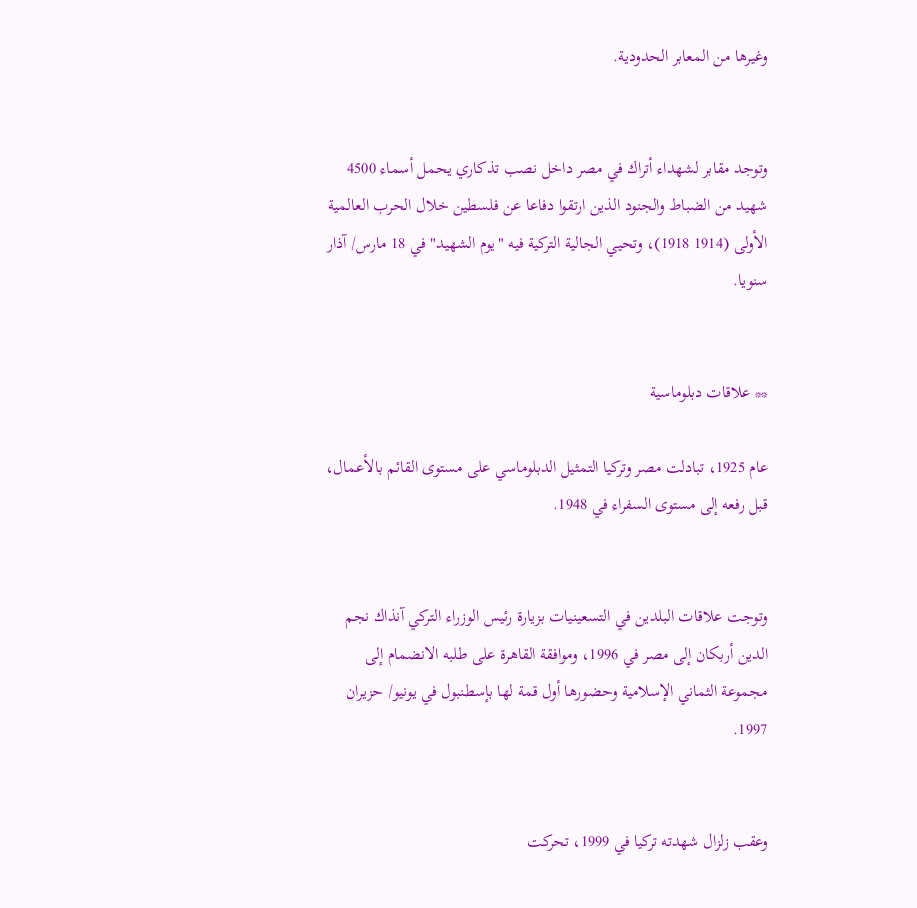وغيرها من المعابر الحدودية.


وتوجد مقابر لشهداء أتراك في مصر داخل نصب تذكاري يحمل أسماء 4500 شهيد من الضباط والجنود الذين ارتقوا دفاعا عن فلسطين خلال الحرب العالمية الأولى (1914 1918)، وتحيي الجالية التركية فيه "يوم الشهيد" في 18 مارس/ آذار سنويا.


** علاقات دبلوماسية

عام 1925، تبادلت مصر وتركيا التمثيل الدبلوماسي على مستوى القائم بالأعمال، قبل رفعه إلى مستوى السفراء في 1948.


وتوجت علاقات البلدين في التسعينيات بزيارة رئيس الوزراء التركي آنذاك نجم الدين أربكان إلى مصر في 1996، وموافقة القاهرة على طلبه الانضمام إلى مجموعة الثماني الإسلامية وحضورها أول قمة لها بإسطنبول في يونيو/ حزيران 1997.


وعقب زلزال شهدته تركيا في 1999، تحركت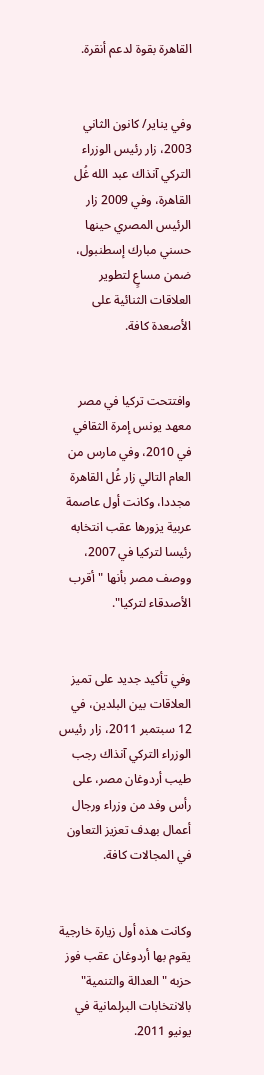القاهرة بقوة لدعم أنقرة.


وفي يناير/ كانون الثاني 2003، زار رئيس الوزراء التركي آنذاك عبد الله غُل القاهرة، وفي 2009 زار الرئيس المصري حينها حسني مبارك إسطنبول، ضمن مساعٍ لتطوير العلاقات الثنائية على الأصعدة كافة.


وافتتحت تركيا في مصر معهد يونس إمرة الثقافي في 2010، وفي مارس من العام التالي زار غُل القاهرة مجددا، وكانت أول عاصمة عربية يزورها عقب انتخابه رئيسا لتركيا في 2007، ووصف مصر بأنها "أقرب الأصدقاء لتركيا".


وفي تأكيد جديد على تميز العلاقات بين البلدين، في 12 سبتمبر 2011، زار رئيس الوزراء التركي آنذاك رجب طيب أردوغان مصر، على رأس وفد من وزراء ورجال أعمال بهدف تعزيز التعاون في المجالات كافة.


وكانت هذه أول زيارة خارجية يقوم بها أردوغان عقب فوز حزبه "العدالة والتنمية" بالانتخابات البرلمانية في يونيو 2011.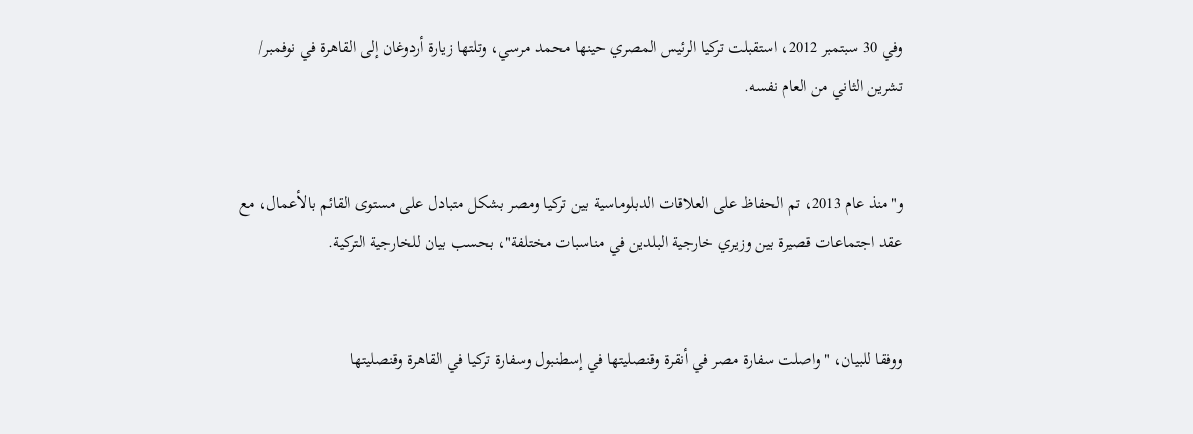وفي 30 سبتمبر 2012، استقبلت تركيا الرئيس المصري حينها محمد مرسي، وتلتها زيارة أردوغان إلى القاهرة في نوفمبر/ تشرين الثاني من العام نفسه.


و"منذ عام 2013، تم الحفاظ على العلاقات الدبلوماسية بين تركيا ومصر بشكل متبادل على مستوى القائم بالأعمال، مع عقد اجتماعات قصيرة بين وزيري خارجية البلدين في مناسبات مختلفة"، بحسب بيان للخارجية التركية.


ووفقا للبيان، "واصلت سفارة مصر في أنقرة وقنصليتها في إسطنبول وسفارة تركيا في القاهرة وقنصليتها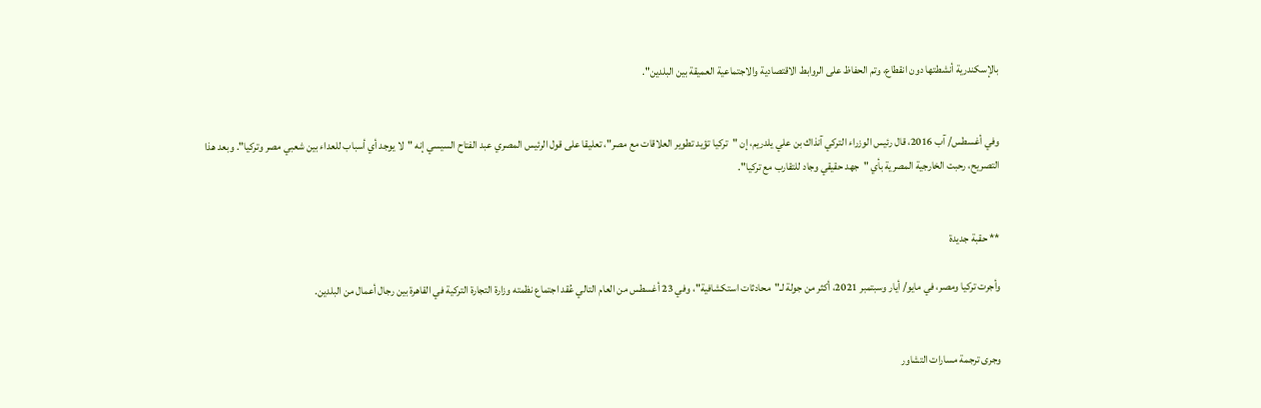بالإسكندرية أنشطتها دون انقطاع، وتم الحفاظ على الروابط الاقتصادية والاجتماعية العميقة بين البلدين".


وفي أغسطس/ آب 2016، قال رئيس الوزراء التركي آنذاك بن علي يلدريم، إن "تركيا تؤيد تطوير العلاقات مع مصر"، تعليقا على قول الرئيس المصري عبد الفتاح السيسي إنه "لا يوجد أي أسباب للعداء بين شعبي مصر وتركيا". وبعد هذا التصريح، رحبت الخارجية المصرية بأي "جهد حقيقي وجاد للتقارب مع تركيا".


** حقبة جديدة

وأجرت تركيا ومصر، في مايو/ أيار وسبتمبر 2021، أكثر من جولة لـ"محادثات استكشافية"، وفي 23 أغسطس من العام التالي عُقد اجتماع نظمته وزارة التجارة التركية في القاهرة بين رجال أعمال من البلدين.


وجرى ترجمة مسارات التشاور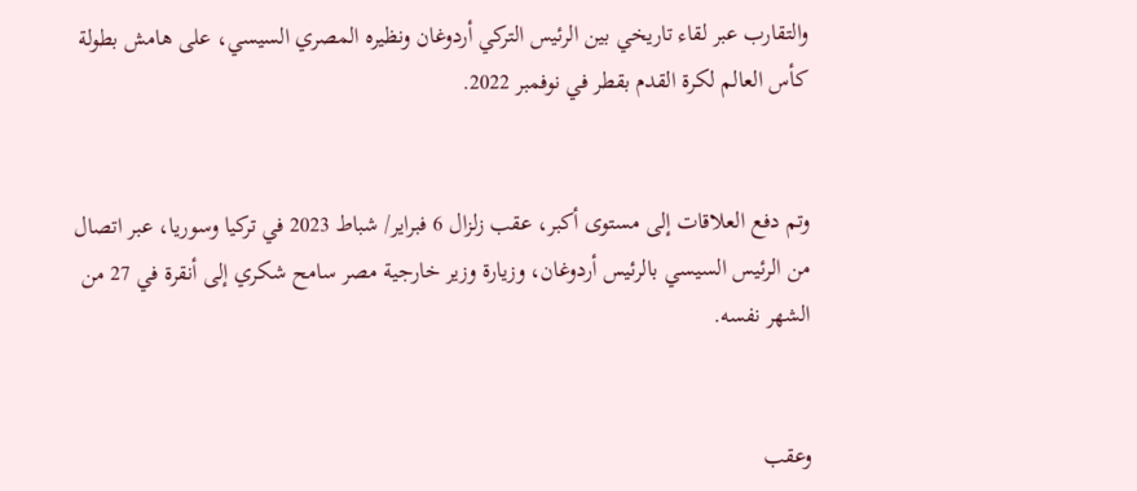والتقارب عبر لقاء تاريخي بين الرئيس التركي أردوغان ونظيره المصري السيسي، على هامش بطولة كأس العالم لكرة القدم بقطر في نوفمبر 2022.


وتم دفع العلاقات إلى مستوى أكبر، عقب زلزال 6 فبراير/ شباط 2023 في تركيا وسوريا، عبر اتصال من الرئيس السيسي بالرئيس أردوغان، وزيارة وزير خارجية مصر سامح شكري إلى أنقرة في 27 من الشهر نفسه.


وعقب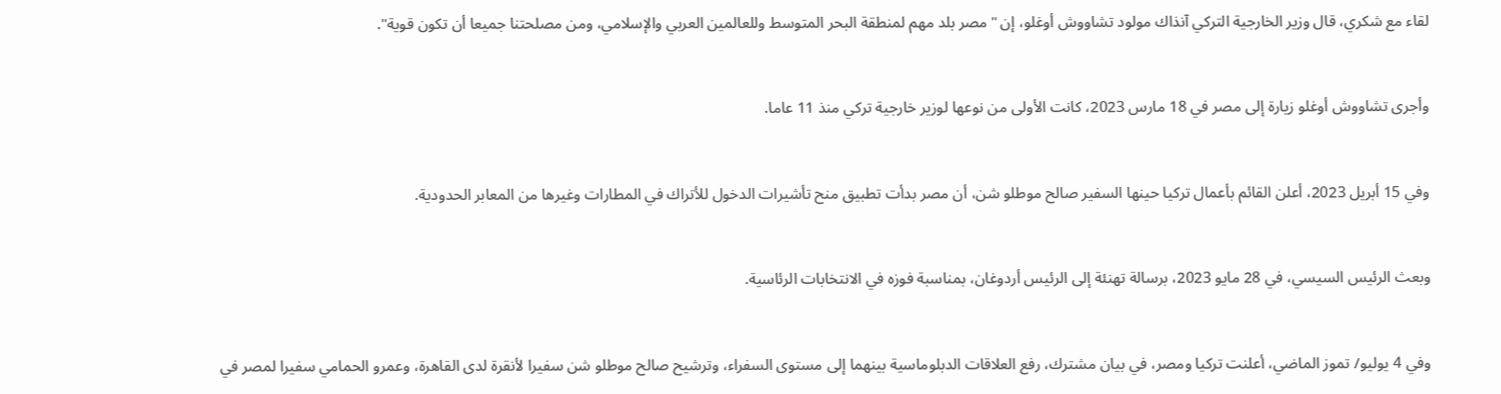لقاء مع شكري، قال وزير الخارجية التركي آنذاك مولود تشاووش أوغلو، إن "مصر بلد مهم لمنطقة البحر المتوسط وللعالمين العربي والإسلامي، ومن مصلحتنا جميعا أن تكون قوية".


وأجرى تشاووش أوغلو زيارة إلى مصر في 18 مارس 2023، كانت الأولى من نوعها لوزير خارجية تركي منذ 11 عاما.


وفي 15 أبريل 2023، أعلن القائم بأعمال تركيا حينها السفير صالح موطلو شن، أن مصر بدأت تطبيق منح تأشيرات الدخول للأتراك في المطارات وغيرها من المعابر الحدودية.


وبعث الرئيس السيسي، في 28 مايو 2023، برسالة تهنئة إلى الرئيس أردوغان، بمناسبة فوزه في الانتخابات الرئاسية.


وفي 4 يوليو/ تموز الماضي، أعلنت تركيا ومصر، في بيان مشترك، رفع العلاقات الدبلوماسية بينهما إلى مستوى السفراء، وترشيح صالح موطلو شن سفيرا لأنقرة لدى القاهرة، وعمرو الحمامي سفيرا لمصر في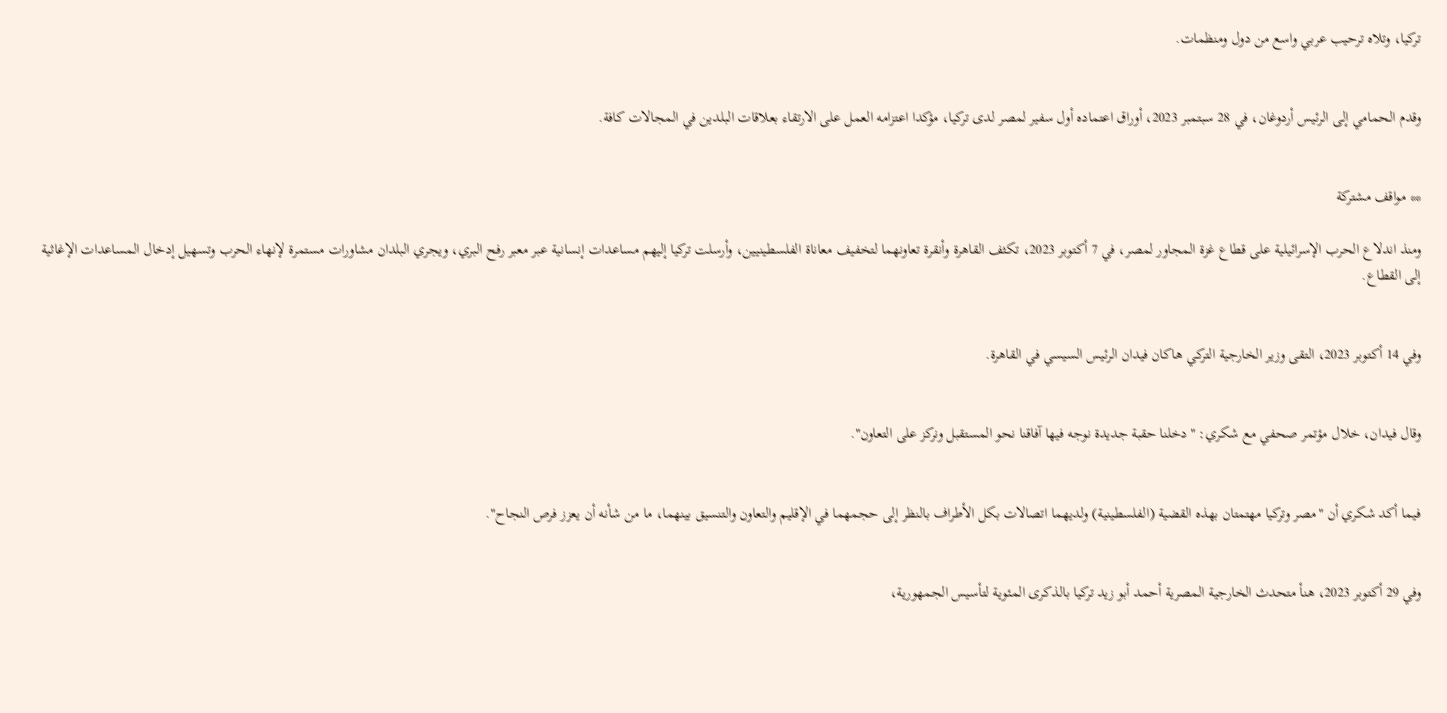تركيا، وتلاه ترحيب عربي واسع من دول ومنظمات.


وقدم الحمامي إلى الرئيس أردوغان، في 28 سبتمبر 2023، أوراق اعتماده أول سفير لمصر لدى تركيا، مؤكدا اعتزامه العمل على الارتقاء بعلاقات البلدين في المجالات كافة.


** مواقف مشتركة

ومنذ اندلاع الحرب الإسرائيلية على قطاع غزة المجاور لمصر، في 7 أكتوبر 2023، تكثف القاهرة وأنقرة تعاونهما لتخفيف معاناة الفلسطينيين، وأرسلت تركيا إليهم مساعدات إنسانية عبر معبر رفح البري، ويجري البلدان مشاورات مستمرة لإنهاء الحرب وتسهيل إدخال المساعدات الإغاثية إلى القطاع.


وفي 14 أكتوبر 2023، التقى وزير الخارجية التركي هاكان فيدان الرئيس السيسي في القاهرة.


وقال فيدان، خلال مؤتمر صحفي مع شكري: "دخلنا حقبة جديدة نوجه فيها آفاقنا نحو المستقبل ونركز على التعاون".


فيما أكد شكري أن "مصر وتركيا مهتمتان بهذه القضية (الفلسطينية) ولديهما اتصالات بكل الأطراف بالنظر إلى حجمهما في الإقليم والتعاون والتنسيق بينهما، ما من شأنه أن يعزز فرص النجاح".


وفي 29 أكتوبر 2023، هنأ متحدث الخارجية المصرية أحمد أبو زيد تركيا بالذكرى المئوية لتأسيس الجمهورية،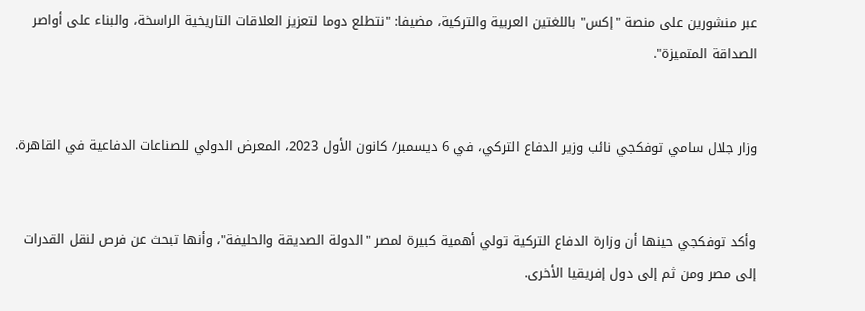عبر منشورين على منصة "إكس" باللغتين العربية والتركية، مضيفا: "نتطلع دوما لتعزيز العلاقات التاريخية الراسخة، والبناء على أواصر الصداقة المتميزة".


وزار جلال سامي توفكجي نائب وزير الدفاع التركي، في 6 ديسمبر/ كانون الأول 2023، المعرض الدولي للصناعات الدفاعية في القاهرة.


وأكد توفكجي حينها أن وزارة الدفاع التركية تولي أهمية كبيرة لمصر "الدولة الصديقة والحليفة"، وأنها تبحث عن فرص لنقل القدرات إلى مصر ومن ثم إلى دول إفريقيا الأخرى.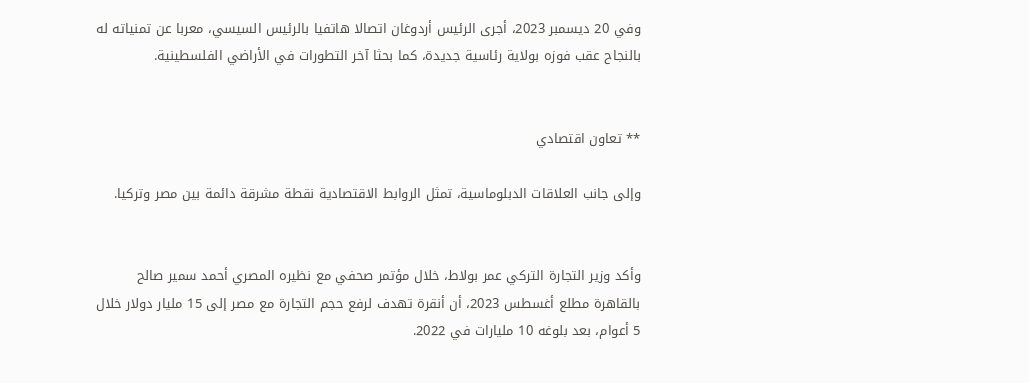وفي 20 ديسمبر 2023، أجرى الرئيس أردوغان اتصالا هاتفيا بالرئيس السيسي، معربا عن تمنياته له بالنجاح عقب فوزه بولاية رئاسية جديدة، كما بحثا آخر التطورات في الأراضي الفلسطينية.


** تعاون اقتصادي

وإلى جانب العلاقات الدبلوماسية، تمثل الروابط الاقتصادية نقطة مشرقة دائمة بين مصر وتركيا.


وأكد وزير التجارة التركي عمر بولاط، خلال مؤتمر صحفي مع نظيره المصري أحمد سمير صالح بالقاهرة مطلع أغسطس 2023، أن أنقرة تهدف لرفع حجم التجارة مع مصر إلى 15 مليار دولار خلال 5 أعوام، بعد بلوغه 10 مليارات في 2022.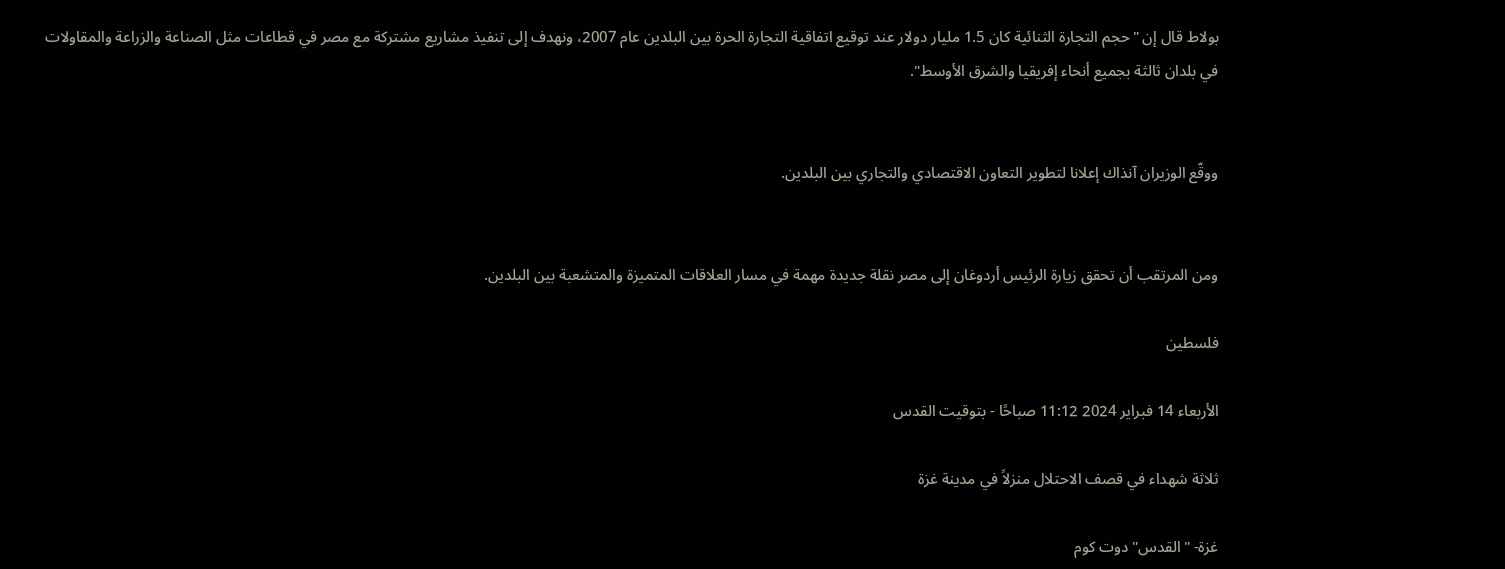بولاط قال إن "حجم التجارة الثنائية كان 1.5 مليار دولار عند توقيع اتفاقية التجارة الحرة بين البلدين عام 2007، ونهدف إلى تنفيذ مشاريع مشتركة مع مصر في قطاعات مثل الصناعة والزراعة والمقاولات في بلدان ثالثة بجميع أنحاء إفريقيا والشرق الأوسط".


ووقّع الوزيران آنذاك إعلانا لتطوير التعاون الاقتصادي والتجاري بين البلدين.


ومن المرتقب أن تحقق زيارة الرئيس أردوغان إلى مصر نقلة جديدة مهمة في مسار العلاقات المتميزة والمتشعبة بين البلدين.

فلسطين

الأربعاء 14 فبراير 2024 11:12 صباحًا - بتوقيت القدس

ثلاثة شهداء في قصف الاحتلال منزلاً في مدينة غزة

غزة- "القدس" دوت كوم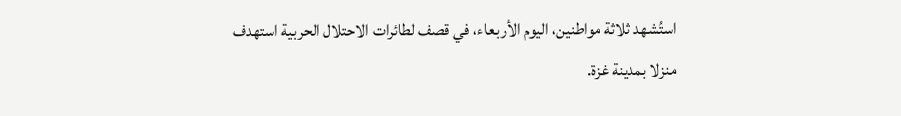استُشهد ثلاثة مواطنين، اليوم الأربعاء، في قصف لطائرات الاحتلال الحربية استهدف منزلا بمدينة غزة.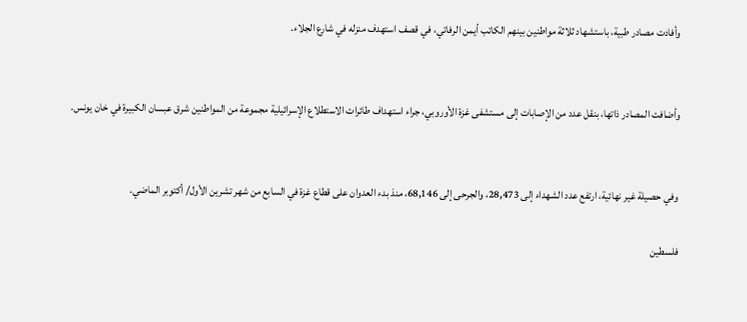وأفادت مصادر طبية، باستشهاد ثلاثة مواطنين بينهم الكاتب أيمن الرفاتي، في قصف استهدف منزله في شارع الجلاء.


وأضافت المصادر ذاتها، بنقل عدد من الإصابات إلى مستشفى غزة الأوروبي، جراء استهداف طائرات الاستطلاع الإسرائيلية مجموعة من المواطنين شرق عبسان الكبيرة في خان يونس.


وفي حصيلة غير نهائية، ارتفع عدد الشهداء إلى 28,473، والجرحى إلى 68,146، منذ بدء العدوان على قطاع غزة في السابع من شهر تشرين الأول/ أكتوبر الماضي.

فلسطين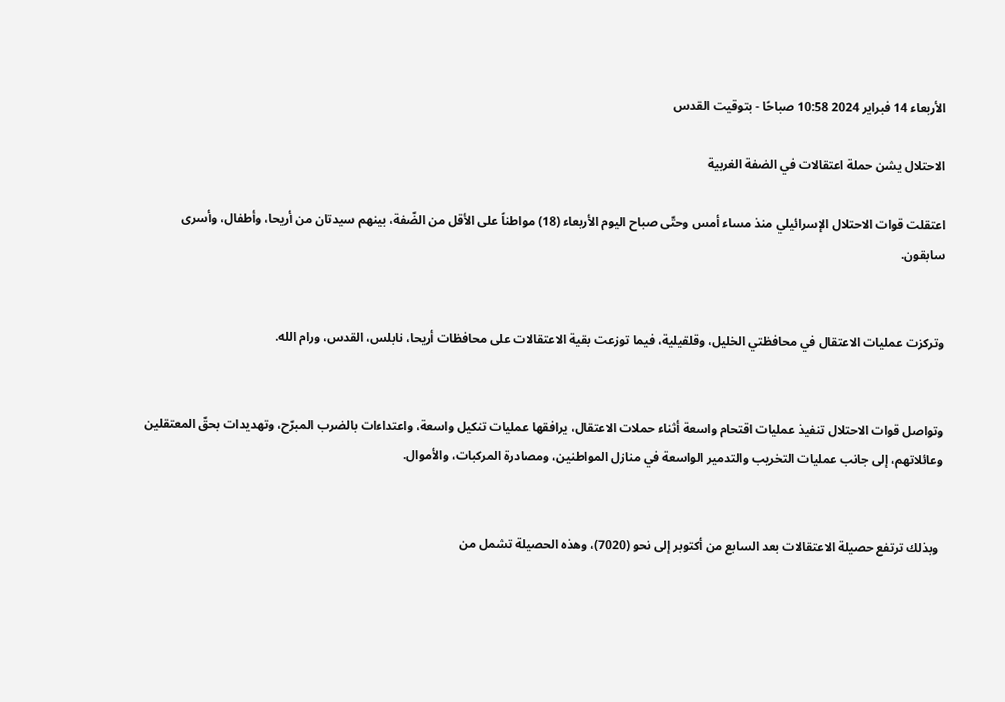الأربعاء 14 فبراير 2024 10:58 صباحًا - بتوقيت القدس

الاحتلال يشن حملة اعتقالات في الضفة الغربية

اعتقلت قوات الاحتلال الإسرائيلي منذ مساء أمس وحتّى صباح اليوم الأربعاء (18) مواطناً على الأقل من الضّفة، بينهم سيدتان من أريحا، وأطفال، وأسرى سابقون.


وتركزت عمليات الاعتقال في محافظتي الخليل، وقلقيلية، فيما توزعت بقية الاعتقالات على محافظات أريحا، نابلس، القدس، ورام الله.


وتواصل قوات الاحتلال تنفيذ عمليات اقتحام واسعة أثناء حملات الاعتقال، يرافقها عمليات تنكيل واسعة، واعتداءات بالضرب المبرّح، وتهديدات بحقّ المعتقلين وعائلاتهم، إلى جانب عمليات التخريب والتدمير الواسعة في منازل المواطنين، ومصادرة المركبات، والأموال.


 وبذلك ترتفع حصيلة الاعتقالات بعد السابع من أكتوبر إلى نحو (7020)، وهذه الحصيلة تشمل من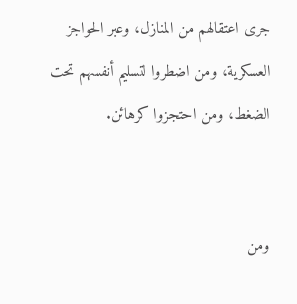جرى اعتقالهم من المنازل، وعبر الحواجز العسكرية، ومن اضطروا لتسليم أنفسهم تحت الضغط، ومن احتجزوا كرهائن.


ومن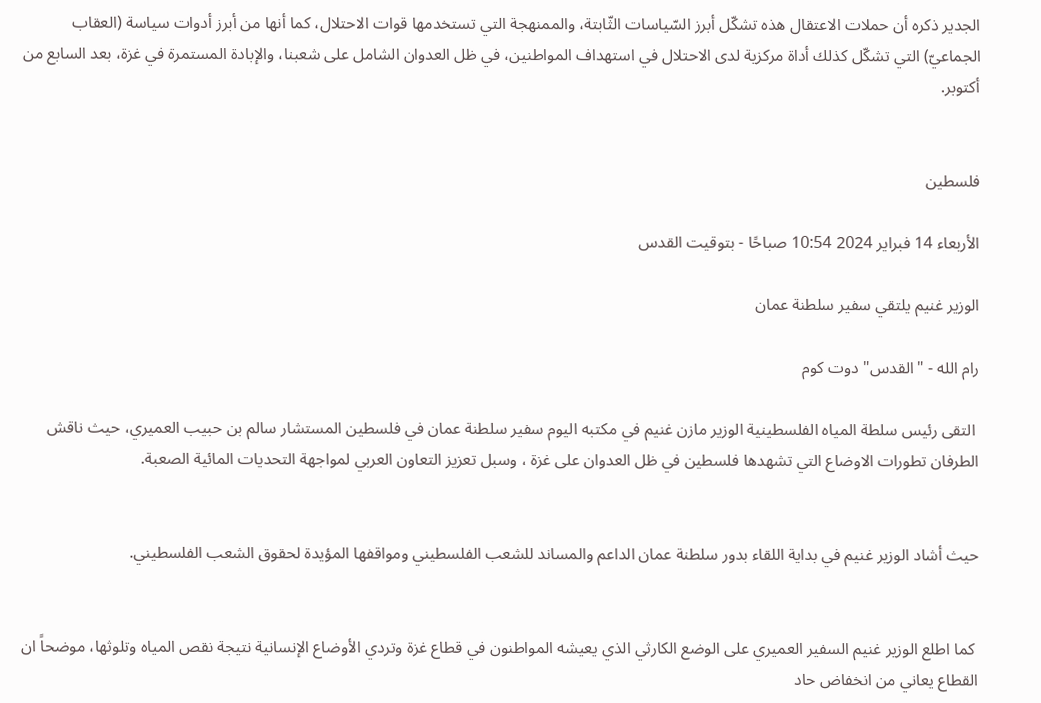الجدير ذكره أن حملات الاعتقال هذه تشكّل أبرز السّياسات الثّابتة، والممنهجة التي تستخدمها قوات الاحتلال، كما أنها من أبرز أدوات سياسة (العقاب الجماعيّ) التي تشكّل كذلك أداة مركزية لدى الاحتلال في استهداف المواطنين، في ظل العدوان الشامل على شعبنا، والإبادة المستمرة في غزة، بعد السابع من أكتوبر.


فلسطين

الأربعاء 14 فبراير 2024 10:54 صباحًا - بتوقيت القدس

الوزير غنيم يلتقي سفير سلطنة عمان

رام الله - "القدس" دوت كوم

 التقى رئيس سلطة المياه الفلسطينية الوزير مازن غنيم في مكتبه اليوم سفير سلطنة عمان في فلسطين المستشار سالم بن حبيب العميري، حيث ناقش الطرفان تطورات الاوضاع التي تشهدها فلسطين في ظل العدوان على غزة ، وسبل تعزيز التعاون العربي لمواجهة التحديات المائية الصعبة.


حيث أشاد الوزير غنيم في بداية اللقاء بدور سلطنة عمان الداعم والمساند للشعب الفلسطيني ومواقفها المؤيدة لحقوق الشعب الفلسطيني.


 كما اطلع الوزير غنيم السفير العميري على الوضع الكارثي الذي يعيشه المواطنون في قطاع غزة وتردي الأوضاع الإنسانية نتيجة نقص المياه وتلوثها، موضحاً ان القطاع يعاني من انخفاض حاد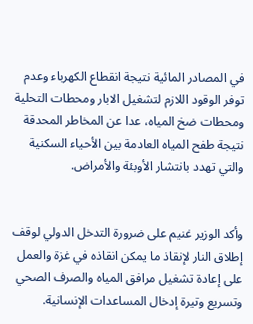في المصادر المائية نتيجة انقطاع الكهرباء وعدم توفر الوقود اللازم لتشغيل الابار ومحطات التحلية ومحطات ضخ المياه، عدا عن المخاطر المحدقة نتيجة طفح المياه العادمة بين الأحياء السكنية والتي تهدد بانتشار الأوبئة والأمراض.


وأكد الوزير غنيم على ضرورة التدخل الدولي لوقف إطلاق النار لإنقاذ ما يمكن انقاذه في غزة والعمل على إعادة تشغيل مرافق المياه والصرف الصحي وتسريع وتيرة إدخال المساعدات الإنسانية.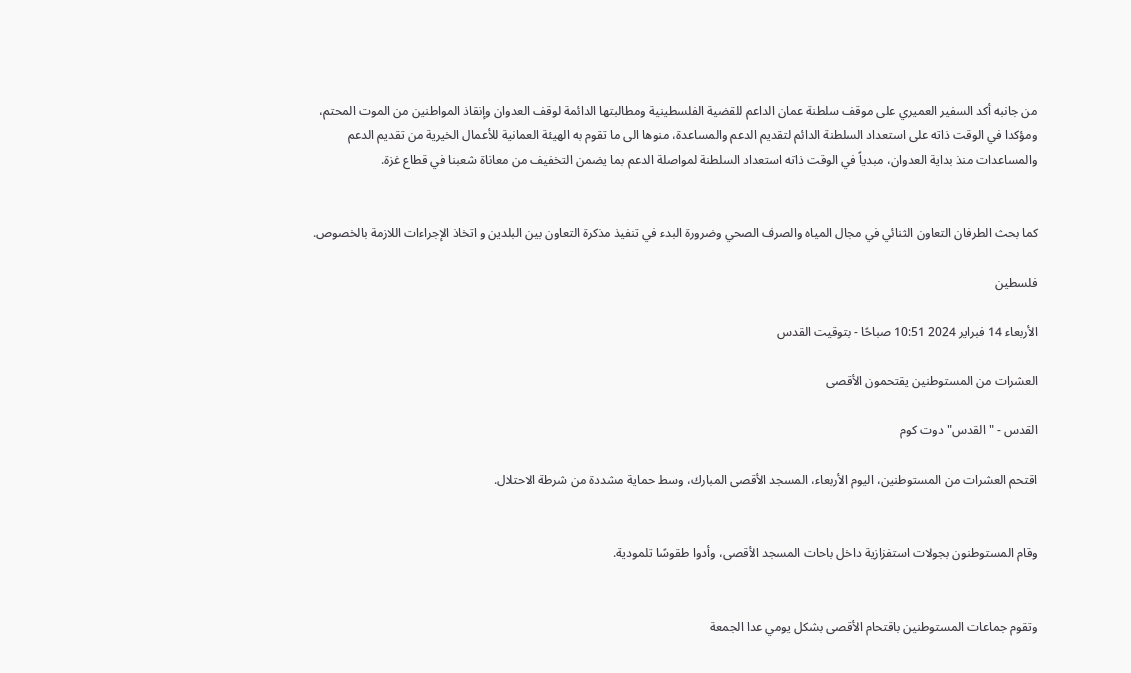من جانبه أكد السفير العميري على موقف سلطنة عمان الداعم للقضية الفلسطينية ومطالبتها الدائمة لوقف العدوان وإنقاذ المواطنين من الموت المحتم، ومؤكدا في الوقت ذاته على استعداد السلطنة الدائم لتقديم الدعم والمساعدة، منوها الى ما تقوم به الهيئة العمانية للأعمال الخيرية من تقديم الدعم والمساعدات منذ بداية العدوان، مبدياً في الوقت ذاته استعداد السلطنة لمواصلة الدعم بما يضمن التخفيف من معاناة شعبنا في قطاع غزة.


كما بحث الطرفان التعاون الثنائي في مجال المياه والصرف الصحي وضرورة البدء في تنفيذ مذكرة التعاون بين البلدين و اتخاذ الإجراءات اللازمة بالخصوص.

فلسطين

الأربعاء 14 فبراير 2024 10:51 صباحًا - بتوقيت القدس

العشرات من المستوطنين يقتحمون الأقصى

القدس - " القدس" دوت كوم

اقتحم العشرات من المستوطنين، اليوم الأربعاء، المسجد الأقصى المبارك، وسط حماية مشددة من شرطة الاحتلال.


وقام المستوطنون بجولات استفزازية داخل باحات المسجد الأقصى، وأدوا طقوسًا تلمودية.


وتقوم جماعات المستوطنين باقتحام الأقصى بشكل يومي عدا الجمعة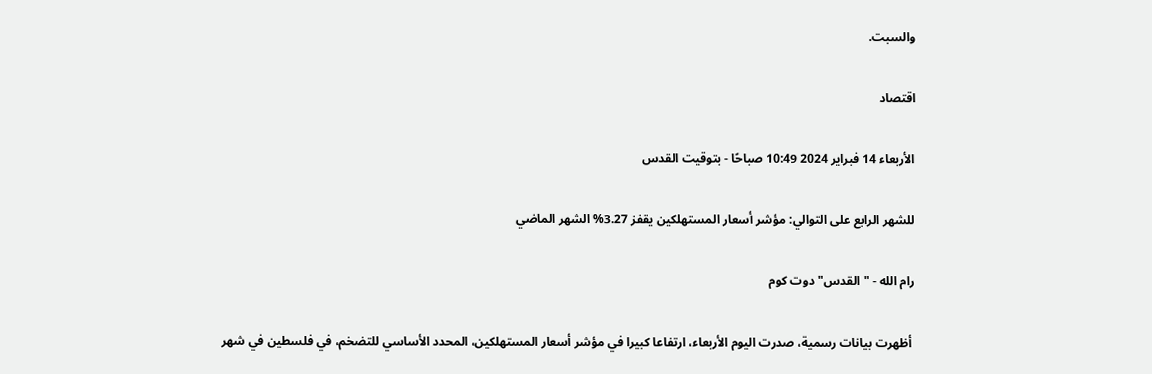والسبت.

اقتصاد

الأربعاء 14 فبراير 2024 10:49 صباحًا - بتوقيت القدس

للشهر الرابع على التوالي: مؤشر أسعار المستهلكين يقفز 3.27% الشهر الماضي

رام الله - "القدس" دوت كوم

 أظهرت بيانات رسمية، صدرت اليوم الأربعاء، ارتفاعا كبيرا في مؤشر أسعار المستهلكين، المحدد الأساسي للتضخم، في فلسطين في شهر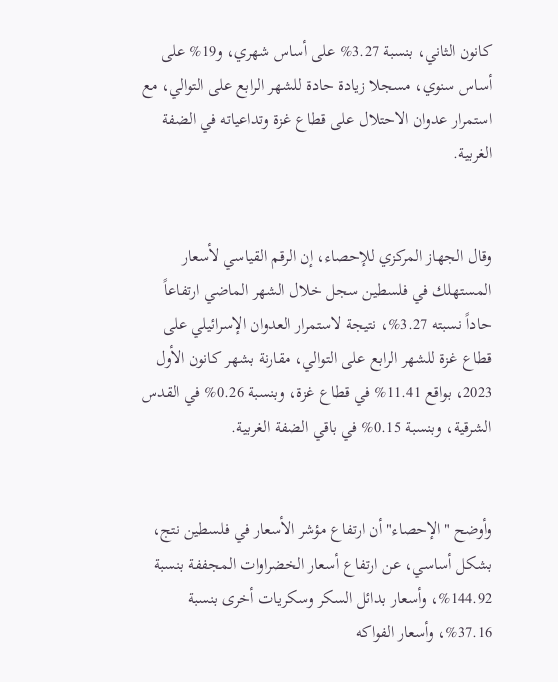كانون الثاني، بنسبة 3.27% على أساس شهري، و19% على أساس سنوي، مسجلا زيادة حادة للشهر الرابع على التوالي، مع استمرار عدوان الاحتلال على قطاع غزة وتداعياته في الضفة الغربية.


وقال الجهاز المركزي للإحصاء، إن الرقم القياسي لأسعار المستهلك في فلسطين سجل خلال الشهر الماضي ارتفاعاً حاداً نسبته 3.27%، نتيجة لاستمرار العدوان الإسرائيلي على قطاع غزة للشهر الرابع على التوالي، مقارنة بشهر كانون الأول 2023، بواقع 11.41% في قطاع غزة، وبنسبة 0.26% في القدس الشرقية، وبنسبة 0.15% في باقي الضفة الغربية.


وأوضح "الإحصاء" أن ارتفاع مؤشر الأسعار في فلسطين نتج، بشكل أساسي، عن ارتفاع أسعار الخضراوات المجففة بنسبة 144.92%، وأسعار بدائل السكر وسكريات أخرى بنسبة 37.16%، وأسعار الفواكه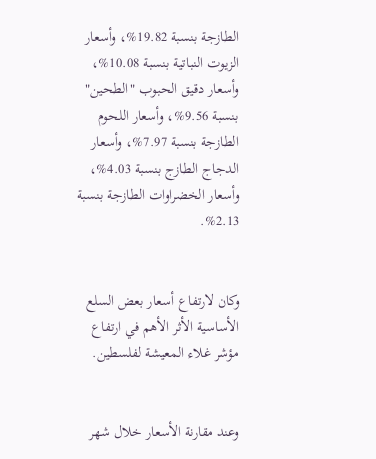الطازجة بنسبة 19.82%، وأسعار الزيوت النباتية بنسبة 10.08%، وأسعار دقيق الحبوب "الطحين" بنسبة 9.56%، وأسعار اللحوم الطازجة بنسبة 7.97%، وأسعار الدجاج الطازج بنسبة 4.03%، وأسعار الخضراوات الطازجة بنسبة 2.13%.


وكان لارتفاع أسعار بعض السلع الأساسية الأثر الأهم في ارتفاع مؤشر غلاء المعيشة لفلسطين.


وعند مقارنة الأسعار خلال شهر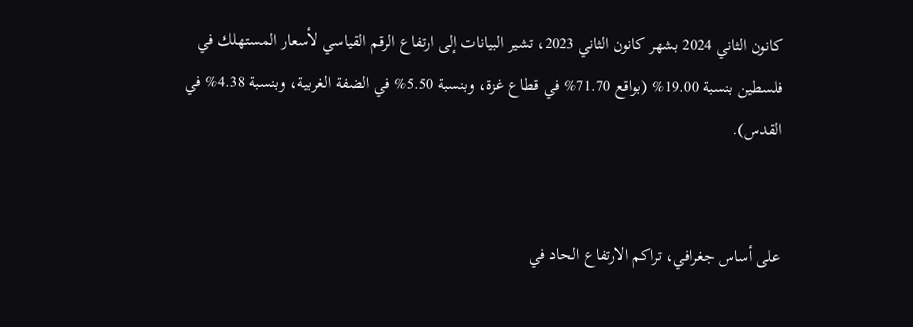كانون الثاني 2024 بشهر كانون الثاني 2023، تشير البيانات إلى ارتفاع الرقم القياسي لأسعار المستهلك في فلسطين بنسبة 19.00% (بواقع 71.70% في قطاع غزة، وبنسبة 5.50% في الضفة الغربية، وبنسبة 4.38% في القدس).


على أساس جغرافي، تراكم الارتفاع الحاد في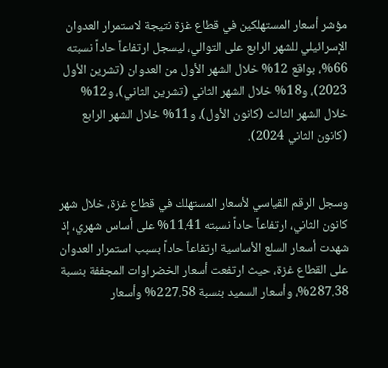مؤشر أسعار المستهلكين في قطاع غزة نتيجة لاستمرار العدوان الإسرائيلي للشهر الرابع على التوالي، ليسجل ارتفاعاً حاداً نسبته 66%، بواقع 12% خلال الشهر الأول من العدوان (تشرين الأول 2023)، و18% خلال الشهر الثاني (تشرين الثاني)، و12% خلال الشهر الثالث (كانون الأول)، و11% خلال الشهر الرابع (كانون الثاني 2024).


وسجل الرقم القياسي لأسعار المستهلك في قطاع غزة، خلال شهر كانون الثاني، ارتفاعاً حاداً نسبته 11.41% على أساس شهري، إذ شهدت أسعار السلع الأساسية ارتفاعاً حاداً بسبب استمرار العدوان على القطاع غزة، حيث ارتفعت أسعار الخضراوات المجففة بنسبة 287.38%، وأسعار السميد بنسبة 227.58% وأسعار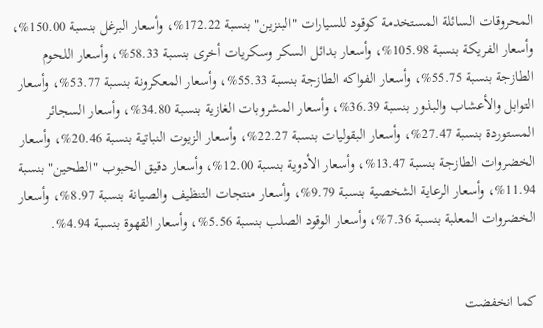المحروقات السائلة المستخدمة كوقود للسيارات "البنزين" بنسبة 172.22%، وأسعار البرغل بنسبة 150.00%، وأسعار الفريكة بنسبة 105.98%، وأسعار بدائل السكر وسكريات أخرى بنسبة 58.33%، وأسعار اللحوم الطازجة بنسبة 55.75%، وأسعار الفواكه الطازجة بنسبة 55.33%، وأسعار المعكرونة بنسبة 53.77%، وأسعار التوابل والأعشاب والبذور بنسبة 36.39%، وأسعار المشروبات الغازية بنسبة 34.80%، وأسعار السجائر المستوردة بنسبة 27.47%، وأسعار البقوليات بنسبة 22.27%، وأسعار الزيوت النباتية بنسبة 20.46%، وأسعار الخضروات الطازجة بنسبة 13.47%، وأسعار الأدوية بنسبة 12.00%، وأسعار دقيق الحبوب "الطحين" بنسبة 11.94%، وأسعار الرعاية الشخصية بنسبة 9.79%، وأسعار منتجات التنظيف والصيانة بنسبة 8.97%، وأسعار الخضروات المعلبة بنسبة 7.36%، وأسعار الوقود الصلب بنسبة 5.56%، وأسعار القهوة بنسبة 4.94%.


كما انخفضت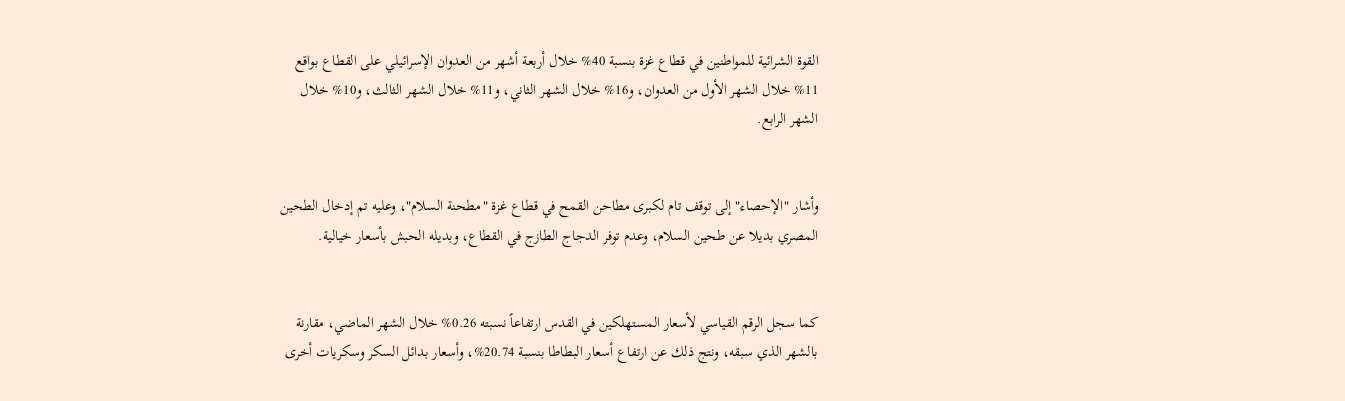القوة الشرائية للمواطنين في قطاع غزة بنسبة 40% خلال أربعة أشهر من العدوان الإسرائيلي على القطاع بواقع 11% خلال الشهر الأول من العدوان، و16% خلال الشهر الثاني، و11% خلال الشهر الثالث، و10% خلال الشهر الرابع.


وأشار "الإحصاء" إلى توقف تام لكبرى مطاحن القمح في قطاع غزة "مطحنة السلام"، وعليه تم إدخال الطحين المصري بديلا عن طحين السلام، وعدم توفر الدجاج الطازج في القطاع، وبديله الحبش بأسعار خيالية.


كما سجل الرقم القياسي لأسعار المستهلكين في القدس ارتفاعاً نسبته 0.26% خلال الشهر الماضي، مقارنة بالشهر الذي سبقه، ونتج ذلك عن ارتفاع أسعار البطاطا بنسبة 20.74%، وأسعار بدائل السكر وسكريات أخرى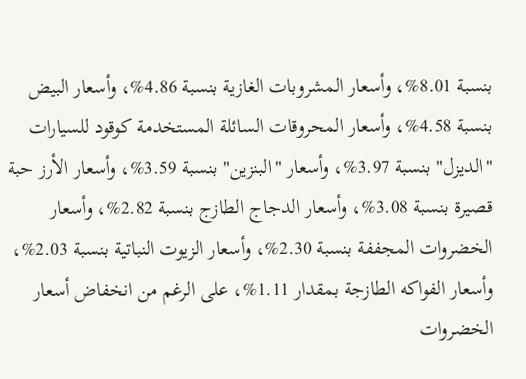بنسبة 8.01%، وأسعار المشروبات الغازية بنسبة 4.86%، وأسعار البيض بنسبة 4.58%، وأسعار المحروقات السائلة المستخدمة كوقود للسيارات "الديزل" بنسبة 3.97%، وأسعار "البنزين" بنسبة 3.59%، وأسعار الأرز حبة قصيرة بنسبة 3.08%، وأسعار الدجاج الطازج بنسبة 2.82%، وأسعار الخضروات المجففة بنسبة 2.30%، وأسعار الزيوت النباتية بنسبة 2.03%، وأسعار الفواكه الطازجة بمقدار 1.11%، على الرغم من انخفاض أسعار الخضروات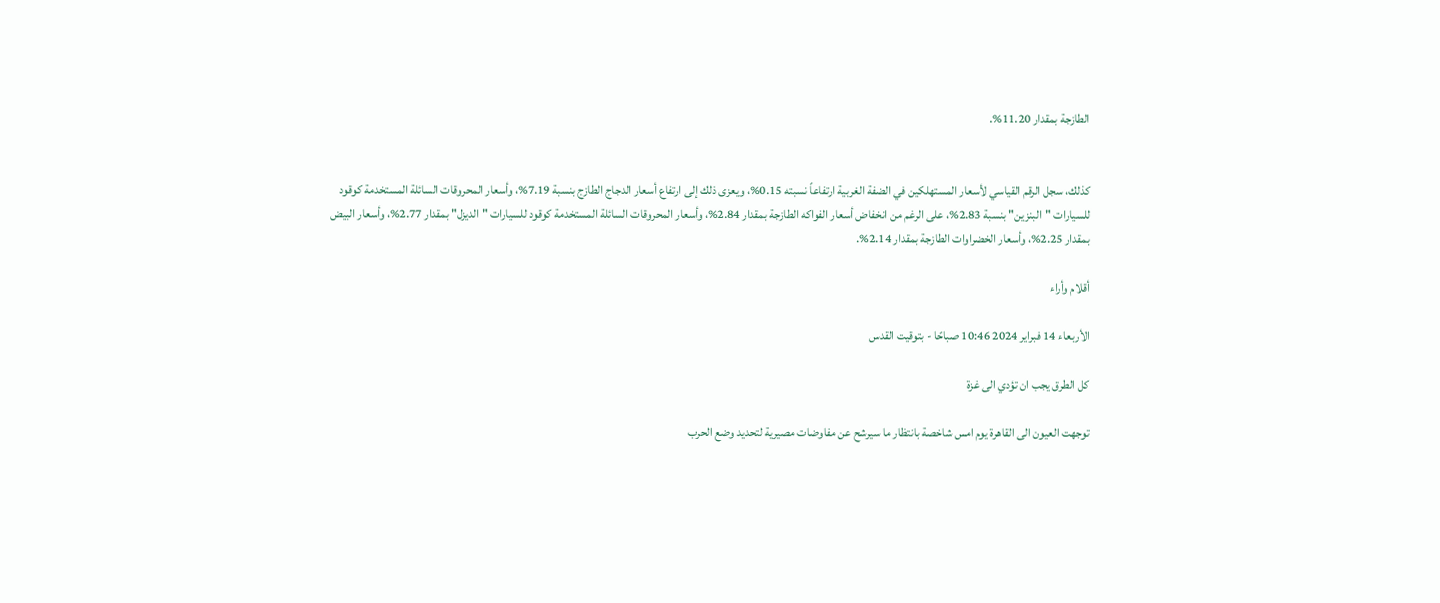الطازجة بمقدار 11.20%.


كذلك، سجل الرقم القياسي لأسعار المستهلكين في الضفة الغربية ارتفاعاً نسبته 0.15%، ويعزى ذلك إلى ارتفاع أسعار الدجاج الطازج بنسبة 7.19%، وأسعار المحروقات السائلة المستخدمة كوقود للسيارات "البنزين" بنسبة 2.83%، على الرغم من انخفاض أسعار الفواكه الطازجة بمقدار 2.84%، وأسعار المحروقات السائلة المستخدمة كوقود للسيارات "الديزل" بمقدار 2.77%، وأسعار البيض بمقدار 2.25%، وأسعار الخضراوات الطازجة بمقدار 2.14%.

أقلام وأراء

الأربعاء 14 فبراير 2024 10:46 صباحًا - بتوقيت القدس

كل الطرق يجب ان تؤدي الى غزة

توجهت العيون الى القاهرة يوم امس شاخصة بانتظار ما سيرشح عن مفاوضات مصيرية لتحديد وضع الحرب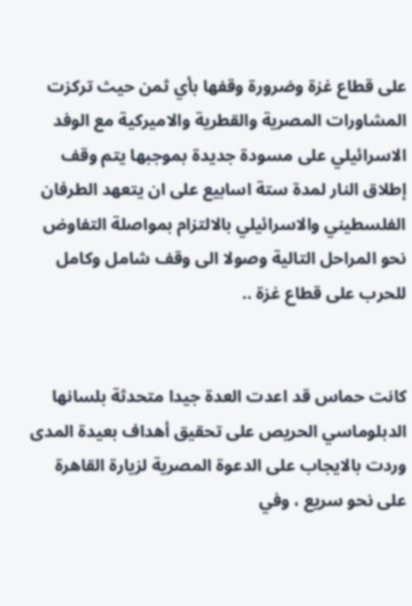على قطاع غزة وضرورة وقفها بأي ثمن حيث تركزت المشاورات المصرية والقطرية والاميركية مع الوفد الاسرائيلي على مسودة جديدة بموجبها يتم وقف إطلاق النار لمدة ستة اسابيع على ان يتعهد الطرفان الفلسطيني والاسرائيلي بالالتزام بمواصلة التفاوض نحو المراحل التالية وصولا الى وقف شامل وكامل للحرب على قطاع غزة ..


كانت حماس قد اعدت العدة جيدا متحدثة بلسانها الدبلوماسي الحريص على تحقيق أهداف بعيدة المدى وردت بالايجاب على الدعوة المصرية لزيارة القاهرة على نحو سريع ، وفي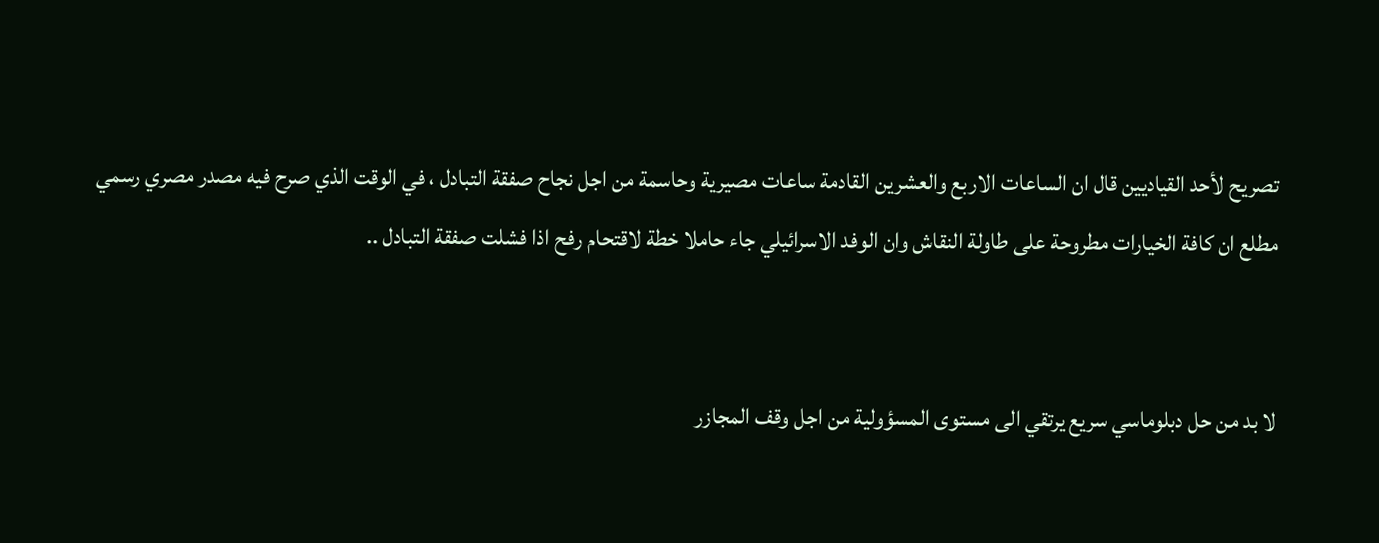تصريح لأحد القياديين قال ان الساعات الاربع والعشرين القادمة ساعات مصيرية وحاسمة من اجل نجاح صفقة التبادل ، في الوقت الذي صرح فيه مصدر مصري رسمي مطلع ان كافة الخيارات مطروحة على طاولة النقاش وان الوفد الاسرائيلي جاء حاملا خطة لاقتحام رفح اذا فشلت صفقة التبادل ..


لا بد من حل دبلوماسي سريع يرتقي الى مستوى المسؤولية من اجل وقف المجازر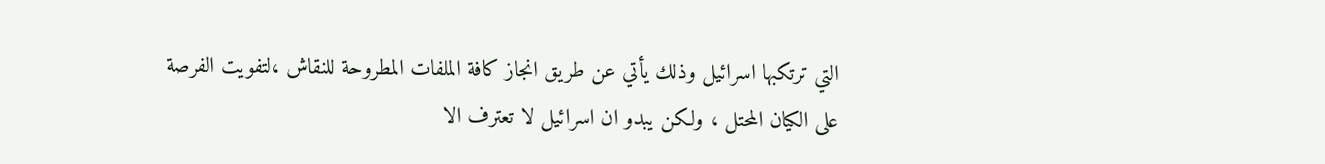التي ترتكبها اسرائيل وذلك يأتي عن طريق انجاز كافة الملفات المطروحة للنقاش ،لتفويت الفرصة على الكيان المحتل ، ولكن يبدو ان اسرائيل لا تعترف الا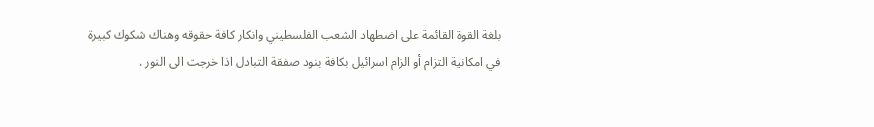بلغة القوة القائمة على اضطهاد الشعب الفلسطيني وانكار كافة حقوقه وهناك شكوك كبيرة في امكانية التزام أو الزام اسرائيل بكافة بنود صفقة التبادل اذا خرجت الى النور .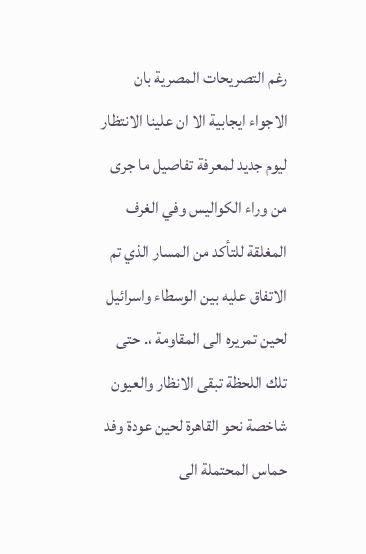رغم التصريحات المصرية بان الاجواء ايجابية الا ان علينا الانتظار ليوم جديد لمعرفة تفاصيل ما جرى من وراء الكواليس وفي الغرف المغلقة للتأكد من المسار الذي تم الاتفاق عليه بين الوسطاء واسرائيل لحين تمريره الى المقاومة ،. حتى تلك اللحظة تبقى الانظار والعيون شاخصة نحو القاهرة لحين عودة وفد حماس المحتملة الى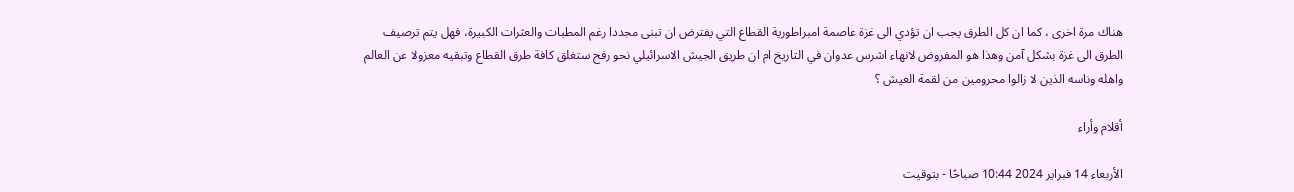هناك مرة اخرى ، كما ان كل الطرق يجب ان تؤدي الى غزة عاصمة امبراطورية القطاع التي يفترض ان تبنى مجددا رغم المطبات والعثرات الكبيرة، فهل يتم ترصيف الطرق الى غزة بشكل آمن وهذا هو المفروض لانهاء اشرس عدوان في التاريخ ام ان طريق الجيش الاسرائيلي نحو رفح ستغلق كافة طرق القطاع وتبقيه معزولا عن العالم واهله وناسه الذين لا زالوا محرومين من لقمة العيش ؟

أقلام وأراء

الأربعاء 14 فبراير 2024 10:44 صباحًا - بتوقيت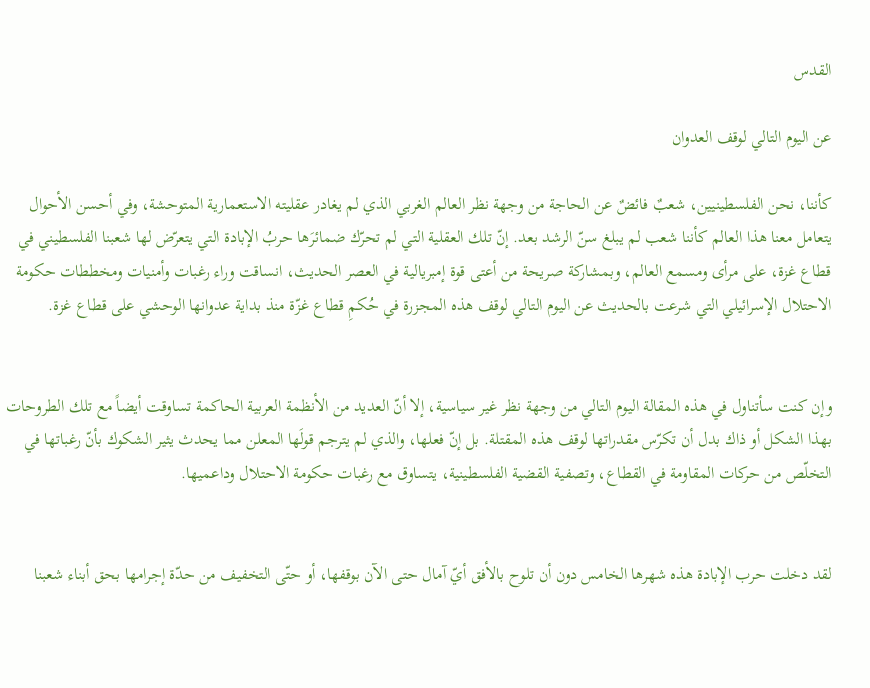القدس

عن اليوم التالي لوقف العدوان

كأننا، نحن الفلسطينيين، شعبٌ فائضٌ عن الحاجة من وجهة نظر العالم الغربي الذي لم يغادر عقليته الاستعمارية المتوحشة، وفي أحسن الأحوال يتعامل معنا هذا العالم كأننا شعب لم يبلغ سنّ الرشد بعد. إنّ تلك العقلية التي لم تحرّك ضمائرَها حربُ الإبادة التي يتعرّض لها شعبنا الفلسطيني في قطاع غزة، على مرأى ومسمع العالم، وبمشاركة صريحة من أعتى قوة إمبريالية في العصر الحديث، انساقت وراء رغبات وأمنيات ومخططات حكومة الاحتلال الإسرائيلي التي شرعت بالحديث عن اليوم التالي لوقف هذه المجزرة في حُكمِ قطاع غزّة منذ بداية عدوانها الوحشي على قطاع غزة.


وإن كنت سأتناول في هذه المقالة اليوم التالي من وجهة نظر غير سياسية، إلا أنّ العديد من الأنظمة العربية الحاكمة تساوقت أيضاً مع تلك الطروحات بهذا الشكل أو ذاك بدل أن تكرّس مقدراتها لوقف هذه المقتلة. بل إنّ فعلها، والذي لم يترجم قولَها المعلن مما يحدث يثير الشكوك بأنّ رغباتها في التخلّص من حركات المقاومة في القطاع، وتصفية القضية الفلسطينية، يتساوق مع رغبات حكومة الاحتلال وداعميها.


لقد دخلت حرب الإبادة هذه شهرها الخامس دون أن تلوح بالأفق أيّ آمال حتى الآن بوقفها، أو حتّى التخفيف من حدّة إجرامها بحق أبناء شعبنا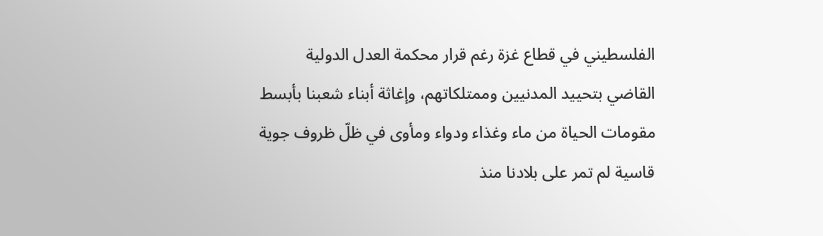الفلسطيني في قطاع غزة رغم قرار محكمة العدل الدولية القاضي بتحييد المدنيين وممتلكاتهم، وإغاثة أبناء شعبنا بأبسط مقومات الحياة من ماء وغذاء ودواء ومأوى في ظلّ ظروف جوية قاسية لم تمر على بلادنا منذ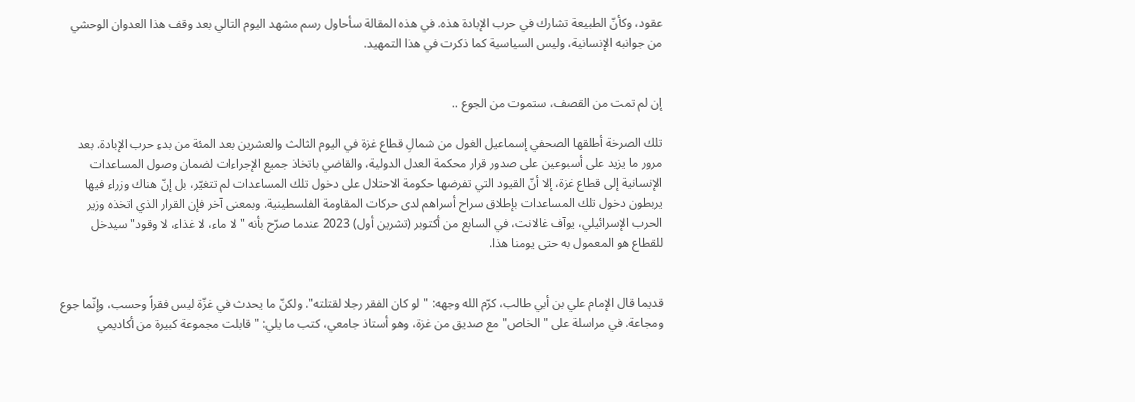عقود، وكأنّ الطبيعة تشارك في حرب الإبادة هذه. في هذه المقالة سأحاول رسم مشهد اليوم التالي بعد وقف هذا العدوان الوحشي من جوانبه الإنسانية، وليس السياسية كما ذكرت في هذا التمهيد.


إن لم تمت من القصف، ستموت من الجوع ..

تلك الصرخة أطلقها الصحفي إسماعيل الغول من شمالِ قطاع غزة في اليوم الثالث والعشرين بعد المئة من بدءِ حرب الإبادة. بعد مرور ما يزيد على أسبوعين على صدور قرار محكمة العدل الدولية، والقاضي باتخاذ جميع الإجراءات لضمان وصول المساعدات الإنسانية إلى قطاع غزة، إلا أنّ القيود التي تفرضها حكومة الاحتلال على دخول تلك المساعدات لم تتغيّر، بل إنّ هناك وزراء فيها يربطون دخول تلك المساعدات بإطلاق سراح أسراهم لدى حركات المقاومة الفلسطينية. وبمعنى آخر فإن القرار الذي اتخذه وزير الحرب الإسرائيلي، يوآف غالانت، في السابع من أكتوبر (تشرين أول) 2023 عندما صرّح بأنه "لا ماء، لا غذاء، لا وقود" سيدخل للقطاع هو المعمول به حتى يومنا هذا.


قديما قال الإمام علي بن أبي طالب، كرّم الله وجهه: "لو كان الفقر رجلا لقتلته". ولكنّ ما يحدث في غزّة ليس فقراً وحسب، وإنّما جوع ومجاعة. في مراسلة على "الخاص" مع صديق من غزة، وهو أستاذ جامعي، كتب ما يلي: " قابلت مجموعة كبيرة من أكاديمي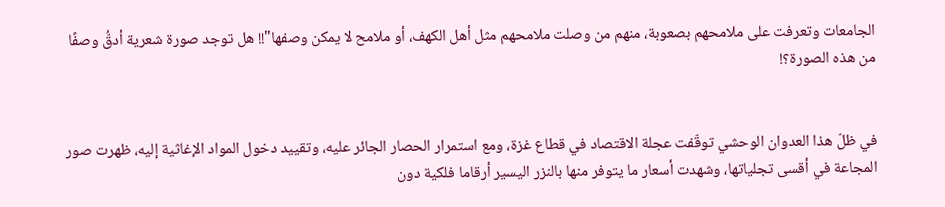الجامعات وتعرفت على ملامحهم بصعوبة، منهم من وصلت ملامحهم مثل أهل الكهف، أو ملامح لا يمكن وصفها"!! هل توجد صورة شعرية أدقُّ وصفًا من هذه الصورة؟!


في ظلّ هذا العدوان الوحشي توقّفت عجلة الاقتصاد في قطاع غزة، ومع استمرار الحصار الجائر عليه، وتقييد دخول المواد الإغاثية إليه، ظهرت صور المجاعة في أقسى تجلياتها، وشهدت أسعار ما يتوفر منها بالنزر اليسير أرقاما فلكية دون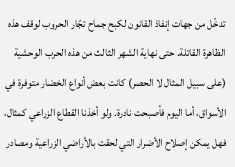تدخّل من جهات إنفاذ القانون لكبح جماح تجّار الحروب لوقف هذه الظاهرة القاتلة. حتى نهاية الشهر الثالث من هذه الحرب الوحشية (على سبيل المثال لا الحصر) كانت بعض أنواع الخضار متوفرة في الأسواق، أما اليوم فأصبحت نادرة. ولو أخذنا القطاع الزراعي كمثال، فهل يمكن إصلاح الأضرار التي لحقت بالأراضي الزراعية ومصادر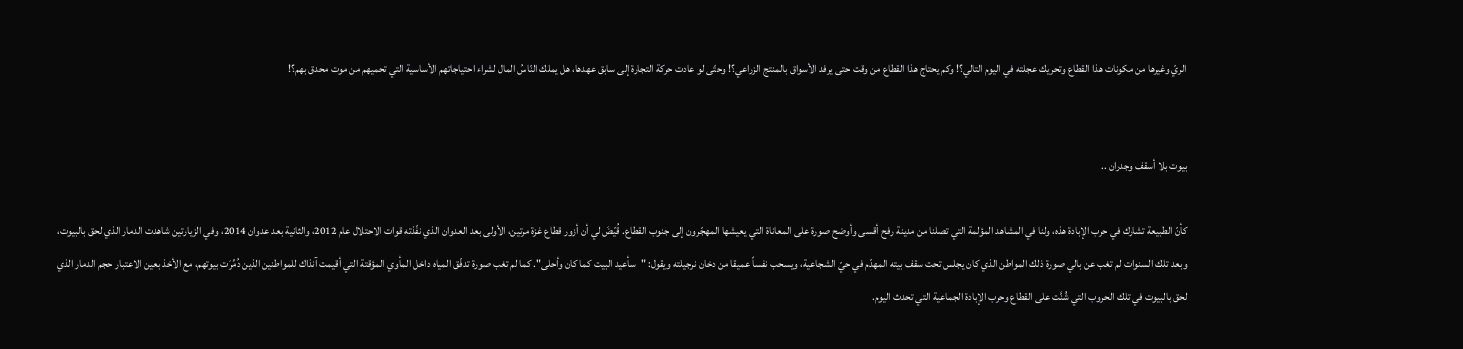الريّ وغيرها من مكونات هذا القطاع وتحريك عجلته في اليوم التالي؟! وكم يحتاج هذا القطاع من وقت حتى يرفد الأسواق بالمنتج الزراعي؟! وحتّى لو عادت حركة التجارة إلى سابق عهدها، هل يملك النّاسُ المال لشراء احتياجاتهم الأساسية التي تحميهم من موت محدق بهم؟!


بيوت بلا أسقف وجدران ..

كأنّ الطبيعة تشارك في حرب الإبادة هذه، ولنا في المشاهد المؤلمة التي تصلنا من مدينة رفح أقسى وأوضح صورة على المعاناة التي يعيشها المهجّرون إلى جنوب القطاع. قُيّضَ لي أن أزور قطاع غزة مرتين، الأولى بعد العدوان الذي نفّذته قوات الاحتلال عام 2012، والثانية بعد عدوان 2014، وفي الزيارتين شاهدت الدمار الذي لحق بالبيوت، وبعد تلك السنوات لم تغب عن بالي صورة ذلك المواطن الذي كان يجلس تحت سقف بيته المهدّم في حيّ الشجاعية، ويسحب نفساً عميقا من دخان نرجيلته ويقول: "سأعيد البيت كما كان وأحلى". كما لم تغب صورة تدفّق المياه داخل المأوي المؤقتة التي أقيمت آنذاك للمواطنين الذين دُمِّرَت بيوتهم، مع الأخذ بعين الاعتبار حجم الدمار الذي لحق بالبيوت في تلك الحروب التي شُنَّت على القطاع وحرب الإبادة الجماعية التي تحدث اليوم.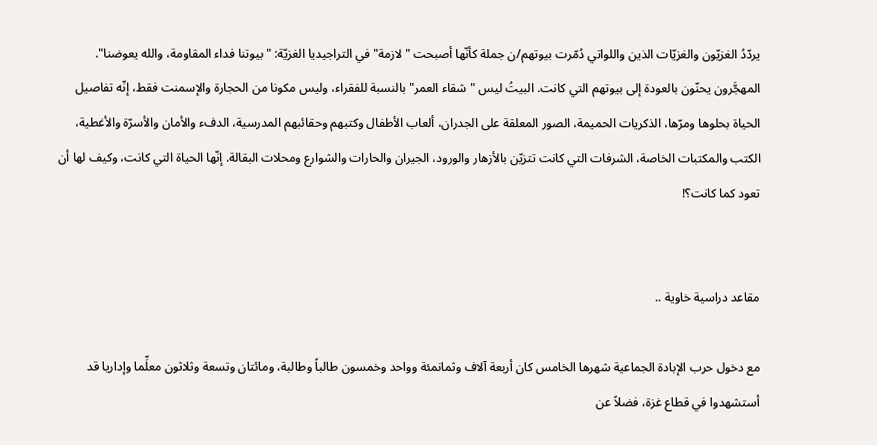يردّدُ الغزيّون والغزيّات الذين واللواتي دُمّرت بيوتهم/ن جملة كأنّها أصبحت "لازمة" في التراجيديا الغزيّة: "بيوتنا فداء المقاومة، والله يعوضنا". المهجَّرون يحنّون بالعودة إلى بيوتهم التي كانت. البيتُ ليس "شقاء العمر" بالنسبة للفقراء، وليس مكونا من الحجارة والإسمنت فقط، إنّه تفاصيل الحياة بحلوها ومرّها، الذكريات الحميمة، الصور المعلقة على الجدران، ألعاب الأطفال وكتبهم وحقائبهم المدرسية، الدفء والأمان والأسرّة والأغطية، الكتب والمكتبات الخاصة، الشرفات التي كانت تتزيّن بالأزهار والورود، الجيران والحارات والشوارع ومحلات البقالة. إنّها الحياة التي كانت، وكيف لها أن تعود كما كانت؟!


مقاعد دراسية خاوية ..

مع دخول حرب الإبادة الجماعية شهرها الخامس كان أربعة آلاف وثمانمئة وواحد وخمسون طالباً وطالبة، ومائتان وتسعة وثلاثون معلِّما وإداريا قد أستشهدوا في قطاع غزة، فضلاً عن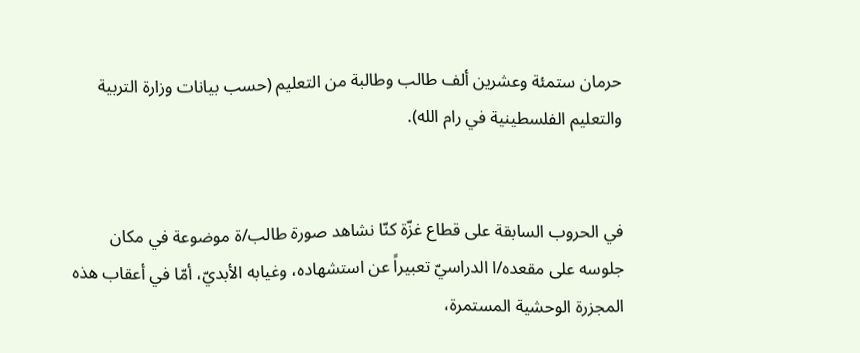حرمان ستمئة وعشرين ألف طالب وطالبة من التعليم (حسب بيانات وزارة التربية والتعليم الفلسطينية في رام الله).


في الحروب السابقة على قطاع غزّة كنّا نشاهد صورة طالب/ة موضوعة في مكان جلوسه على مقعده/ا الدراسيّ تعبيراً عن استشهاده، وغيابه الأبديّ، أمّا في أعقاب هذه المجزرة الوحشية المستمرة،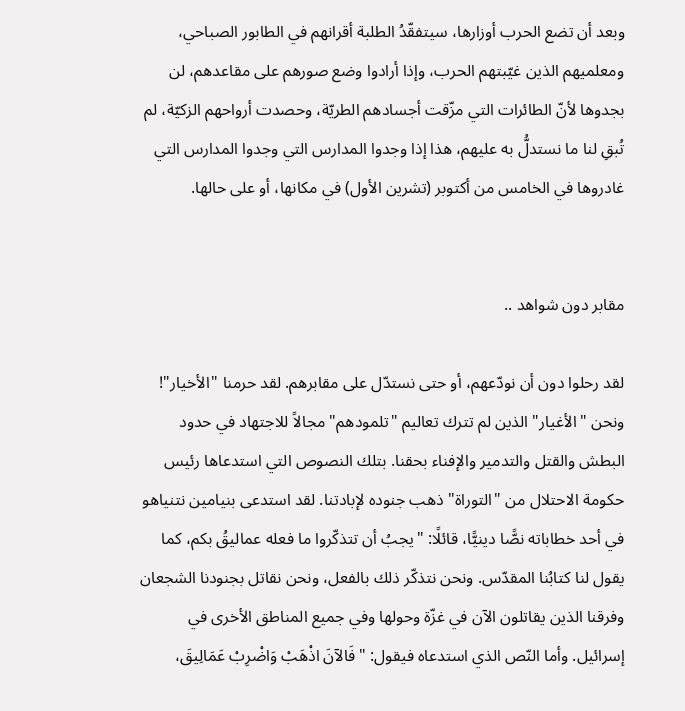وبعد أن تضع الحرب أوزارها، سيتفقّدُ الطلبة أقرانهم في الطابور الصباحي، ومعلميهم الذين غيّبتهم الحرب، وإذا أرادوا وضع صورهم على مقاعدهم، لن بجدوها لأنّ الطائرات التي مزّقت أجسادهم الطريّة، وحصدت أرواحهم الزكيّة، لم تُبقِ لنا ما نستدلُّ به عليهم، هذا إذا وجدوا المدارس التي وجدوا المدارس التي غادروها في الخامس من أكتوبر (تشرين الأول) في مكانها، أو على حالها.


مقابر دون شواهد ..

لقد رحلوا دون أن نودّعهم، أو حتى نستدّل على مقابرهم. لقد حرمنا "الأخيار"! ونحن "الأغيار" الذين لم تترك تعاليم "تلمودهم" مجالاً للاجتهاد في حدود البطش والقتل والتدمير والإفناء بحقنا. بتلك النصوص التي استدعاها رئيس حكومة الاحتلال من "التوراة" ذهب جنوده لإبادتنا. لقد استدعى بنيامين نتنياهو في أحد خطاباته نصًّا دينيًّا، قائلًا: "يجبُ أن تتذكّروا ما فعله عماليقُ بكم، كما يقول لنا كتابُنا المقدّس. ونحن نتذكّر ذلك بالفعل، ونحن نقاتل بجنودنا الشجعان وفرقنا الذين يقاتلون الآن في غزّة وحولها وفي جميع المناطق الأخرى في إسرائيل. وأما النّص الذي استدعاه فيقول: "فَالآنَ اذْهَبْ وَاضْرِبْ عَمَالِيقَ،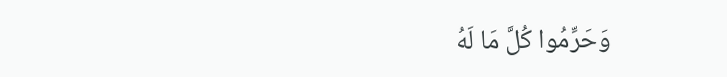وَحَرِّمُوا كُلَّ مَا لَهُ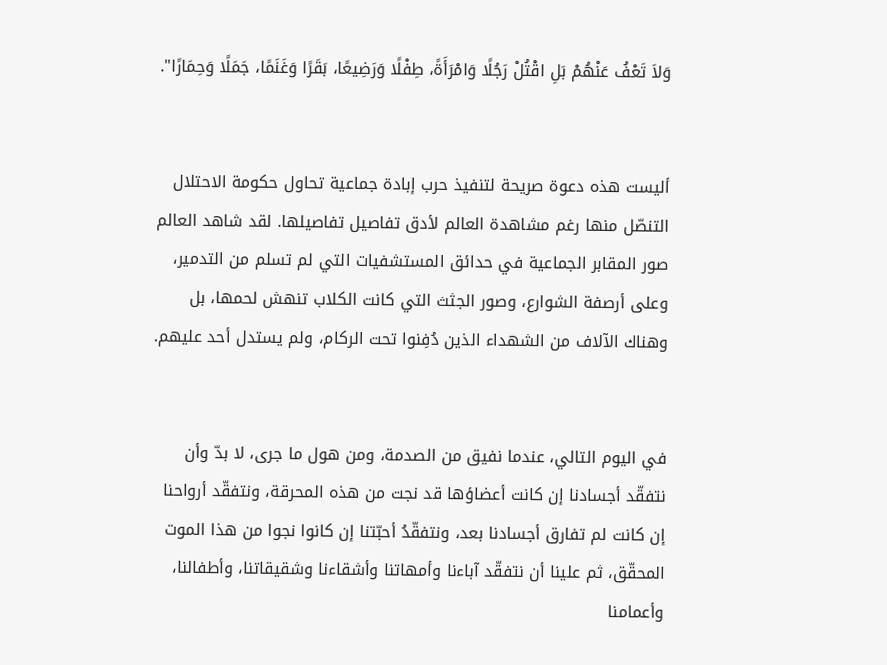وَلاَ تَعْفُ عَنْهُمْ بَلِ اقْتُلْ رَجُلًا وَامْرَأَةً، طِفْلًا وَرَضِيعًا، بَقَرًا وَغَنَمًا، جَمَلًا وَحِمَارًا".


أليست هذه دعوة صريحة لتنفيذ حرب إبادة جماعية تحاول حكومة الاحتلال التنصّل منها رغم مشاهدة العالم لأدق تفاصيل تفاصيلها. لقد شاهد العالم صور المقابر الجماعية في حدائق المستشفيات التي لم تسلم من التدمير، وعلى أرصفة الشوارع، وصور الجثث التي كانت الكلاب تنهش لحمها، بل وهناك الآلاف من الشهداء الذين دُفِنوا تحت الركام، ولم يستدل أحد عليهم.


في اليوم التالي، عندما نفيق من الصدمة، ومن هول ما جرى، لا بدّ وأن نتفقّد أجسادنا إن كانت أعضاؤها قد نجت من هذه المحرقة، ونتفقّد أرواحنا إن كانت لم تفارق أجسادنا بعد، ونتفقّدُ أحبّتنا إن كانوا نجوا من هذا الموت المحقّق، ثم علينا أن نتفقّد آباءنا وأمهاتنا وأشقاءنا وشقيقاتنا، وأطفالنا، وأعمامنا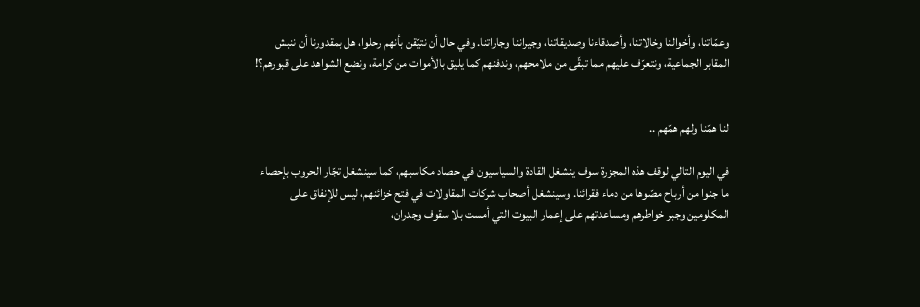وعمّاتنا، وأخوالنا وخالاتنا، وأصدقاءنا وصديقاتنا، وجيراننا وجاراتنا. وفي حال أن نتيّقن بأنهم رحلوا، هل بمقدورنا أن ننبش المقابر الجماعية، ونتعرّف عليهم مما تبقّى من ملامحهم، وندفنهم كما يليق بالأموات من كرامة، ونضع الشواهد على قبورهم؟!


لنا همّنا ولهم همّهم ..

في اليوم التالي لوقف هذه المجزرة سوف ينشغل القادة والسياسيون في حصاد مكاسبهم، كما سينشغل تجّار الحروب بإحصاء ما جنوا من أرباح مصّوها من دماء فقرائنا. وسينشغل أصحاب شركات المقاولات في فتح خزائنهم، ليس للإنفاق على المكلومين وجبر خواطرهم ومساعدتهم على إعمار البيوت التي أمست بلا سقوف وجدران،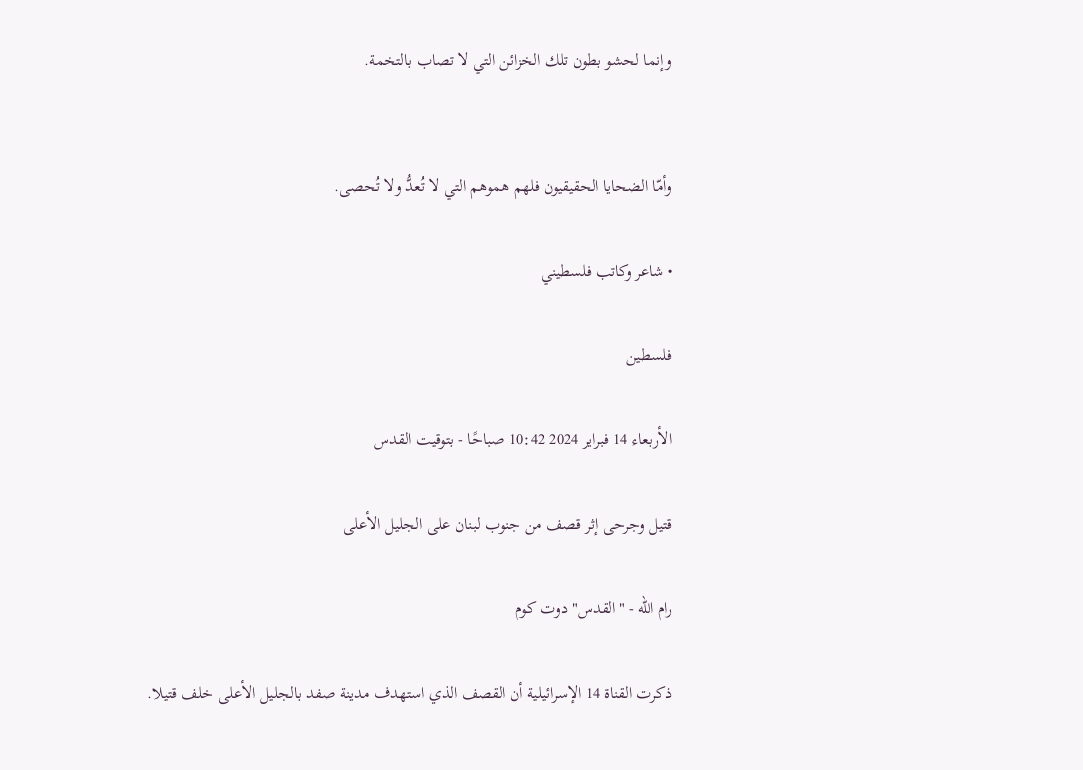وإنما لحشو بطون تلك الخزائن التي لا تصاب بالتخمة.


وأمّا الضحايا الحقيقيون فلهم هموهم التي لا تُعدُّ ولا تُحصى.

• شاعر وكاتب فلسطيني

فلسطين

الأربعاء 14 فبراير 2024 10:42 صباحًا - بتوقيت القدس

قتيل وجرحى إثر قصف من جنوب لبنان على الجليل الأعلى

رام الله - "القدس" دوت كوم

ذكرت القناة 14 الإسرائيلية أن القصف الذي استهدف مدينة صفد بالجليل الأعلى خلف قتيلا.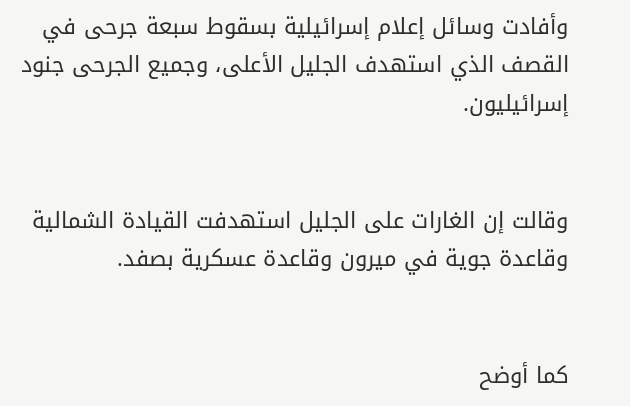وأفادت وسائل إعلام إسرائيلية بسقوط سبعة جرحى في القصف الذي استهدف الجليل الأعلى، وجميع الجرحى جنود إسرائيليون.


وقالت إن الغارات على الجليل استهدفت القيادة الشمالية وقاعدة جوية في ميرون وقاعدة عسكرية بصفد.


كما أوضح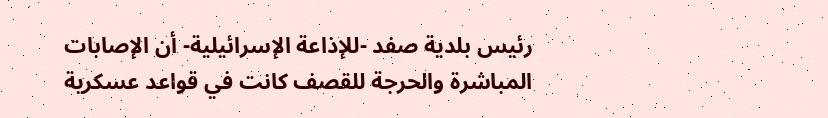رئيس بلدية صفد -للإذاعة الإسرائيلية- أن الإصابات المباشرة والحرجة للقصف كانت في قواعد عسكرية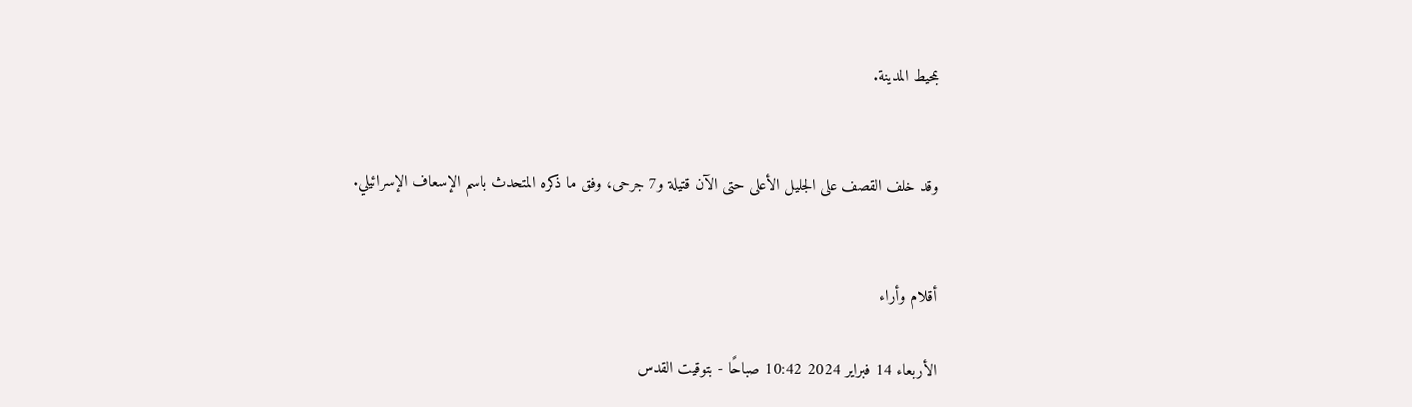بمحيط المدينة.


وقد خلف القصف على الجليل الأعلى حتى الآن قتيلة و7 جرحى، وفق ما ذكره المتحدث باسم الإسعاف الإسرائيلي.


أقلام وأراء

الأربعاء 14 فبراير 2024 10:42 صباحًا - بتوقيت القدس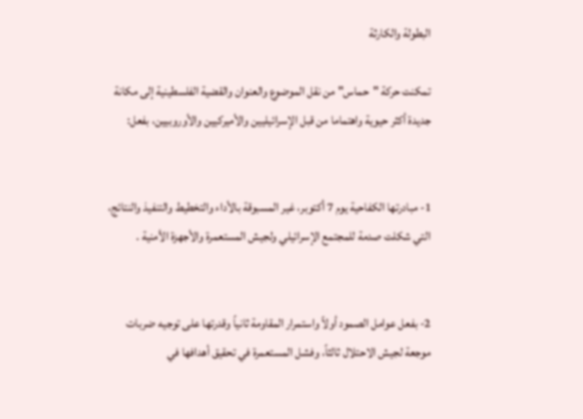البطولة والكارثة

تمكنت حركة "حماس" من نقل الموضوع والعنوان والقضية الفلسطينية إلى مكانة جديدة أكثر حيوية واهتماما من قبل الإسرائيليين والأميركيين والأوروبيين، بفعل:


1- مبادرتها الكفاحية يوم 7 أكتوبر، غير المسبوقة بالأداء والتخطيط والتنفيذ والنتائج، التي شكلت صدمة للمجتمع الإسرائيلي ولجيش المستعمرة والأجهزة الأمنية .


2- بفعل عوامل الصمود أولاً واستمرار المقاومة ثانياً وقدرتها على توجيه ضربات موجعة لجيش الاحتلال ثالثاً، وفشل المستعمرة في تحقيق أهدافها في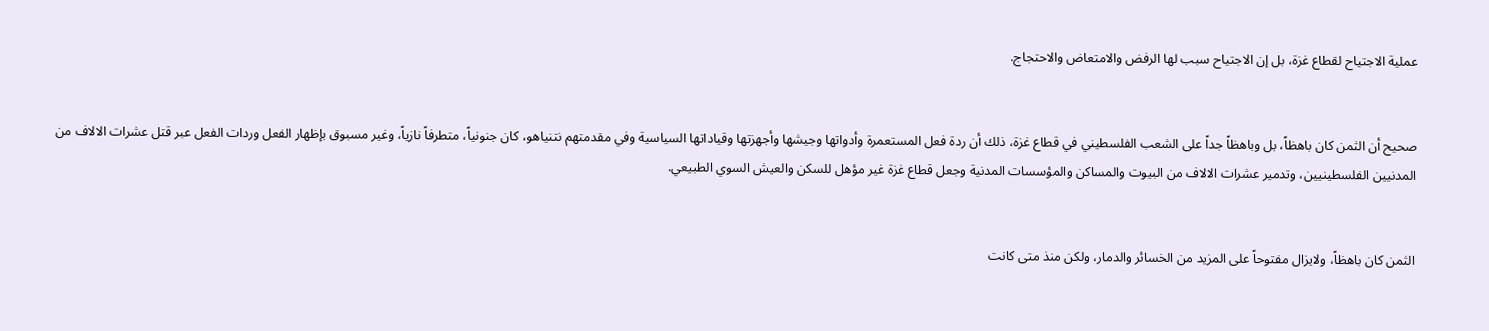عملية الاجتياح لقطاع غزة، بل إن الاجتياح سبب لها الرفض والامتعاض والاحتجاج.


صحيح أن الثمن كان باهظاً، بل وباهظاً جداً على الشعب الفلسطيني في قطاع غزة، ذلك أن ردة فعل المستعمرة وأدواتها وجيشها وأجهزتها وقياداتها السياسية وفي مقدمتهم نتنياهو، كان جنونياً، متطرفاً نازياً، وغير مسبوق بإظهار الفعل وردات الفعل عبر قتل عشرات الالاف من المدنيين الفلسطينيين، وتدمير عشرات الالاف من البيوت والمساكن والمؤسسات المدنية وجعل قطاع غزة غير مؤهل للسكن والعيش السوي الطبيعي.


الثمن كان باهظاً، ولايزال مفتوحاً على المزيد من الخسائر والدمار، ولكن منذ متى كانت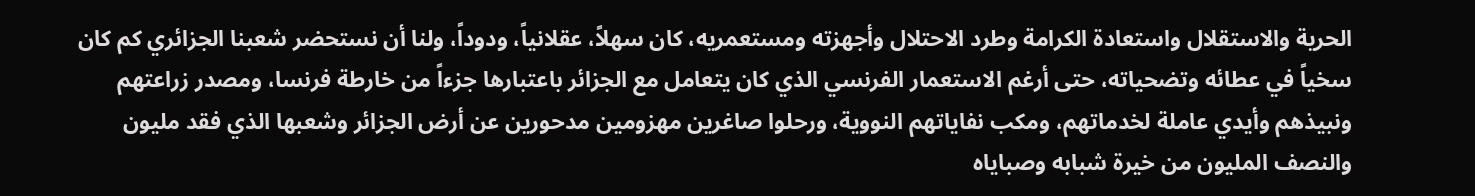الحرية والاستقلال واستعادة الكرامة وطرد الاحتلال وأجهزته ومستعمريه، كان سهلاً، عقلانياً، ودوداً، ولنا أن نستحضر شعبنا الجزائري كم كان سخياً في عطائه وتضحياته، حتى أرغم الاستعمار الفرنسي الذي كان يتعامل مع الجزائر باعتبارها جزءاً من خارطة فرنسا، ومصدر زراعتهم ونبيذهم وأيدي عاملة لخدماتهم، ومكب نفاياتهم النووية، ورحلوا صاغرين مهزومين مدحورين عن أرض الجزائر وشعبها الذي فقد مليون والنصف المليون من خيرة شبابه وصباياه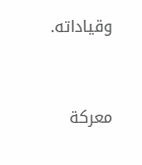وقياداته.


معركة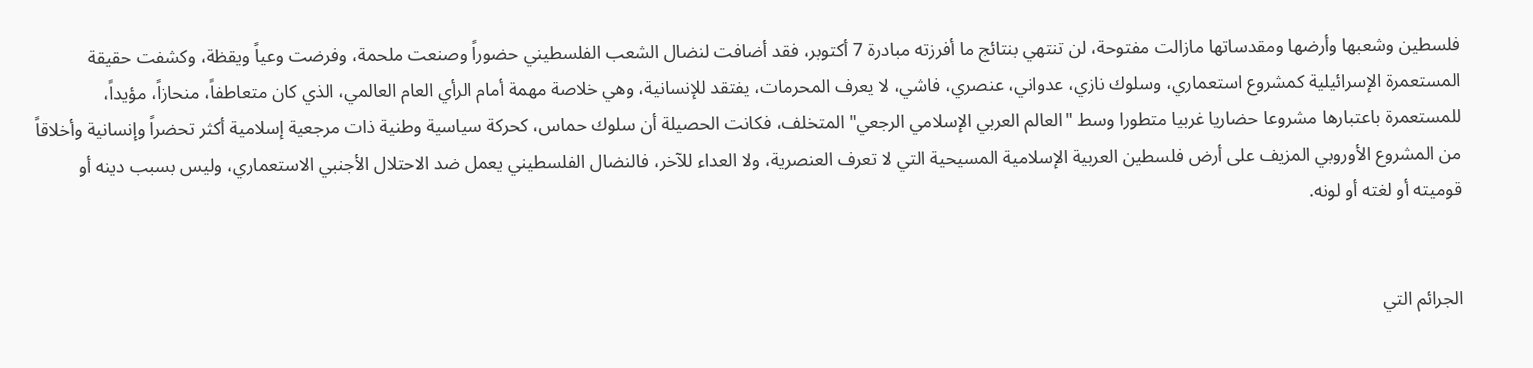فلسطين وشعبها وأرضها ومقدساتها مازالت مفتوحة، لن تنتهي بنتائج ما أفرزته مبادرة 7 أكتوبر، فقد أضافت لنضال الشعب الفلسطيني حضوراً وصنعت ملحمة، وفرضت وعياً ويقظة، وكشفت حقيقة المستعمرة الإسرائيلية كمشروع استعماري، وسلوك نازي، عدواني، عنصري، فاشي، لا يعرف المحرمات، يفتقد للإنسانية، وهي خلاصة مهمة أمام الرأي العام العالمي، الذي كان متعاطفاً، منحازاً، مؤيداً، للمستعمرة باعتبارها مشروعا حضاريا غربيا متطورا وسط "العالم العربي الإسلامي الرجعي" المتخلف، فكانت الحصيلة أن سلوك حماس، كحركة سياسية وطنية ذات مرجعية إسلامية أكثر تحضراً وإنسانية وأخلاقاً من المشروع الأوروبي المزيف على أرض فلسطين العربية الإسلامية المسيحية التي لا تعرف العنصرية، ولا العداء للآخر، فالنضال الفلسطيني يعمل ضد الاحتلال الأجنبي الاستعماري، وليس بسبب دينه أو قوميته أو لغته أو لونه.


الجرائم التي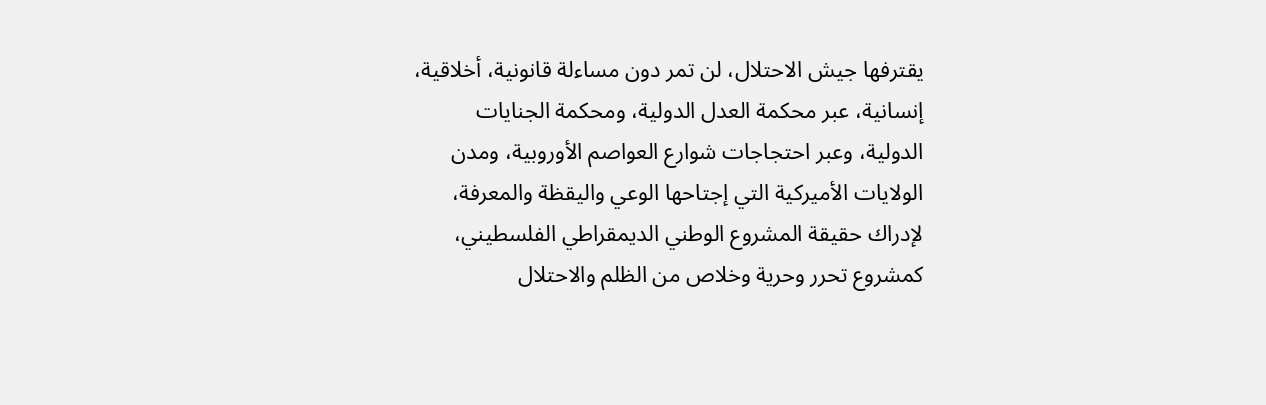يقترفها جيش الاحتلال، لن تمر دون مساءلة قانونية، أخلاقية، إنسانية، عبر محكمة العدل الدولية، ومحكمة الجنايات الدولية، وعبر احتجاجات شوارع العواصم الأوروبية، ومدن الولايات الأميركية التي إجتاحها الوعي واليقظة والمعرفة، لإدراك حقيقة المشروع الوطني الديمقراطي الفلسطيني، كمشروع تحرر وحرية وخلاص من الظلم والاحتلال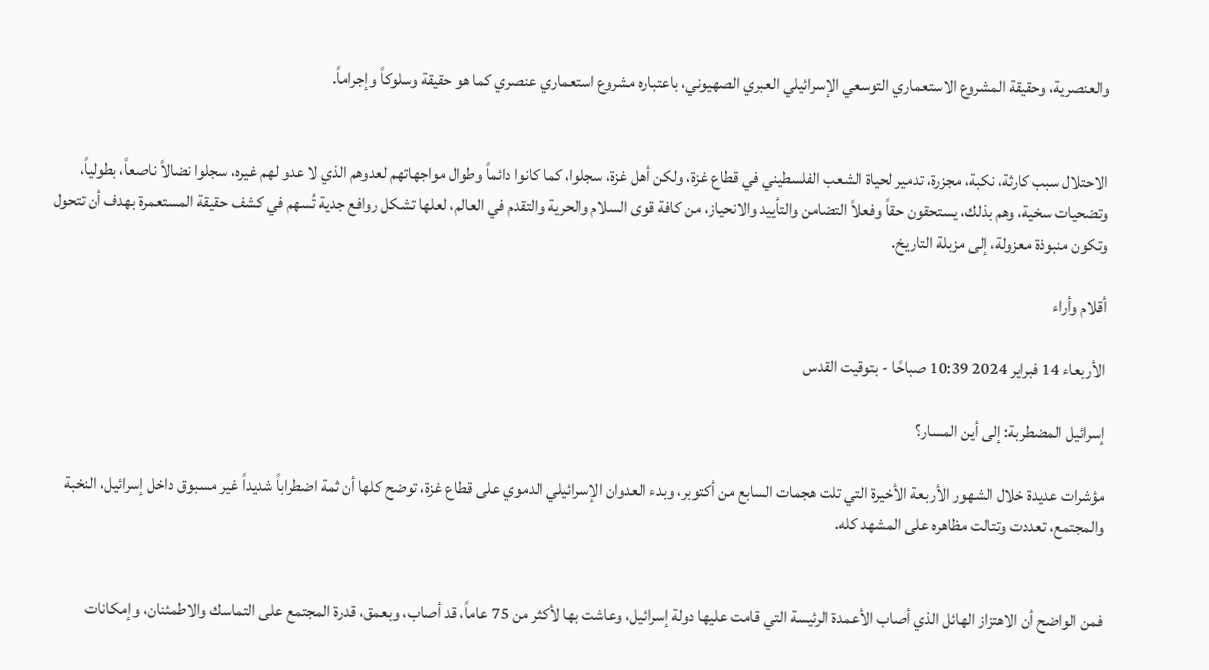والعنصرية، وحقيقة المشروع الاستعماري التوسعي الإسرائيلي العبري الصهيوني، باعتباره مشروع استعماري عنصري كما هو حقيقة وسلوكاً وإجراماً.


الاحتلال سبب كارثة، نكبة، مجزرة، تدمير لحياة الشعب الفلسطيني في قطاع غزة، ولكن أهل غزة، سجلوا، كما كانوا دائماً وطوال مواجهاتهم لعدوهم الذي لا عدو لهم غيره، سجلوا نضالاً ناصعاً، بطولياً، وتضحيات سخية، وهم بذلك، يستحقون حقاً وفعلاً التضامن والتأييد والانحياز، من كافة قوى السلام والحرية والتقدم في العالم، لعلها تشكل روافع جدية تُسهم في كشف حقيقة المستعمرة بهدف أن تتحول وتكون منبوذة معزولة، إلى مزبلة التاريخ.

أقلام وأراء

الأربعاء 14 فبراير 2024 10:39 صباحًا - بتوقيت القدس

إسرائيل المضطربة: إلى أين المسار؟

مؤشرات عديدة خلال الشهور الأربعة الأخيرة التي تلت هجمات السابع من أكتوبر، وبدء العدوان الإسرائيلي الدموي على قطاع غزة، توضح كلها أن ثمة اضطراباً شديداً غير مسبوق داخل إسرائيل، النخبة والمجتمع، تعددت وتتالت مظاهره على المشهد كله.


فمن الواضح أن الاهتزاز الهائل الذي أصاب الأعمدة الرئيسة التي قامت عليها دولة إسرائيل، وعاشت بها لأكثر من 75 عاماً، قد أصاب، وبعمق، قدرة المجتمع على التماسك والاطمئنان، وإمكانات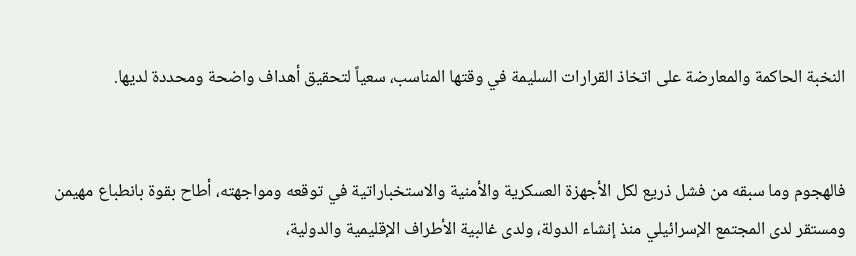النخبة الحاكمة والمعارضة على اتخاذ القرارات السليمة في وقتها المناسب، سعياً لتحقيق أهداف واضحة ومحددة لديها.


فالهجوم وما سبقه من فشل ذريع لكل الأجهزة العسكرية والأمنية والاستخباراتية في توقعه ومواجهته، أطاح بقوة بانطباع مهيمن ومستقر لدى المجتمع الإسرائيلي منذ إنشاء الدولة، ولدى غالبية الأطراف الإقليمية والدولية،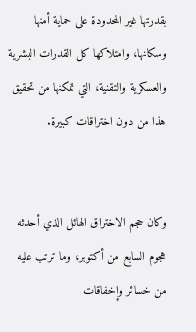بقدرتها غير المحدودة على حماية أمنها وسكانها، وامتلاكها كل القدرات البشرية والعسكرية والتقنية، التي تمكنها من تحقيق هذا من دون اختراقات كبيرة.


وكان حجم الاختراق الهائل الذي أحدثه هجوم السابع من أكتوبر، وما ترتب عليه من خسائر وإخفاقات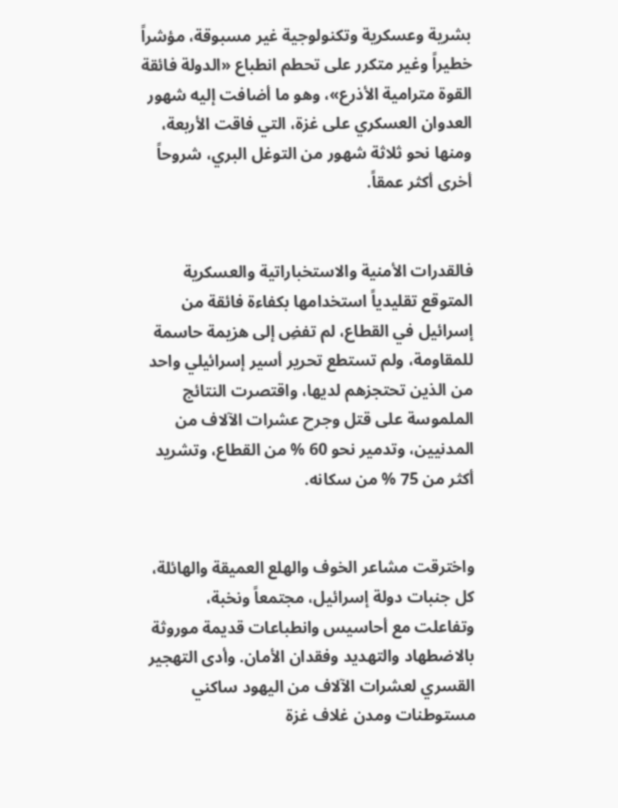بشرية وعسكرية وتكنولوجية غير مسبوقة، مؤشراً خطيراً وغير متكرر على تحطم انطباع «الدولة فائقة القوة مترامية الأذرع»، وهو ما أضافت إليه شهور العدوان العسكري على غزة، التي فاقت الأربعة، ومنها نحو ثلاثة شهور من التوغل البري، شروحاً أخرى أكثر عمقاً.


فالقدرات الأمنية والاستخباراتية والعسكرية المتوقع تقليدياً استخدامها بكفاءة فائقة من إسرائيل في القطاع، لم تفضِ إلى هزيمة حاسمة للمقاومة، ولم تستطع تحرير أسير إسرائيلي واحد من الذين تحتجزهم لديها، واقتصرت النتائج الملموسة على قتل وجرح عشرات الآلاف من المدنيين، وتدمير نحو 60 % من القطاع، وتشريد أكثر من 75 % من سكانه.


واخترقت مشاعر الخوف والهلع العميقة والهائلة، كل جنبات دولة إسرائيل، مجتمعاً ونخبة، وتفاعلت مع أحاسيس وانطباعات قديمة موروثة بالاضطهاد والتهديد وفقدان الأمان. وأدى التهجير القسري لعشرات الآلاف من اليهود ساكني مستوطنات ومدن غلاف غزة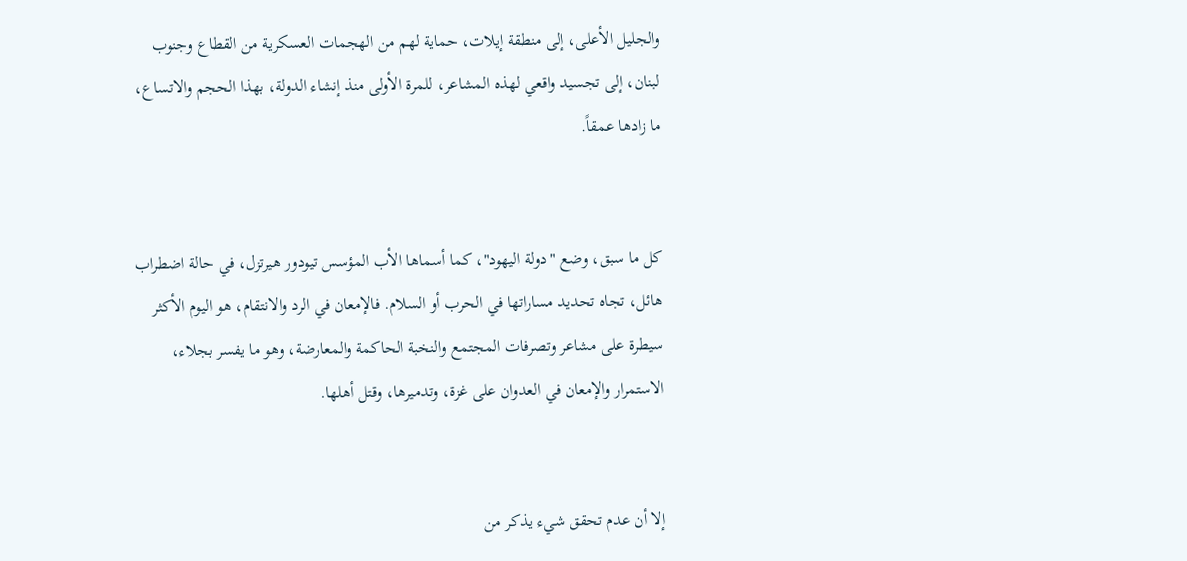والجليل الأعلى، إلى منطقة إيلات، حماية لهم من الهجمات العسكرية من القطاع وجنوب لبنان، إلى تجسيد واقعي لهذه المشاعر، للمرة الأولى منذ إنشاء الدولة، بهذا الحجم والاتساع، ما زادها عمقاً.


كل ما سبق، وضع "دولة اليهود"، كما أسماها الأب المؤسس تيودور هيرتزل، في حالة اضطراب هائل، تجاه تحديد مساراتها في الحرب أو السلام. فالإمعان في الرد والانتقام، هو اليوم الأكثر سيطرة على مشاعر وتصرفات المجتمع والنخبة الحاكمة والمعارضة، وهو ما يفسر بجلاء، الاستمرار والإمعان في العدوان على غزة، وتدميرها، وقتل أهلها.


إلا أن عدم تحقق شيء يذكر من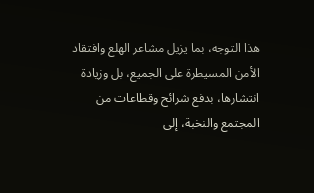هذا التوجه، بما يزيل مشاعر الهلع وافتقاد الأمن المسيطرة على الجميع، بل وزيادة انتشارها، بدفع شرائح وقطاعات من المجتمع والنخبة، إلى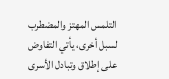التلمس المهتز والمضطرب لسبل أخرى، يأتي التفاوض على إطلاق وتبادل الأسرى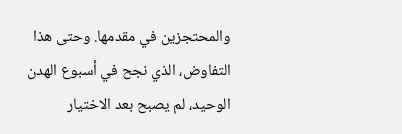والمحتجزين في مقدمها. وحتى هذا التفاوض، الذي نجح في أسبوع الهدن الوحيد، لم يصبح بعد الاختيار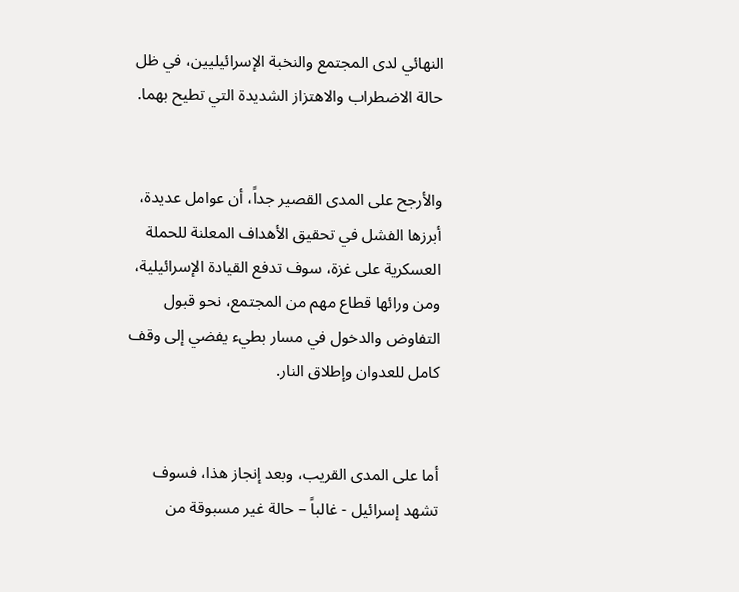النهائي لدى المجتمع والنخبة الإسرائيليين، في ظل حالة الاضطراب والاهتزاز الشديدة التي تطيح بهما.


والأرجح على المدى القصير جداً، أن عوامل عديدة، أبرزها الفشل في تحقيق الأهداف المعلنة للحملة العسكرية على غزة، سوف تدفع القيادة الإسرائيلية، ومن ورائها قطاع مهم من المجتمع، نحو قبول التفاوض والدخول في مسار بطيء يفضي إلى وقف كامل للعدوان وإطلاق النار.


أما على المدى القريب، وبعد إنجاز هذا، فسوف تشهد إسرائيل - غالباً – حالة غير مسبوقة من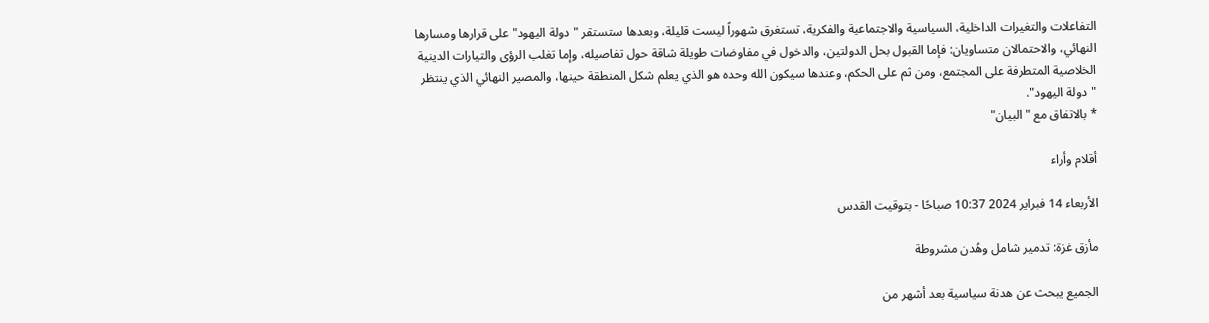التفاعلات والتغيرات الداخلية، السياسية والاجتماعية والفكرية، تستغرق شهوراً ليست قليلة، وبعدها ستستقر "دولة اليهود" على قرارها ومسارها النهائي، والاحتمالان متساويان: فإما القبول بحل الدولتين، والدخول في مفاوضات طويلة شاقة حول تفاصيله، وإما تغلب الرؤى والتيارات الدينية الخلاصية المتطرفة على المجتمع، ومن ثم على الحكم، وعندها سيكون الله وحده هو الذي يعلم شكل المنطقة حينها، والمصير النهائي الذي ينتظر "دولة اليهود".
* بالاتفاق مع "البيان"

أقلام وأراء

الأربعاء 14 فبراير 2024 10:37 صباحًا - بتوقيت القدس

مأزق غزة: تدمير شامل وهُدن مشروطة

الجميع يبحث عن هدنة سياسية بعد أشهر من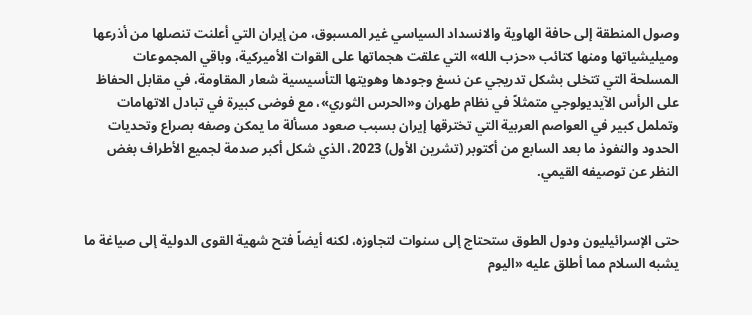وصول المنطقة إلى حافة الهاوية والانسداد السياسي غير المسبوق، من إيران التي أعلنت تنصلها من أذرعها وميليشياتها ومنها كتائب «حزب الله» التي علقت هجماتها على القوات الأميركية، وباقي المجموعات المسلحة التي تتخلى بشكل تدريجي عن نسغ وجودها وهويتها التأسيسية شعار المقاومة، في مقابل الحفاظ على الرأس الآيديولوجي متمثلاً في نظام طهران و«الحرس الثوري»، مع فوضى كبيرة في تبادل الاتهامات وتململ كبير في العواصم العربية التي تخترقها إيران بسبب صعود مسألة ما يمكن وصفه بصراع وتحديات الحدود والنفوذ ما بعد السابع من أكتوبر (تشرين الأول) 2023، الذي شكل أكبر صدمة لجميع الأطراف بغض النظر عن توصيفه القيمي.


حتى الإسرائيليون ودول الطوق ستحتاج إلى سنوات لتجاوزه، لكنه أيضاً فتح شهية القوى الدولية إلى صياغة ما يشبه السلام مما أطلق عليه «اليوم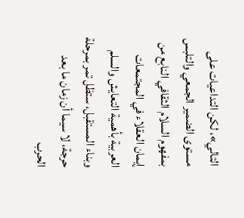التالي»، لكن التداعيات على مستوى الضمير الجمعي والتلبس بمفهوم السلام الثقافي النابع من إيمان العقلاء في المجتمعات العربية بأهمية التعايش والسلم وبناء المستقبل، ستظل تمر بمرحلة حرجة، لا سيما أن زمان ما بعد الحرب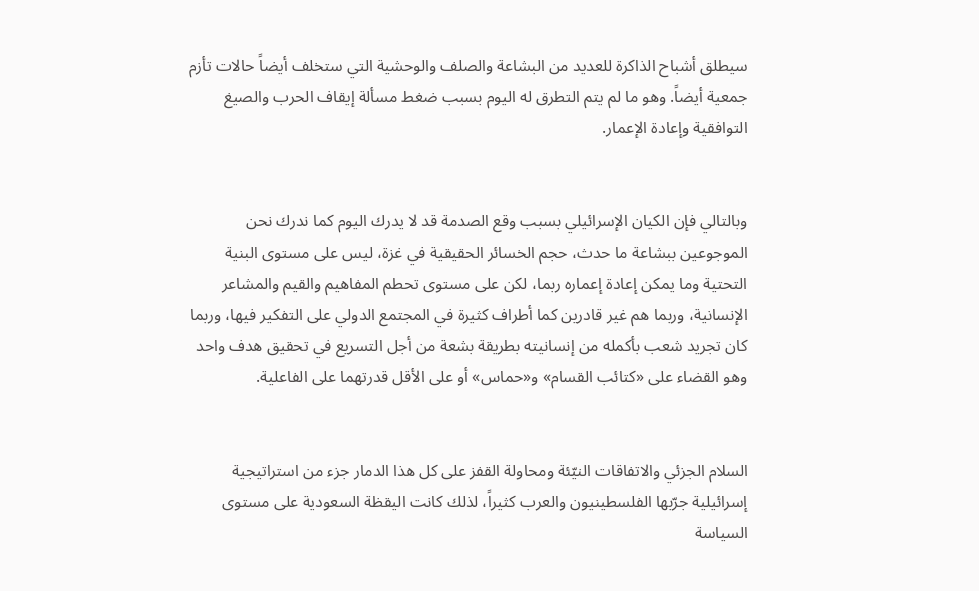سيطلق أشباح الذاكرة للعديد من البشاعة والصلف والوحشية التي ستخلف أيضاً حالات تأزم جمعية أيضاً. وهو ما لم يتم التطرق له اليوم بسبب ضغط مسألة إيقاف الحرب والصيغ التوافقية وإعادة الإعمار.


وبالتالي فإن الكيان الإسرائيلي بسبب وقع الصدمة قد لا يدرك اليوم كما ندرك نحن الموجوعين ببشاعة ما حدث، حجم الخسائر الحقيقية في غزة، ليس على مستوى البنية التحتية وما يمكن إعادة إعماره ربما، لكن على مستوى تحطم المفاهيم والقيم والمشاعر الإنسانية، وربما هم غير قادرين كما أطراف كثيرة في المجتمع الدولي على التفكير فيها، وربما كان تجريد شعب بأكمله من إنسانيته بطريقة بشعة من أجل التسريع في تحقيق هدف واحد وهو القضاء على «كتائب القسام» و«حماس» أو على الأقل قدرتهما على الفاعلية.


السلام الجزئي والاتفاقات النيّئة ومحاولة القفز على كل هذا الدمار جزء من استراتيجية إسرائيلية جرّبها الفلسطينيون والعرب كثيراً، لذلك كانت اليقظة السعودية على مستوى السياسة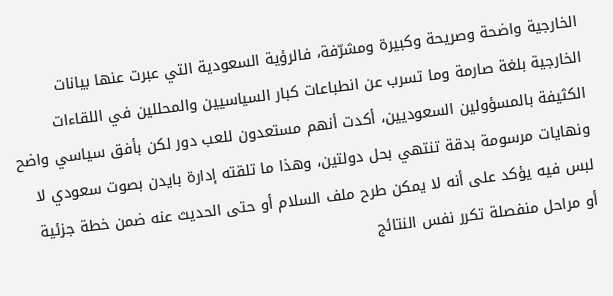الخارجية واضحة وصريحة وكبيرة ومشرّفة، فالرؤية السعودية التي عبرت عنها بيانات الخارجية بلغة صارمة وما تسرب عن انطباعات كبار السياسيين والمحللين في اللقاءات الكثيفة بالمسؤولين السعوديين، أكدت أنهم مستعدون للعب دور لكن بأفق سياسي واضح ونهايات مرسومة بدقة تنتهي بحل دولتين، وهذا ما تلقته إدارة بايدن بصوت سعودي لا لبس فيه يؤكد على أنه لا يمكن طرح ملف السلام أو حتى الحديث عنه ضمن خطة جزئية أو مراحل منفصلة تكرر نفس النتائج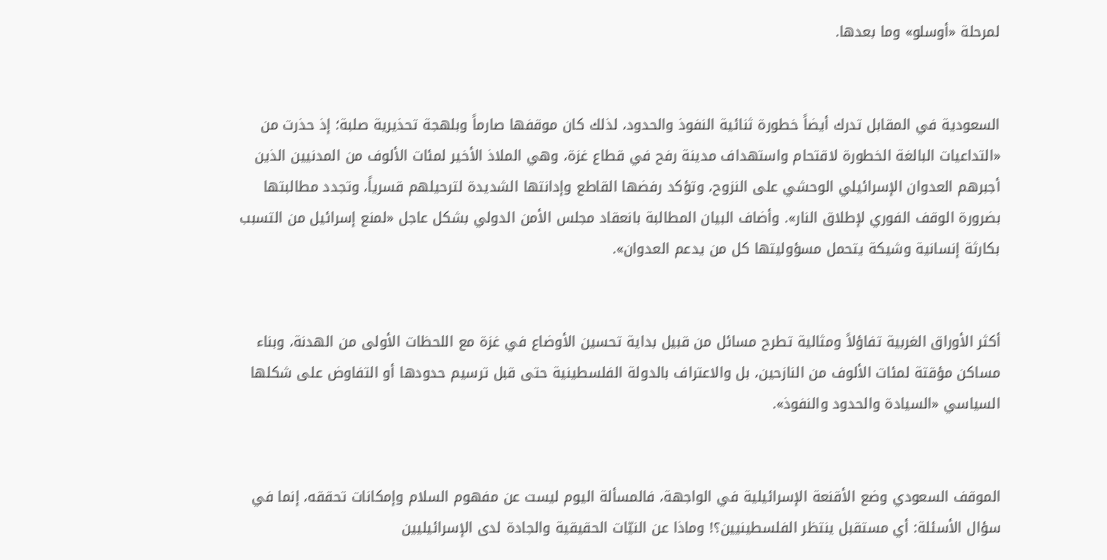لمرحلة «أوسلو» وما بعدها.


السعودية في المقابل تدرك أيضاً خطورة ثنائية النفوذ والحدود، لذلك كان موقفها صارماً وبلهجة تحذيرية صلبة؛ إذ حذرت من «التداعيات البالغة الخطورة لاقتحام واستهداف مدينة رفح في قطاع غزة، وهي الملاذ الأخير لمئات الألوف من المدنيين الذين أجبرهم العدوان الإسرائيلي الوحشي على النزوح، وتؤكد رفضها القاطع وإدانتها الشديدة لترحيلهم قسرياً، وتجدد مطالبتها بضرورة الوقف الفوري لإطلاق النار». وأضاف البيان المطالبة بانعقاد مجلس الأمن الدولي بشكل عاجل «لمنع إسرائيل من التسبب بكارثة إنسانية وشيكة يتحمل مسؤوليتها كل من يدعم العدوان».


أكثر الأوراق الغربية تفاؤلاً ومثالية تطرح مسائل من قبيل بداية تحسين الأوضاع في غزة مع اللحظات الأولى من الهدنة، وبناء مساكن مؤقتة لمئات الألوف من النازحين، بل والاعتراف بالدولة الفلسطينية حتى قبل ترسيم حدودها أو التفاوض على شكلها السياسي «السيادة والحدود والنفوذ».


الموقف السعودي وضع الأقنعة الإسرائيلية في الواجهة، فالمسألة اليوم ليست عن مفهوم السلام وإمكانات تحققه، إنما في سؤال الأسئلة: أي مستقبل ينتظر الفلسطينيين؟! وماذا عن النيّات الحقيقية والجادة لدى الإسرائيليين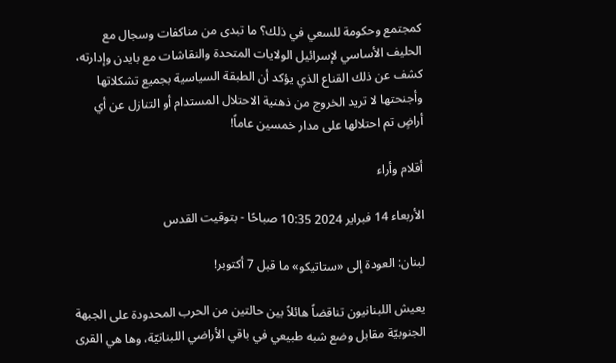كمجتمع وحكومة للسعي في ذلك؟ ما تبدى من مناكفات وسجال مع الحليف الأساسي لإسرائيل الولايات المتحدة والنقاشات مع بايدن وإدارته، كشف عن ذلك القناع الذي يؤكد أن الطبقة السياسية بجميع تشكلاتها وأجنحتها لا تريد الخروج من ذهنية الاحتلال المستدام أو التنازل عن أي أراضٍ تم احتلالها على مدار خمسين عاماً!

أقلام وأراء

الأربعاء 14 فبراير 2024 10:35 صباحًا - بتوقيت القدس

لبنان: العودة إلى «ستاتيكو» ما قبل 7 أكتوبر!

يعيش اللبنانيون تناقضاً هائلاً بين حالتين من الحرب المحدودة على الجبهة الجنوبيّة مقابل وضع شبه طبيعي في باقي الأراضي اللبنانيّة، وها هي القرى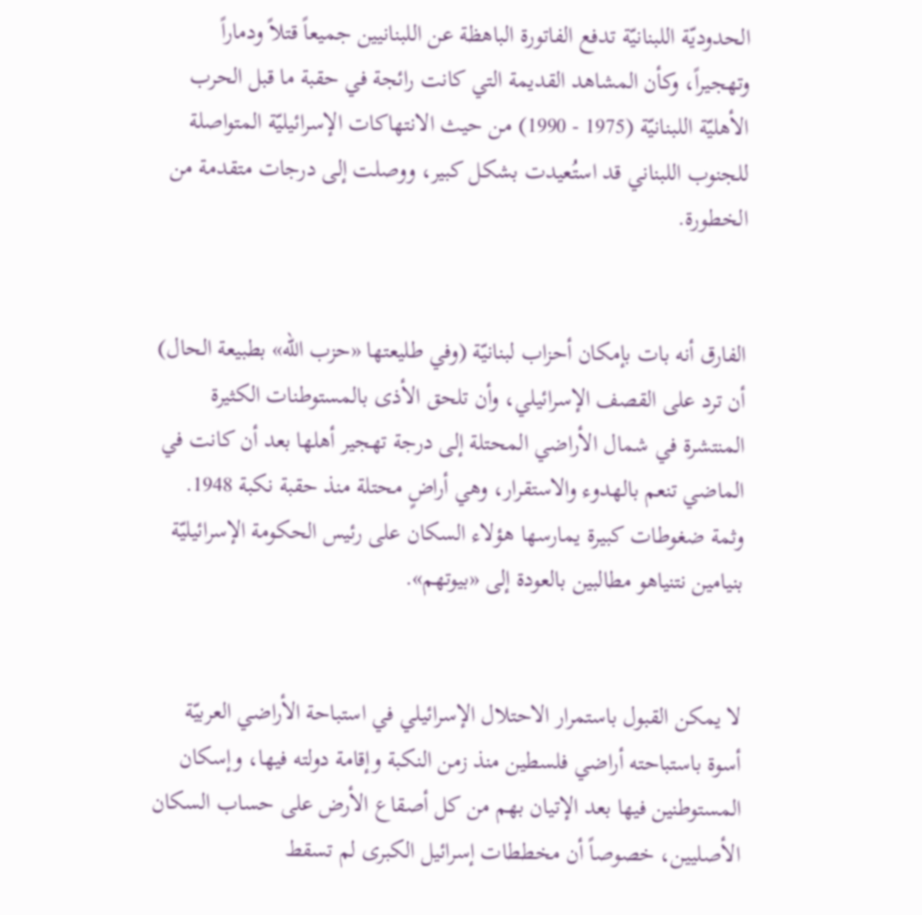الحدوديّة اللبنانيّة تدفع الفاتورة الباهظة عن اللبنانيين جميعاً قتلاً ودماراً وتهجيراً، وكأن المشاهد القديمة التي كانت رائجة في حقبة ما قبل الحرب الأهليّة اللبنانيّة (1975 - 1990) من حيث الانتهاكات الإسرائيليّة المتواصلة للجنوب اللبناني قد استُعيدت بشكل كبير، ووصلت إلى درجات متقدمة من الخطورة.


الفارق أنه بات بإمكان أحزاب لبنانيّة (وفي طليعتها «حزب الله» بطبيعة الحال) أن ترد على القصف الإسرائيلي، وأن تلحق الأذى بالمستوطنات الكثيرة المنتشرة في شمال الأراضي المحتلة إلى درجة تهجير أهلها بعد أن كانت في الماضي تنعم بالهدوء والاستقرار، وهي أراضٍ محتلة منذ حقبة نكبة 1948. وثمة ضغوطات كبيرة يمارسها هؤلاء السكان على رئيس الحكومة الإسرائيليّة بنيامين نتنياهو مطالبين بالعودة إلى «بيوتهم».


لا يمكن القبول باستمرار الاحتلال الإسرائيلي في استباحة الأراضي العربيّة أسوة باستباحته أراضي فلسطين منذ زمن النكبة وإقامة دولته فيها، وإسكان المستوطنين فيها بعد الإتيان بهم من كل أصقاع الأرض على حساب السكان الأصليين، خصوصاً أن مخططات إسرائيل الكبرى لم تسقط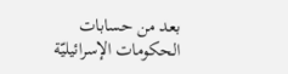بعد من حسابات الحكومات الإسرائيليّة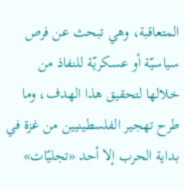المتعاقبة، وهي تبحث عن فرص سياسيّة أو عسكريّة للنفاذ من خلالها لتحقيق هذا الهدف، وما طرح تهجير الفلسطينيين من غزة في بداية الحرب إلا أحد «تجليّات»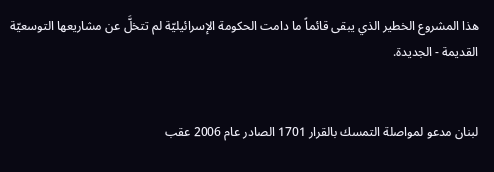هذا المشروع الخطير الذي يبقى قائماً ما دامت الحكومة الإسرائيليّة لم تتخلَّ عن مشاريعها التوسعيّة القديمة - الجديدة.


لبنان مدعو لمواصلة التمسك بالقرار 1701 الصادر عام 2006 عقب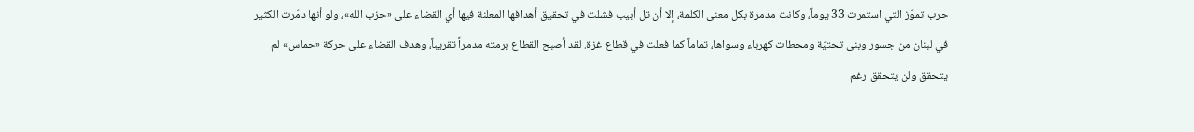حرب تموّز التي استمرت 33 يوماً، وكانت مدمرة بكل معنى الكلمة، إلا أن تل أبيب فشلت في تحقيق أهدافها المعلنة فيها أي القضاء على «حزب الله»، ولو أنها دمّرت الكثير في لبنان من جسور وبنى تحتيّة ومحطات كهرباء وسواها، تماماً كما فعلت في قطاع غزة. لقد أصبح القطاع برمته مدمراً تقريباً، وهدف القضاء على حركة «حماس» لم يتحقق ولن يتحقق رغم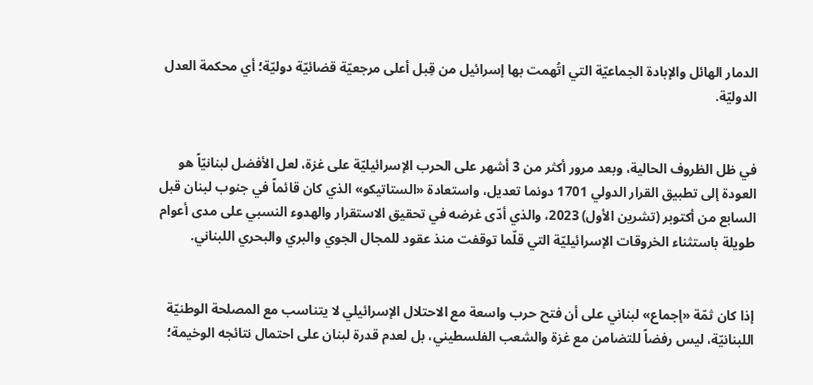الدمار الهائل والإبادة الجماعيّة التي اتُهمت بها إسرائيل من قِبل أعلى مرجعيّة قضائيّة دوليّة؛ أي محكمة العدل الدوليّة.


في ظل الظروف الحالية، وبعد مرور أكثر من 3 أشهر على الحرب الإسرائيليّة على غزة، لعل الأفضل لبنانيّاً هو العودة إلى تطبيق القرار الدولي 1701 دونما تعديل، واستعادة «الستاتيكو» الذي كان قائماً في جنوب لبنان قبل السابع من أكتوبر (تشرين الأول) 2023، والذي أدّى غرضه في تحقيق الاستقرار والهدوء النسبي على مدى أعوام طويلة باستثناء الخروقات الإسرائيليّة التي قلّما توقفت منذ عقود للمجال الجوي والبري والبحري اللبناني.


إذا كان ثمّة «إجماع» لبناني على أن فتح حرب واسعة مع الاحتلال الإسرائيلي لا يتناسب مع المصلحة الوطنيّة اللبنانيّة، ليس رفضاً للتضامن مع غزة والشعب الفلسطيني، بل لعدم قدرة لبنان على احتمال نتائجه الوخيمة؛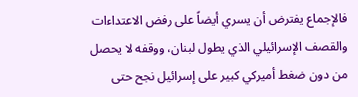فالإجماع يفترض أن يسري أيضاً على رفض الاعتداءات والقصف الإسرائيلي الذي يطول لبنان، ووقفه لا يحصل من دون ضغط أميركي كبير على إسرائيل نجح حتى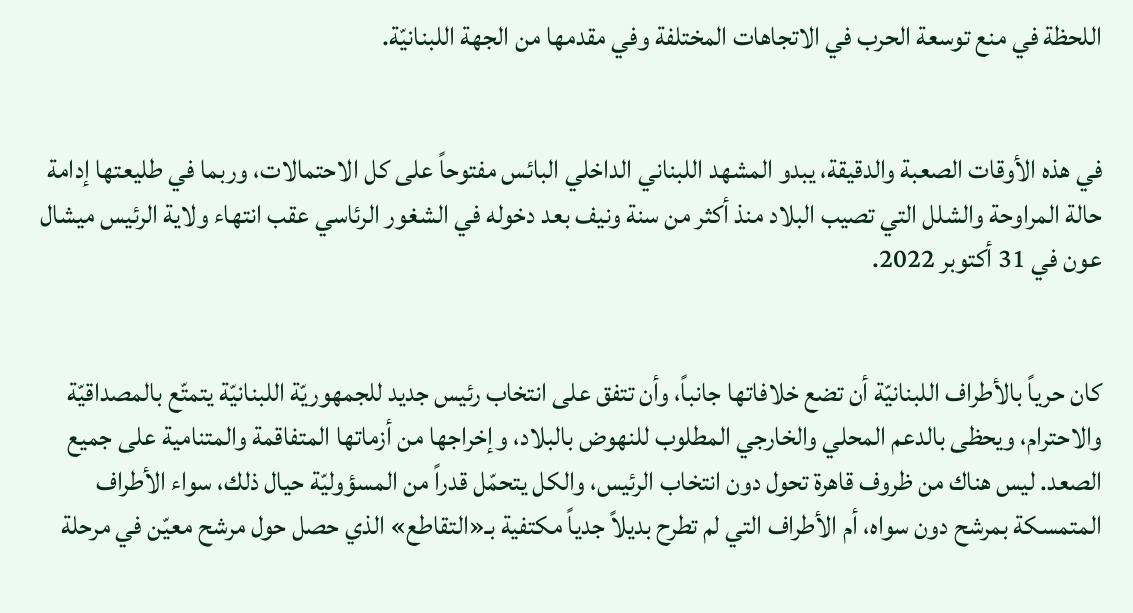اللحظة في منع توسعة الحرب في الاتجاهات المختلفة وفي مقدمها من الجهة اللبنانيّة.


في هذه الأوقات الصعبة والدقيقة، يبدو المشهد اللبناني الداخلي البائس مفتوحاً على كل الاحتمالات، وربما في طليعتها إدامة حالة المراوحة والشلل التي تصيب البلاد منذ أكثر من سنة ونيف بعد دخوله في الشغور الرئاسي عقب انتهاء ولاية الرئيس ميشال عون في 31 أكتوبر 2022.


كان حرياً بالأطراف اللبنانيّة أن تضع خلافاتها جانباً، وأن تتفق على انتخاب رئيس جديد للجمهوريّة اللبنانيّة يتمتّع بالمصداقيّة والاحترام، ويحظى بالدعم المحلي والخارجي المطلوب للنهوض بالبلاد، وإخراجها من أزماتها المتفاقمة والمتنامية على جميع الصعد. ليس هناك من ظروف قاهرة تحول دون انتخاب الرئيس، والكل يتحمّل قدراً من المسؤوليّة حيال ذلك، سواء الأطراف المتمسكة بمرشح دون سواه، أم الأطراف التي لم تطرح بديلاً جدياً مكتفية بـ«التقاطع» الذي حصل حول مرشح معيّن في مرحلة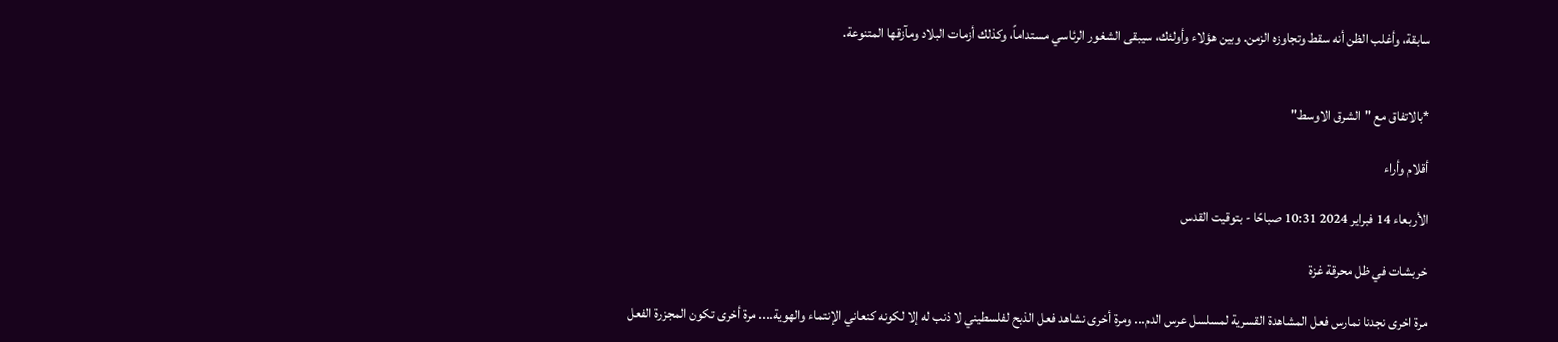سابقة، وأغلب الظن أنه سقط وتجاوزه الزمن. وبين هؤلاء وأولئك، سيبقى الشغور الرئاسي مستداماً، وكذلك أزمات البلاد ومآزقها المتنوعة.


*بالاتفاق مع "الشرق الاوسط"

أقلام وأراء

الأربعاء 14 فبراير 2024 10:31 صباحًا - بتوقيت القدس

خربشات في ظل محرقة غزة

مرة اخرى نجدنا نمارس فعل المشاهدة القسرية لمسلسل عرس الدم... ومرة أخرى نشاهد فعل الذبح لفلسطيني لا ذنب له إلا لكونه كنعاني الإنتماء والهوية.... مرة أخرى تكون المجزرة الفعل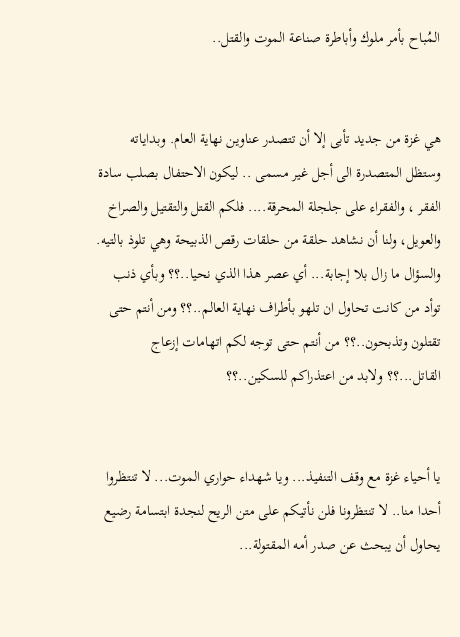المُباح بأمر ملوك وأباطرة صناعة الموت والقتل..


هي غزة من جديد تأبى إلا أن تتصدر عناوين نهاية العام. وبداياته وستظل المتصدرة الى أجل غير مسمى .. ليكون الاحتفال بصلب سادة الفقر ، والفقراء على جلجلة المحرقة.... فلكم القتل والتقتيل والصراخ والعويل، ولنا أن نشاهد حلقة من حلقات رقص الذبيحة وهي تلوذ بالتيه. والسؤال ما زال بلا إجابة... أي عصر هذا الذي نحيا..؟؟ وبأي ذنب توأد من كانت تحاول ان تلهو بأطراف نهاية العالم..؟؟ ومن أنتم حتى تقتلون وتذبحون..؟؟ من أنتم حتى توجه لكم اتهامات إزعاج القاتل...؟؟ ولابد من اعتذراكم للسكين..؟؟


يا أحياء غزة مع وقف التنفيذ... ويا شهداء حواري الموت... لا تنتظروا أحدا منا.. لا تنتظرونا فلن نأتيكم على متن الريح لنجدة ابتسامة رضيع يحاول أن يبحث عن صدر أمه المقتولة...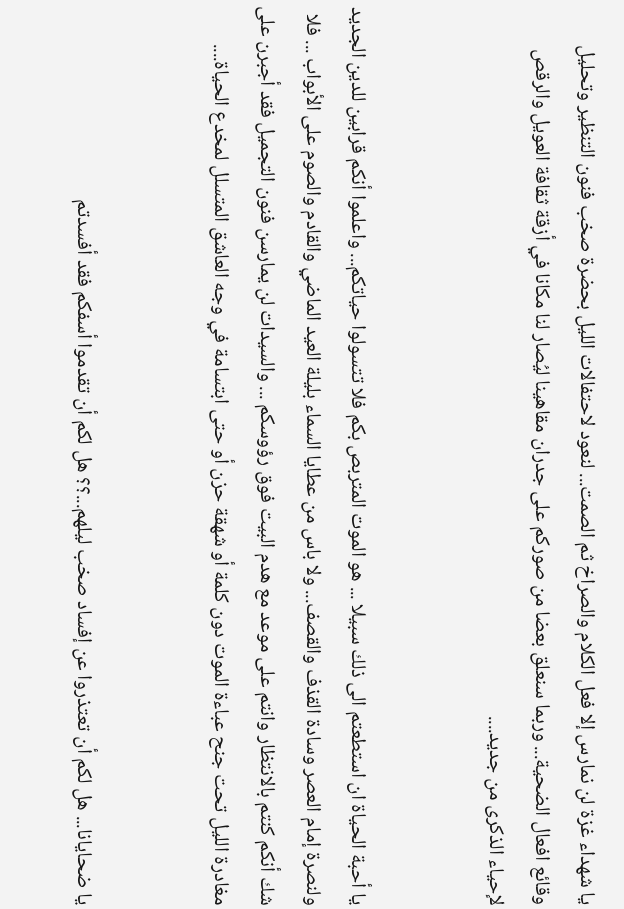يا شهداء غزة لن نمارس إلا فعل الكلام والصراخ ثم الصمت... لنعود لاحتفالات الليل بحضرة صخب فنون التنظير وتحليل وقائع افعال الضحية... وربما سنعلق بعضا من صوركم على جدران مقاهينا ليُصار لنا مكانا في أزقة ثقافة العويل والرقص لإحياء الذكرى من جديد....


يا أحبة الحياة ان استطعتم الى ذلك سبيلا ... هو الموت المتربص بكم فلا تتسولوا حياتكم... واعلموا أنكم قرابين للدين الجديد ولنصرة إمام العصر وسادة القذف والقصف... ولا باس من عطايا السماء بليلة العيد الماضي والقادم والصوم على الأبواب ... فلا شك أنكم كنتم بالانتظار وانتم على موعد مع هدم البيت فوق رؤوسكم ... والسيدات لن يمارسن فنون التجميل فقد أجبرن على مغادرة الليل تحت جنح عباءة الموت دون كلمة أو شهقة حزن أو حتى ابتسامة في وجه العاشق المتسلل لمخدع الحياة....


يا ضحايانا... هل لكم أن تعتذروا عن إفساد صخب ليلهم...؟؟ هل لكم أن تقدموا أسفكم فقد أفسدتم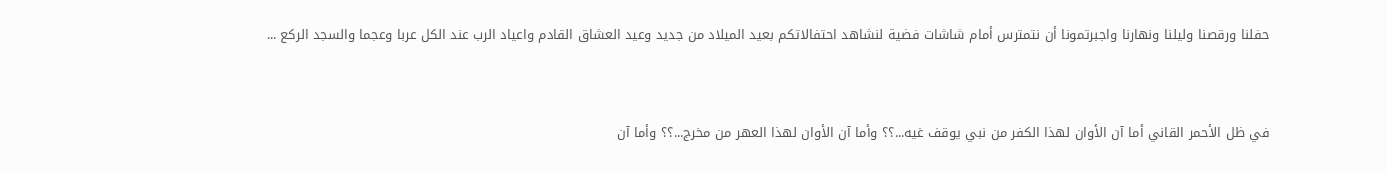حفلنا ورقصنا وليلنا ونهارنا واجبرتمونا أن نتمترس أمام شاشات فضية لنشاهد احتفالاتكم بعيد الميلاد من جديد وعيد العشاق القادم واعياد الرب عند الكل عربا وعجما والسجد الركع ...


في ظل الأحمر القاني أما آن الأوان لهذا الكفر من نبي يوقف غيه...؟؟ وأما آن الأوان لهذا العهر من مخرج...؟؟ وأما آن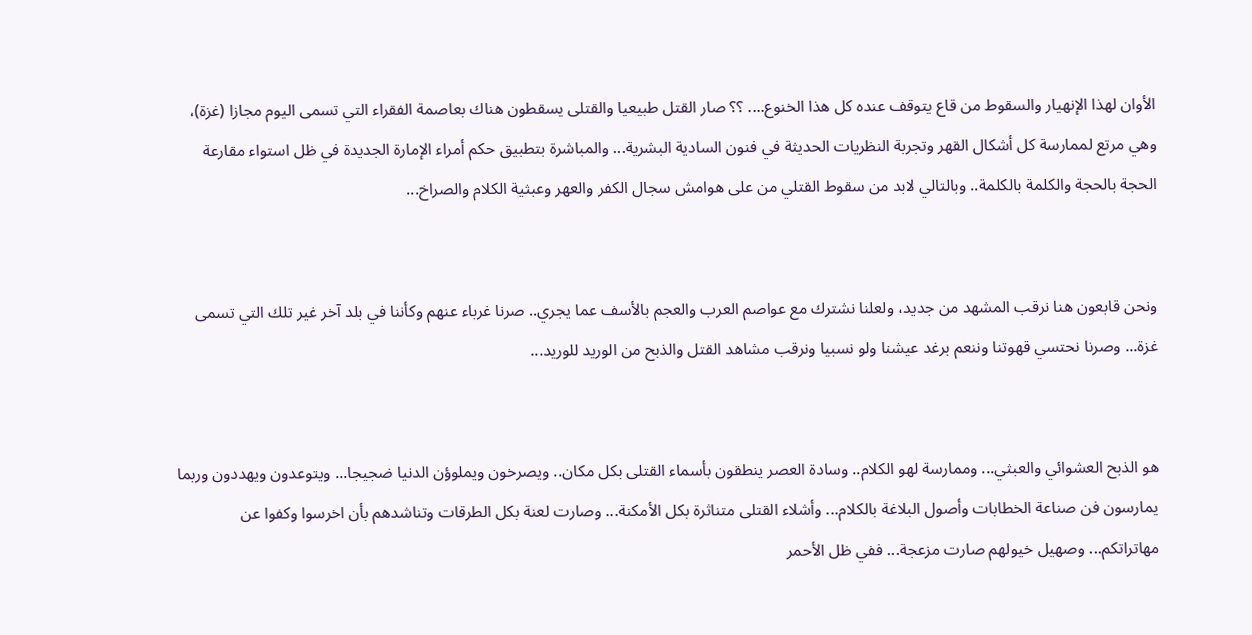الأوان لهذا الإنهيار والسقوط من قاع يتوقف عنده كل هذا الخنوع.... ؟؟ صار القتل طبيعيا والقتلى يسقطون هناك بعاصمة الفقراء التي تسمى اليوم مجازا (غزة)، وهي مرتع لممارسة كل أشكال القهر وتجربة النظريات الحديثة في فنون السادية البشرية... والمباشرة بتطبيق حكم أمراء الإمارة الجديدة في ظل استواء مقارعة الحجة بالحجة والكلمة بالكلمة.. وبالتالي لابد من سقوط القتلي من على هوامش سجال الكفر والعهر وعبثية الكلام والصراخ...


ونحن قابعون هنا نرقب المشهد من جديد، ولعلنا نشترك مع عواصم العرب والعجم بالأسف عما يجري.. صرنا غرباء عنهم وكأننا في بلد آخر غير تلك التي تسمى غزة... وصرنا نحتسي قهوتنا وننعم برغد عيشنا ولو نسبيا ونرقب مشاهد القتل والذبح من الوريد للوريد...


هو الذبح العشوائي والعبثي... وممارسة لهو الكلام.. وسادة العصر ينطقون بأسماء القتلى بكل مكان.. ويصرخون ويملوؤن الدنيا ضجيجا... ويتوعدون ويهددون وربما يمارسون فن صناعة الخطابات وأصول البلاغة بالكلام... وأشلاء القتلى متناثرة بكل الأمكنة... وصارت لعنة بكل الطرقات وتناشدهم بأن اخرسوا وكفوا عن مهاتراتكم... وصهيل خيولهم صارت مزعجة... ففي ظل الأحمر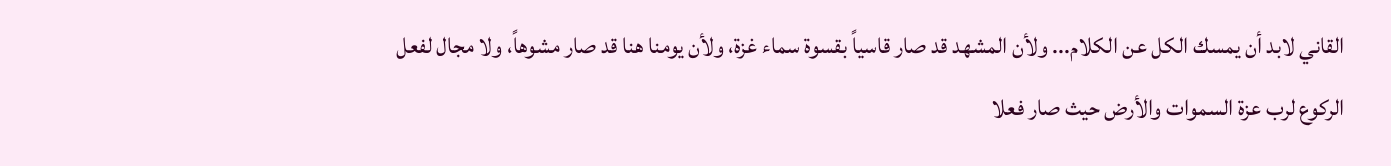القاني لابد أن يمسك الكل عن الكلام... ولأن المشهد قد صار قاسياً بقسوة سماء غزة، ولأن يومنا هنا قد صار مشوهاً، ولا مجال لفعل الركوع لرب عزة السموات والأرض حيث صار فعلا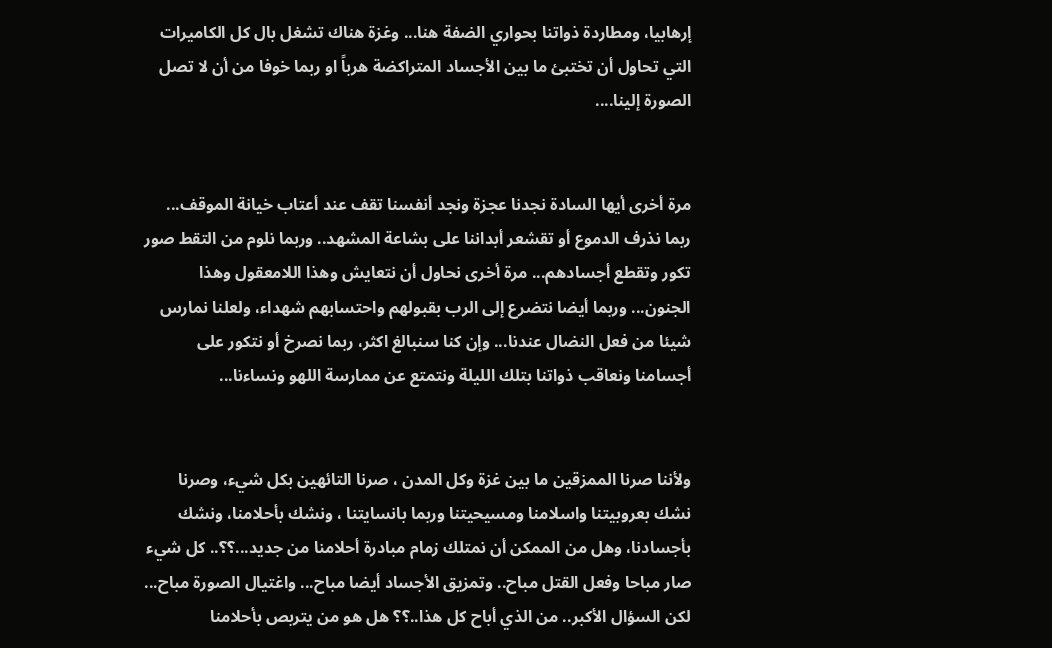إرهابيا، ومطاردة ذواتنا بحواري الضفة هنا... وغزة هناك تشغل بال كل الكاميرات التي تحاول أن تختبئ ما بين الأجساد المتراكضة هرباً او ربما خوفا من أن لا تصل الصورة إلينا....


مرة أخرى أيها السادة نجدنا عجزة ونجد أنفسنا تقف عند أعتاب خيانة الموقف... ربما نذرف الدموع أو تقشعر أبداننا على بشاعة المشهد.. وربما نلوم من التقط صور تكور وتقطع أجسادهم... مرة أخرى نحاول أن نتعايش وهذا اللامعقول وهذا الجنون... وربما أيضا نتضرع إلى الرب بقبولهم واحتسابهم شهداء، ولعلنا نمارس شيئا من فعل النضال عندنا... وإن كنا سنبالغ اكثر، ربما نصرخ أو نتكور على أجسامنا ونعاقب ذواتنا بتلك الليلة ونتمتع عن ممارسة اللهو ونساءنا...


ولأننا صرنا الممزقين ما بين غزة وكل المدن ، صرنا التائهين بكل شيء، وصرنا نشك بعروبيتنا واسلامنا ومسيحيتنا وربما بانسايتنا ، ونشك بأحلامنا، ونشك بأجسادنا، وهل من الممكن أن نمتلك زمام مبادرة أحلامنا من جديد...؟؟.. كل شيء صار مباحا وفعل القتل مباح.. وتمزيق الأجساد أيضا مباح... واغتيال الصورة مباح... لكن السؤال الأكبر.. من الذي أباح كل هذا..؟؟ هل هو من يتربص بأحلامنا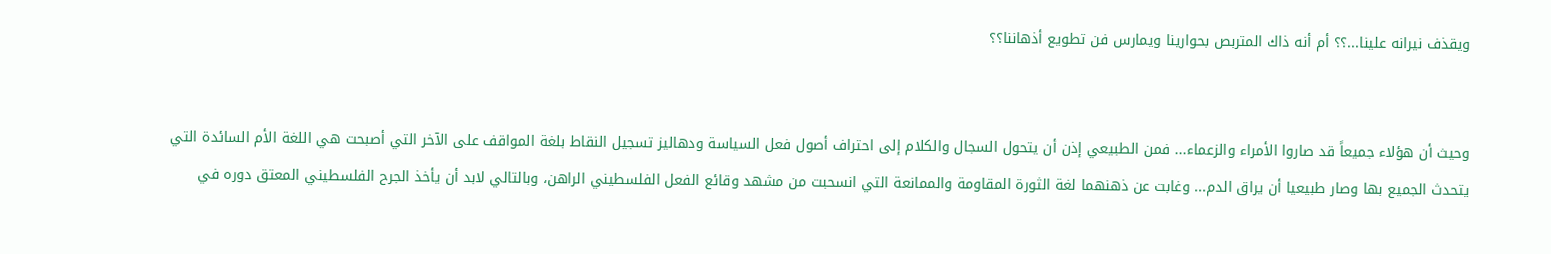ويقذف نيرانه علينا...؟؟ أم أنه ذاك المتربص بحوارينا ويمارس فن تطويع أذهاننا؟؟


وحيث أن هؤلاء جميعاً قد صاروا الأمراء والزعماء... فمن الطبيعي إذن أن يتحول السجال والكلام إلى احتراف أصول فعل السياسة ودهاليز تسجيل النقاط بلغة المواقف على الآخر التي أصبحت هي اللغة الأم السائدة التي يتحدث الجميع بها وصار طبيعيا أن يراق الدم... وغابت عن ذهنهما لغة الثورة المقاومة والممانعة التي انسحبت من مشهد وقائع الفعل الفلسطيني الراهن، وبالتالي لابد أن يأخذ الجرح الفلسطيني المعتق دوره في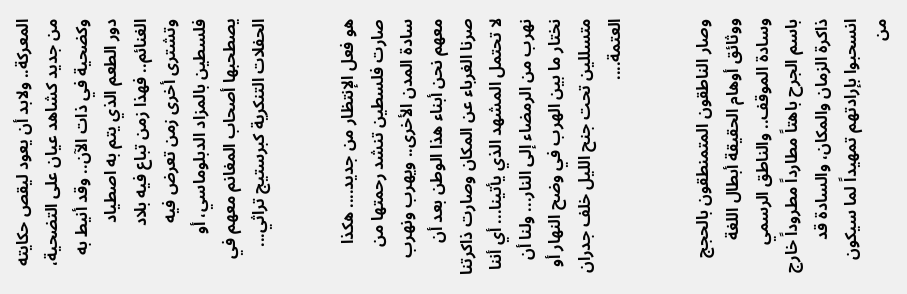المعركة.. ولابد أن يعود ليقص حكايته من جديد كشاهد عيان على التضحية، وكضحية في ذات الآن.. وقد أنيط به دور الطعم الذي يتم به اصطياد الغنائم.. فهذا زمن تباع فيه بلاد وتشترى أخرى زمن تعرض فيه فلسطين بالمزاد الدبلوماسي، أو يصطحبها أصحاب المغانم معهم في الحفلات التنكرية كبرستيج تراثي...


هو فعل الإنتظار من جديد.... هكذا صارت فلسطين تنشد رحمتها من سادة المدن الأخرى.. ويهرب ونهرب معهم نحن أبناء هذا الوطن بعد أن صرنا الغرباء عن المكان وصارت ذاكرتنا لا تحتمل المشهد الذي يأتينا... أي أننا نهرب من الرمضاء إلى النار... ولنا أن نختار ما بين الهرب في وضح النهار أو متسللين تحت جنح الليل خلف جدران العتمة....


وصار الناطقون المتمنطقون بالحجج ووثائق أوهام الحقيقة أبطال اللغة وسادة الموقف.. والناطق الرسمي باسم الجرح باهتاً مطارداً مطروداً خارج ذاكرة الزمان والمكان، والسادة قد انسحبوا بإرادتهم تمهيداً لما سيكون من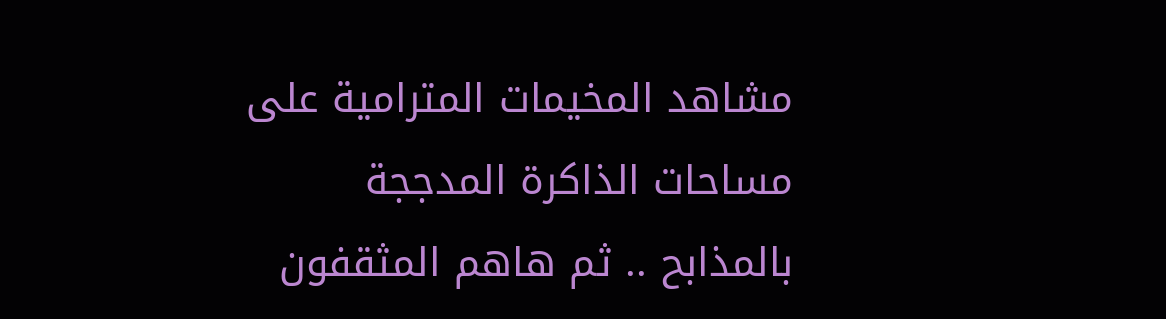مشاهد المخيمات المترامية على مساحات الذاكرة المدججة بالمذابح .. ثم هاهم المثقفون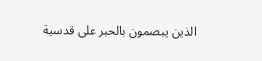الذين يبصمون بالحبر على قدسية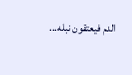الدم فيعتقون نبله...